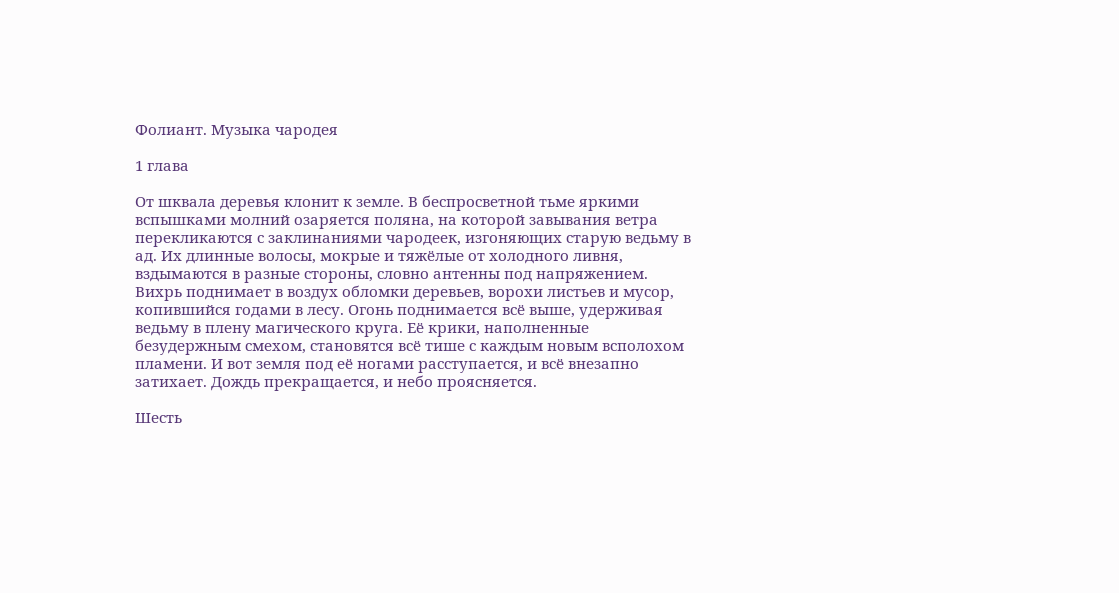Фолиант. Музыка чародея

1 глава

От шквала деревья клонит к земле. В беспросветной тьме яркими вспышками молний озаряется поляна, на которой завывания ветра перекликаются с заклинаниями чародеек, изгоняющих старую ведьму в ад. Их длинные волосы, мокрые и тяжёлые от холодного ливня, вздымаются в разные стороны, словно антенны под напряжением. Вихрь поднимает в воздух обломки деревьев, ворохи листьев и мусор, копившийся годами в лесу. Огонь поднимается всё выше, удерживая ведьму в плену магического круга. Её крики, наполненные безудержным смехом, становятся всё тише с каждым новым всполохом пламени. И вот земля под её ногами расступается, и всё внезапно затихает. Дождь прекращается, и небо проясняется.

Шесть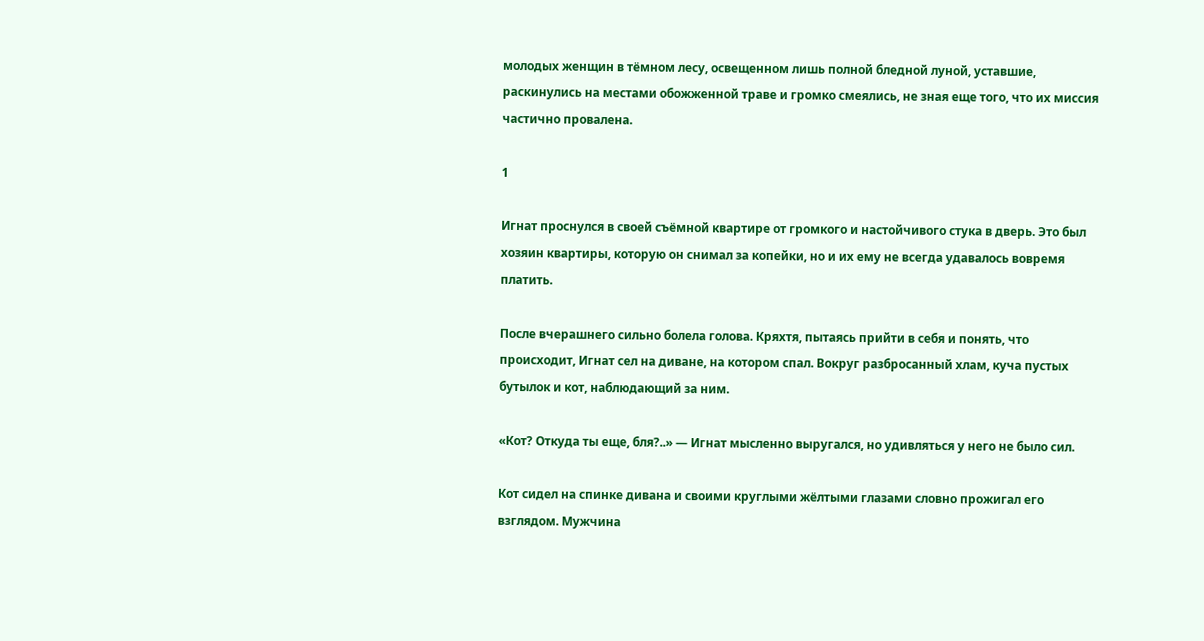молодых женщин в тёмном лесу, освещенном лишь полной бледной луной, уставшие, раскинулись на местами обожженной траве и громко смеялись, не зная еще того, что их миссия частично провалена.

1

Игнат проснулся в своей съёмной квартире от громкого и настойчивого стука в дверь. Это был хозяин квартиры, которую он снимал за копейки, но и их ему не всегда удавалось вовремя платить.

После вчерашнего сильно болела голова. Кряхтя, пытаясь прийти в себя и понять, что происходит, Игнат сел на диване, на котором спал. Вокруг разбросанный хлам, куча пустых бутылок и кот, наблюдающий за ним.

«Кот? Откуда ты еще, бля?..» — Игнат мысленно выругался, но удивляться у него не было сил.

Кот сидел на спинке дивана и своими круглыми жёлтыми глазами словно прожигал его взглядом. Мужчина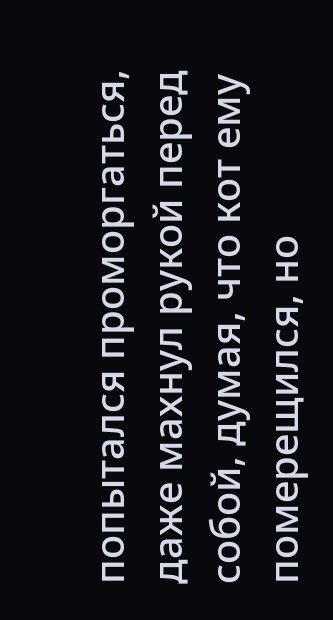попытался проморгаться, даже махнул рукой перед собой, думая, что кот ему померещился, но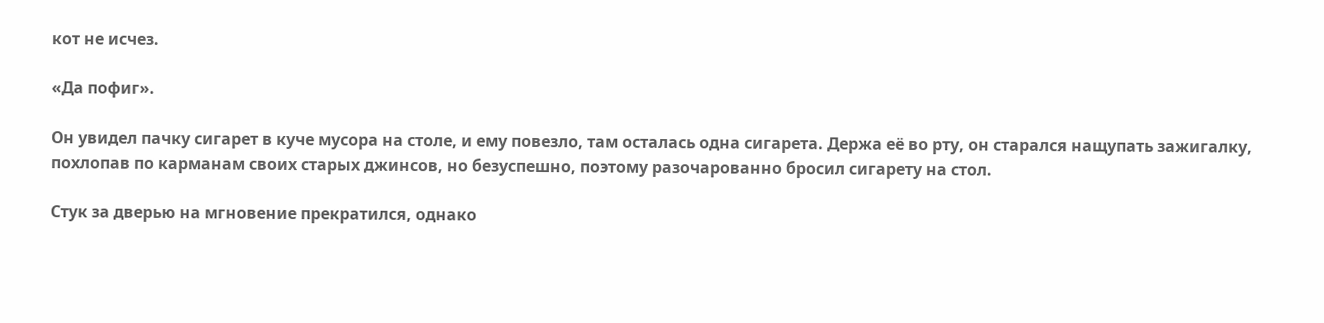кот не исчез.

«Да пофиг».

Он увидел пачку сигарет в куче мусора на столе, и ему повезло, там осталась одна сигарета. Держа её во рту, он старался нащупать зажигалку, похлопав по карманам своих старых джинсов, но безуспешно, поэтому разочарованно бросил сигарету на стол.

Стук за дверью на мгновение прекратился, однако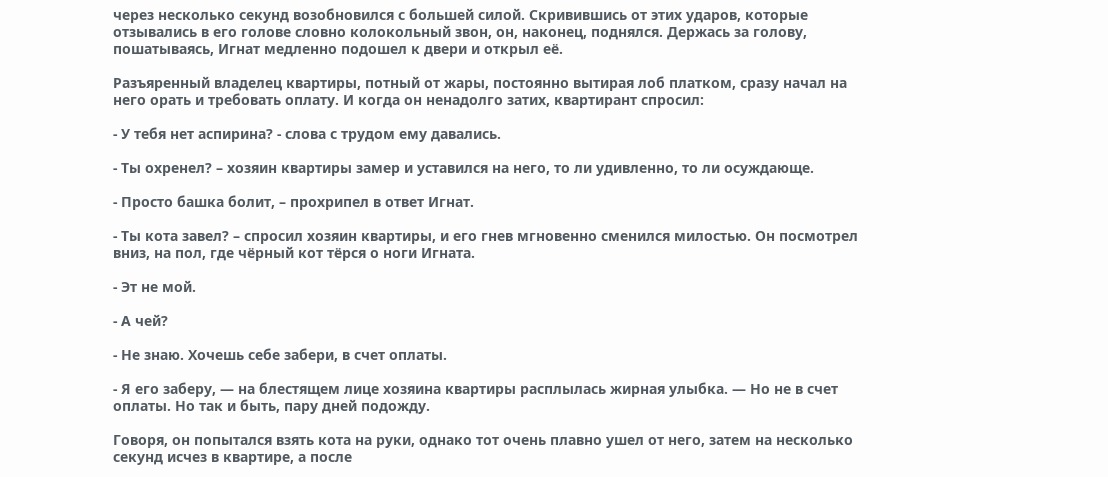через несколько секунд возобновился с большей силой. Скривившись от этих ударов, которые отзывались в его голове словно колокольный звон, он, наконец, поднялся. Держась за голову, пошатываясь, Игнат медленно подошел к двери и открыл её.

Разъяренный владелец квартиры, потный от жары, постоянно вытирая лоб платком, сразу начал на него орать и требовать оплату. И когда он ненадолго затих, квартирант спросил:

- У тебя нет аспирина? - слова с трудом ему давались.

- Ты охренел? – хозяин квартиры замер и уставился на него, то ли удивленно, то ли осуждающе.

- Просто башка болит, – прохрипел в ответ Игнат.

- Ты кота завел? – спросил хозяин квартиры, и его гнев мгновенно сменился милостью. Он посмотрел вниз, на пол, где чёрный кот тёрся о ноги Игната.

- Эт не мой.

- А чей?

- Не знаю. Хочешь себе забери, в счет оплаты.

- Я его заберу, — на блестящем лице хозяина квартиры расплылась жирная улыбка. — Но не в счет оплаты. Но так и быть, пару дней подожду.

Говоря, он попытался взять кота на руки, однако тот очень плавно ушел от него, затем на несколько секунд исчез в квартире, а после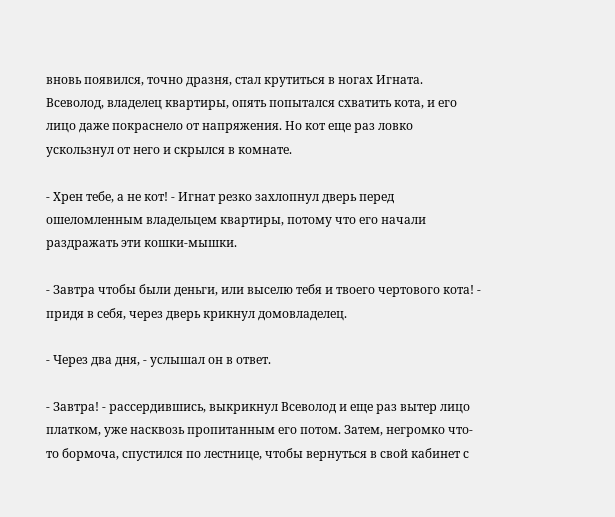вновь появился, точно дразня, стал крутиться в ногах Игната. Всеволод, владелец квартиры, опять попытался схватить кота, и его лицо даже покраснело от напряжения. Но кот еще раз ловко ускользнул от него и скрылся в комнате.

- Хрен тебе, а не кот! - Игнат резко захлопнул дверь перед ошеломленным владельцем квартиры, потому что его начали раздражать эти кошки-мышки.

- Завтра чтобы были деньги, или выселю тебя и твоего чертового кота! - придя в себя, через дверь крикнул домовладелец.

- Через два дня, - услышал он в ответ.

- Завтра! - рассердившись, выкрикнул Всеволод и еще раз вытер лицо платком, уже насквозь пропитанным его потом. Затем, негромко что-то бормоча, спустился по лестнице, чтобы вернуться в свой кабинет с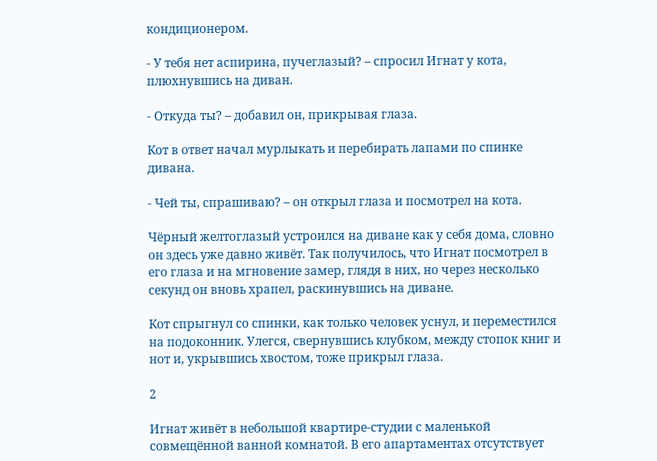кондиционером.

- У тебя нет аспирина, пучеглазый? – спросил Игнат у кота, плюхнувшись на диван.

- Откуда ты? – добавил он, прикрывая глаза.

Кот в ответ начал мурлыкать и перебирать лапами по спинке дивана.

- Чей ты, спрашиваю? – он открыл глаза и посмотрел на кота.

Чёрный желтоглазый устроился на диване как у себя дома, словно он здесь уже давно живёт. Так получилось, что Игнат посмотрел в его глаза и на мгновение замер, глядя в них, но через несколько секунд он вновь храпел, раскинувшись на диване.

Кот спрыгнул со спинки, как только человек уснул, и переместился на подоконник. Улегся, свернувшись клубком, между стопок книг и нот и, укрывшись хвостом, тоже прикрыл глаза.

2

Игнат живёт в небольшой квартире-студии с маленькой совмещённой ванной комнатой. В его апартаментах отсутствует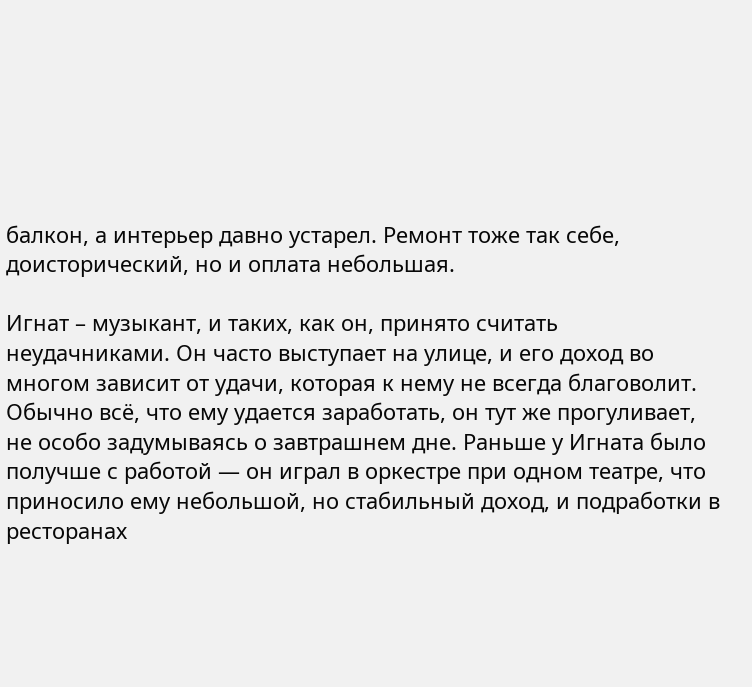балкон, а интерьер давно устарел. Ремонт тоже так себе, доисторический, но и оплата небольшая.

Игнат – музыкант, и таких, как он, принято считать неудачниками. Он часто выступает на улице, и его доход во многом зависит от удачи, которая к нему не всегда благоволит. Обычно всё, что ему удается заработать, он тут же прогуливает, не особо задумываясь о завтрашнем дне. Раньше у Игната было получше с работой — он играл в оркестре при одном театре, что приносило ему небольшой, но стабильный доход, и подработки в ресторанах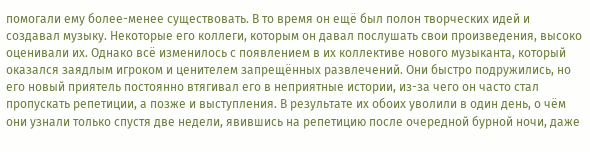помогали ему более-менее существовать. В то время он ещё был полон творческих идей и создавал музыку. Некоторые его коллеги, которым он давал послушать свои произведения, высоко оценивали их. Однако всё изменилось с появлением в их коллективе нового музыканта, который оказался заядлым игроком и ценителем запрещённых развлечений. Они быстро подружились, но его новый приятель постоянно втягивал его в неприятные истории, из-за чего он часто стал пропускать репетиции, а позже и выступления. В результате их обоих уволили в один день, о чём они узнали только спустя две недели, явившись на репетицию после очередной бурной ночи, даже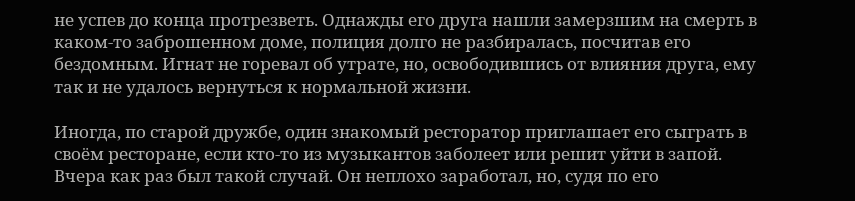не успев до конца протрезветь. Однажды его друга нашли замерзшим на смерть в каком-то заброшенном доме, полиция долго не разбиралась, посчитав его бездомным. Игнат не горевал об утрате, но, освободившись от влияния друга, ему так и не удалось вернуться к нормальной жизни.

Иногда, по старой дружбе, один знакомый ресторатор приглашает его сыграть в своём ресторане, если кто-то из музыкантов заболеет или решит уйти в запой. Вчера как раз был такой случай. Он неплохо заработал, но, судя по его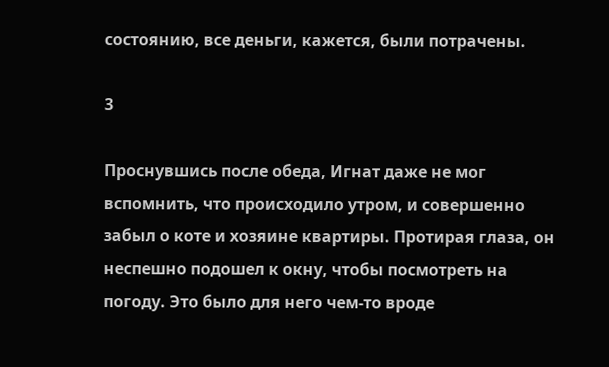состоянию, все деньги, кажется, были потрачены.

3

Проснувшись после обеда, Игнат даже не мог вспомнить, что происходило утром, и совершенно забыл о коте и хозяине квартиры. Протирая глаза, он неспешно подошел к окну, чтобы посмотреть на погоду. Это было для него чем-то вроде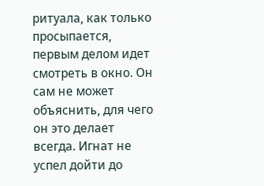ритуала, как только просыпается, первым делом идет смотреть в окно. Он сам не может объяснить, для чего он это делает всегда. Игнат не успел дойти до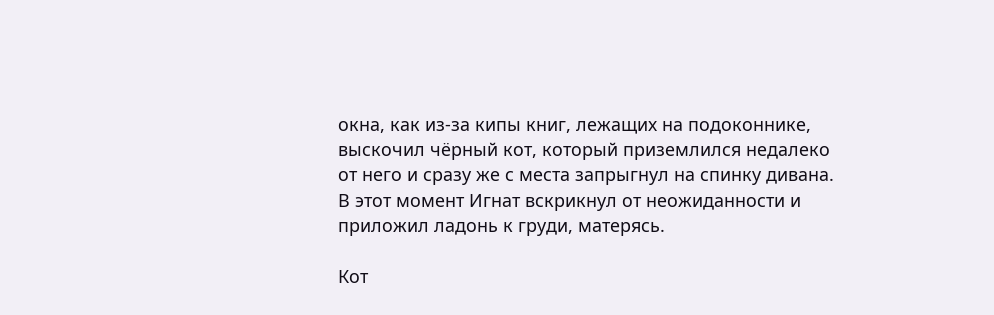окна, как из-за кипы книг, лежащих на подоконнике, выскочил чёрный кот, который приземлился недалеко от него и сразу же с места запрыгнул на спинку дивана. В этот момент Игнат вскрикнул от неожиданности и приложил ладонь к груди, матерясь.

Кот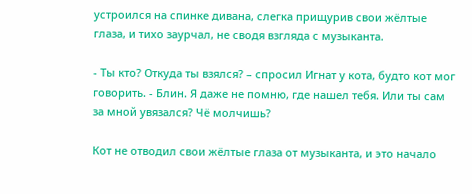устроился на спинке дивана, слегка прищурив свои жёлтые глаза, и тихо заурчал, не сводя взгляда с музыканта.

- Ты кто? Откуда ты взялся? – спросил Игнат у кота, будто кот мог говорить. - Блин. Я даже не помню, где нашел тебя. Или ты сам за мной увязался? Чё молчишь?

Кот не отводил свои жёлтые глаза от музыканта, и это начало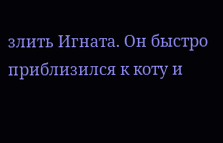злить Игната. Он быстро приблизился к коту и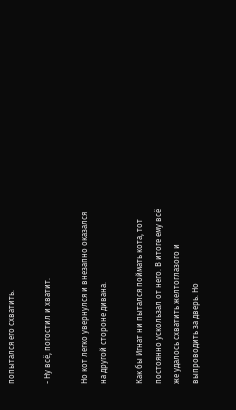попытался его схватить.

- Ну всё, погостил и хватит.

Но кот легко увернулся и внезапно оказался на другой стороне дивана.

Как бы Игнат ни пытался поймать кота, тот постоянно ускользал от него. В итоге ему всё же удалось схватить желтоглазого и выпроводить за дверь. Но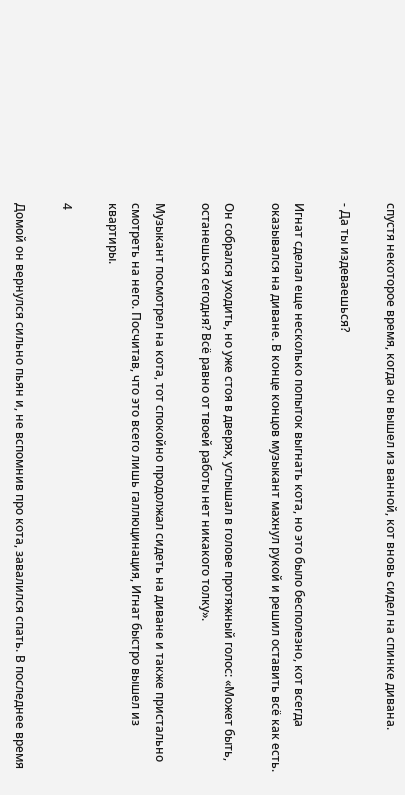спустя некоторое время, когда он вышел из ванной, кот вновь сидел на спинке дивана.

- Да ты издеваешься?

Игнат сделал еще несколько попыток выгнать кота, но это было бесполезно, кот всегда оказывался на диване. В конце концов музыкант махнул рукой и решил оставить всё как есть.

Он собрался уходить, но уже стоя в дверях, услышал в голове протяжный голос: «Может быть, останешься сегодня? Всё равно от твоей работы нет никакого толку».

Музыкант посмотрел на кота, тот спокойно продолжал сидеть на диване и также пристально смотреть на него. Посчитав, что это всего лишь галлюцинация, Игнат быстро вышел из квартиры.

4

Домой он вернулся сильно пьян и, не вспомнив про кота, завалился спать. В последнее время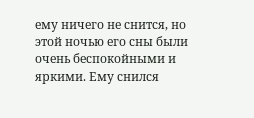ему ничего не снится, но этой ночью его сны были очень беспокойными и яркими. Ему снился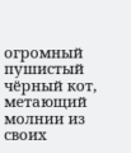огромный пушистый чёрный кот, метающий молнии из своих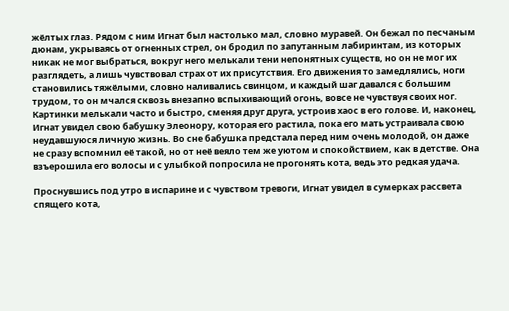жёлтых глаз. Рядом с ним Игнат был настолько мал, словно муравей. Он бежал по песчаным дюнам, укрываясь от огненных стрел, он бродил по запутанным лабиринтам, из которых никак не мог выбраться, вокруг него мелькали тени непонятных существ, но он не мог их разглядеть, а лишь чувствовал страх от их присутствия. Его движения то замедлялись, ноги становились тяжёлыми, словно наливались свинцом, и каждый шаг давался с большим трудом, то он мчался сквозь внезапно вспыхивающий огонь, вовсе не чувствуя своих ног. Картинки мелькали часто и быстро, сменяя друг друга, устроив хаос в его голове. И, наконец, Игнат увидел свою бабушку Элеонору, которая его растила, пока его мать устраивала свою неудавшуюся личную жизнь. Во сне бабушка предстала перед ним очень молодой, он даже не сразу вспомнил её такой, но от неё веяло тем же уютом и спокойствием, как в детстве. Она взъерошила его волосы и с улыбкой попросила не прогонять кота, ведь это редкая удача.

Проснувшись под утро в испарине и с чувством тревоги, Игнат увидел в сумерках рассвета спящего кота,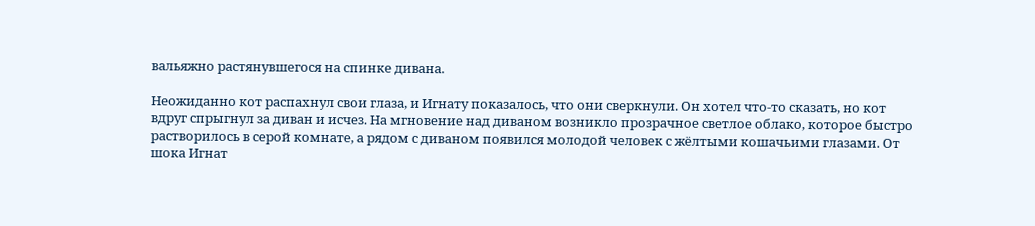вальяжно растянувшегося на спинке дивана.

Неожиданно кот распахнул свои глаза, и Игнату показалось, что они сверкнули. Он хотел что-то сказать, но кот вдруг спрыгнул за диван и исчез. На мгновение над диваном возникло прозрачное светлое облако, которое быстро растворилось в серой комнате, а рядом с диваном появился молодой человек с жёлтыми кошачьими глазами. От шока Игнат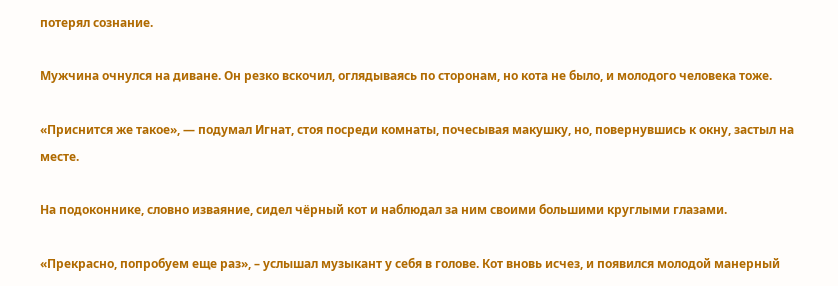потерял сознание.

Мужчина очнулся на диване. Он резко вскочил, оглядываясь по сторонам, но кота не было, и молодого человека тоже.

«Приснится же такое», — подумал Игнат, стоя посреди комнаты, почесывая макушку, но, повернувшись к окну, застыл на месте.

На подоконнике, словно изваяние, сидел чёрный кот и наблюдал за ним своими большими круглыми глазами.

«Прекрасно, попробуем еще раз», – услышал музыкант у себя в голове. Кот вновь исчез, и появился молодой манерный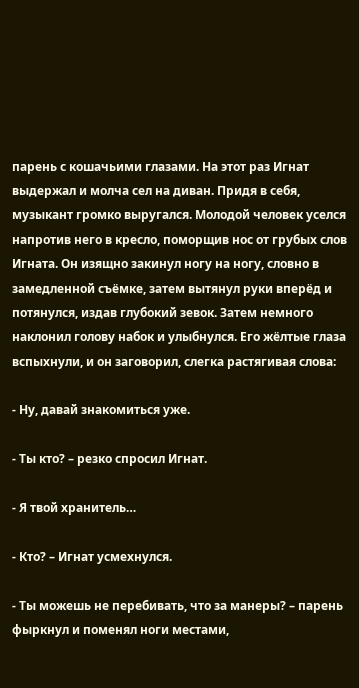парень с кошачьими глазами. На этот раз Игнат выдержал и молча сел на диван. Придя в себя, музыкант громко выругался. Молодой человек уселся напротив него в кресло, поморщив нос от грубых слов Игната. Он изящно закинул ногу на ногу, словно в замедленной съёмке, затем вытянул руки вперёд и потянулся, издав глубокий зевок. Затем немного наклонил голову набок и улыбнулся. Его жёлтые глаза вспыхнули, и он заговорил, слегка растягивая слова:

- Ну, давай знакомиться уже.

- Ты кто? – резко спросил Игнат.

- Я твой хранитель…

- Кто? – Игнат усмехнулся.

- Ты можешь не перебивать, что за манеры? – парень фыркнул и поменял ноги местами,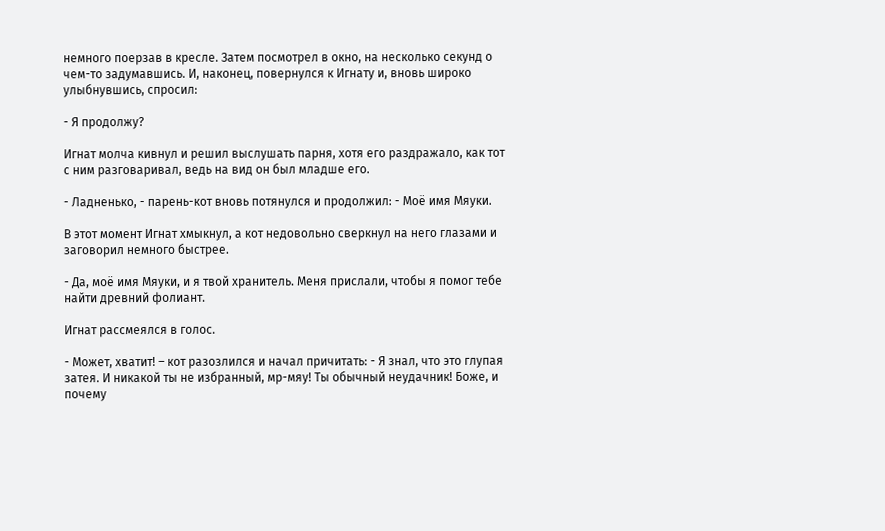немного поерзав в кресле. Затем посмотрел в окно, на несколько секунд о чем-то задумавшись. И, наконец, повернулся к Игнату и, вновь широко улыбнувшись, спросил:

- Я продолжу?

Игнат молча кивнул и решил выслушать парня, хотя его раздражало, как тот с ним разговаривал, ведь на вид он был младше его.

- Ладненько, - парень-кот вновь потянулся и продолжил: - Моё имя Мяуки.

В этот момент Игнат хмыкнул, а кот недовольно сверкнул на него глазами и заговорил немного быстрее.

- Да, моё имя Мяуки, и я твой хранитель. Меня прислали, чтобы я помог тебе найти древний фолиант.

Игнат рассмеялся в голос.

- Может, хватит! – кот разозлился и начал причитать: - Я знал, что это глупая затея. И никакой ты не избранный, мр-мяу! Ты обычный неудачник! Боже, и почему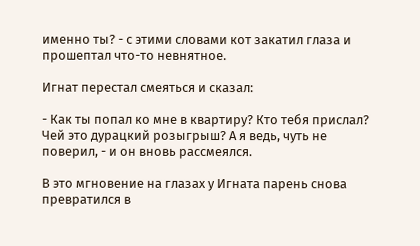именно ты? - с этими словами кот закатил глаза и прошептал что-то невнятное.

Игнат перестал смеяться и сказал:

- Как ты попал ко мне в квартиру? Кто тебя прислал? Чей это дурацкий розыгрыш? А я ведь, чуть не поверил, - и он вновь рассмеялся.

В это мгновение на глазах у Игната парень снова превратился в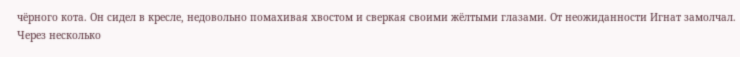чёрного кота. Он сидел в кресле, недовольно помахивая хвостом и сверкая своими жёлтыми глазами. От неожиданности Игнат замолчал. Через несколько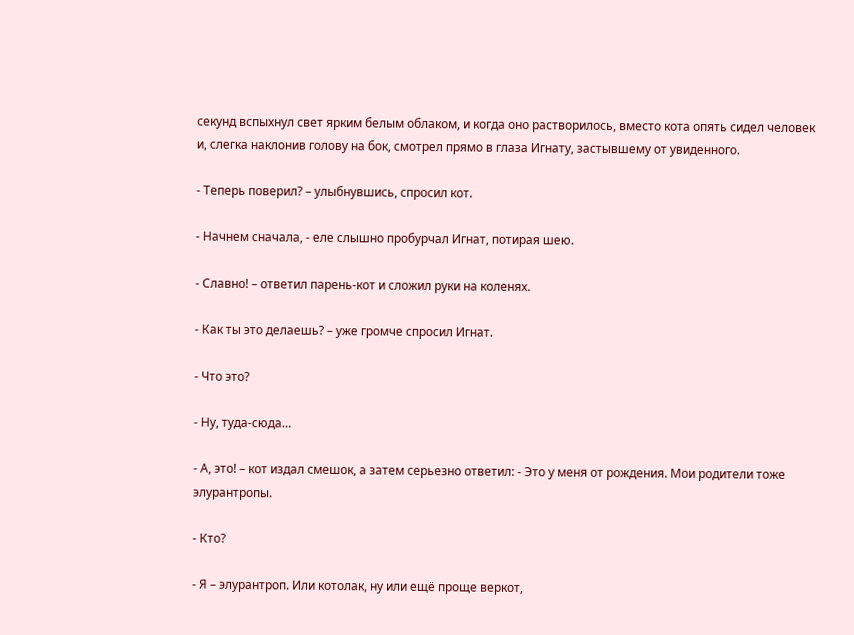секунд вспыхнул свет ярким белым облаком, и когда оно растворилось, вместо кота опять сидел человек и, слегка наклонив голову на бок, смотрел прямо в глаза Игнату, застывшему от увиденного.

- Теперь поверил? – улыбнувшись, спросил кот.

- Начнем сначала, - еле слышно пробурчал Игнат, потирая шею.

- Славно! – ответил парень-кот и сложил руки на коленях.

- Как ты это делаешь? – уже громче спросил Игнат.

- Что это?

- Ну, туда-сюда…

- А, это! – кот издал смешок, а затем серьезно ответил: - Это у меня от рождения. Мои родители тоже элурантропы.

- Кто?

- Я – элурантроп. Или котолак, ну или ещё проще веркот,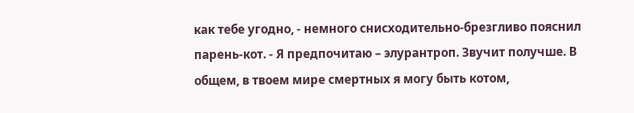как тебе угодно, - немного снисходительно-брезгливо пояснил парень-кот. - Я предпочитаю – элурантроп. Звучит получше. В общем, в твоем мире смертных я могу быть котом,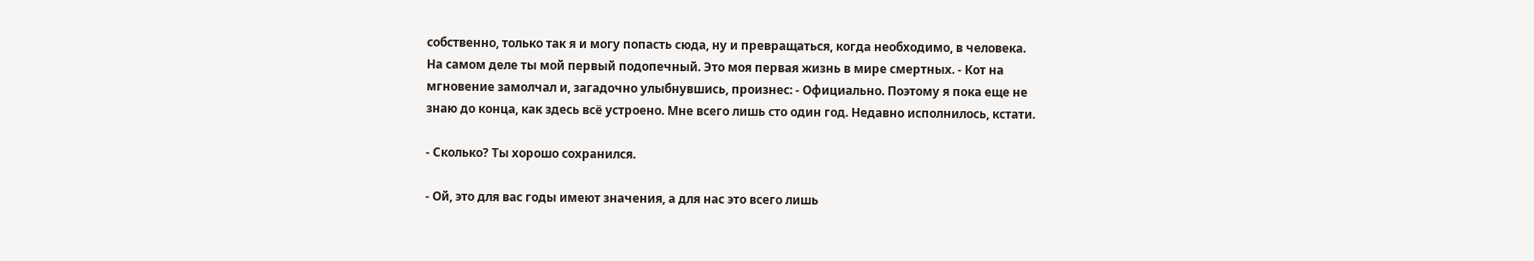собственно, только так я и могу попасть сюда, ну и превращаться, когда необходимо, в человека. На самом деле ты мой первый подопечный. Это моя первая жизнь в мире смертных. - Кот на мгновение замолчал и, загадочно улыбнувшись, произнес: - Официально. Поэтому я пока еще не знаю до конца, как здесь всё устроено. Мне всего лишь сто один год. Недавно исполнилось, кстати.

- Сколько? Ты хорошо сохранился.

- Ой, это для вас годы имеют значения, а для нас это всего лишь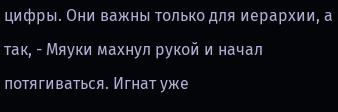цифры. Они важны только для иерархии, а так, - Мяуки махнул рукой и начал потягиваться. Игнат уже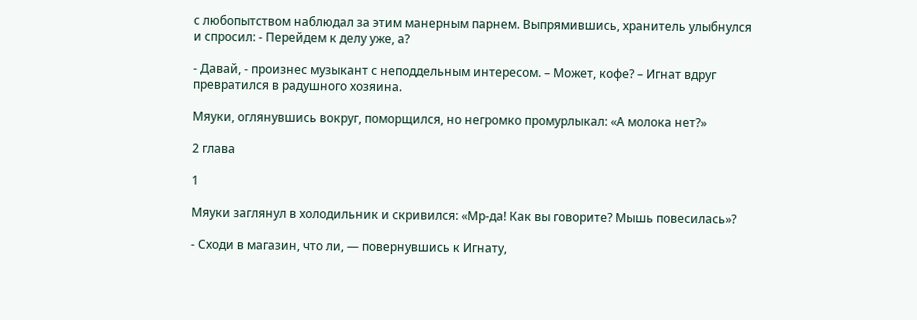с любопытством наблюдал за этим манерным парнем. Выпрямившись, хранитель улыбнулся и спросил: - Перейдем к делу уже, а?

- Давай, - произнес музыкант с неподдельным интересом. – Может, кофе? – Игнат вдруг превратился в радушного хозяина.

Мяуки, оглянувшись вокруг, поморщился, но негромко промурлыкал: «А молока нет?»

2 глава

1

Мяуки заглянул в холодильник и скривился: «Мр-да! Как вы говорите? Мышь повесилась»?

- Сходи в магазин, что ли, — повернувшись к Игнату,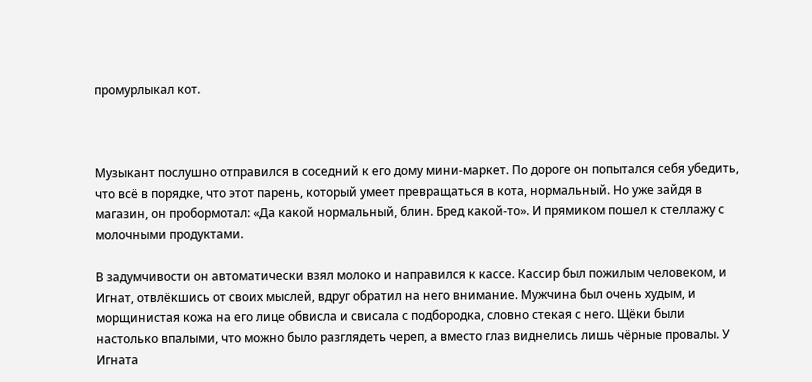промурлыкал кот.



Музыкант послушно отправился в соседний к его дому мини-маркет. По дороге он попытался себя убедить, что всё в порядке, что этот парень, который умеет превращаться в кота, нормальный. Но уже зайдя в магазин, он пробормотал: «Да какой нормальный, блин. Бред какой-то». И прямиком пошел к стеллажу с молочными продуктами.

В задумчивости он автоматически взял молоко и направился к кассе. Кассир был пожилым человеком, и Игнат, отвлёкшись от своих мыслей, вдруг обратил на него внимание. Мужчина был очень худым, и морщинистая кожа на его лице обвисла и свисала с подбородка, словно стекая с него. Щёки были настолько впалыми, что можно было разглядеть череп, а вместо глаз виднелись лишь чёрные провалы. У Игната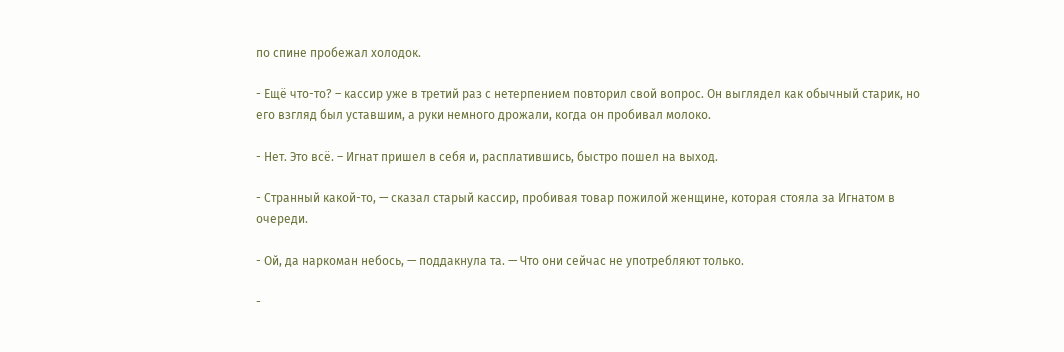по спине пробежал холодок.

- Ещё что-то? – кассир уже в третий раз с нетерпением повторил свой вопрос. Он выглядел как обычный старик, но его взгляд был уставшим, а руки немного дрожали, когда он пробивал молоко.

- Нет. Это всё. – Игнат пришел в себя и, расплатившись, быстро пошел на выход.

- Странный какой-то, — сказал старый кассир, пробивая товар пожилой женщине, которая стояла за Игнатом в очереди.

- Ой, да наркоман небось, — поддакнула та. — Что они сейчас не употребляют только.

-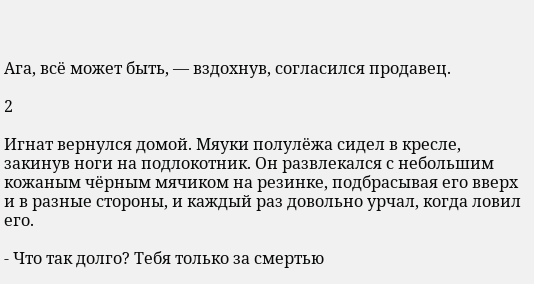Ага, всё может быть, — вздохнув, согласился продавец.

2

Игнат вернулся домой. Мяуки полулёжа сидел в кресле, закинув ноги на подлокотник. Он развлекался с небольшим кожаным чёрным мячиком на резинке, подбрасывая его вверх и в разные стороны, и каждый раз довольно урчал, когда ловил его.

- Что так долго? Тебя только за смертью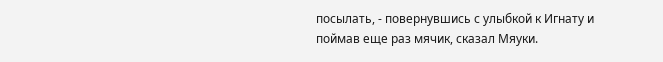посылать, - повернувшись с улыбкой к Игнату и поймав еще раз мячик, сказал Мяуки.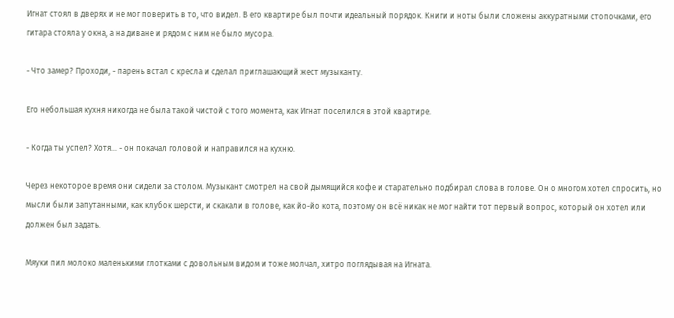Игнат стоял в дверях и не мог поверить в то, что видел. В его квартире был почти идеальный порядок. Книги и ноты были сложены аккуратными стопочками, его гитара стояла у окна, а на диване и рядом с ним не было мусора.

- Что замер? Проходи, - парень встал с кресла и сделал приглашающий жест музыканту.

Его небольшая кухня никогда не была такой чистой с того момента, как Игнат поселился в этой квартире.

- Когда ты успел? Хотя… - он покачал головой и направился на кухню.

Через некоторое время они сидели за столом. Музыкант смотрел на свой дымящийся кофе и старательно подбирал слова в голове. Он о многом хотел спросить, но мысли были запутанными, как клубок шерсти, и скакали в голове, как йо-йо кота, поэтому он всё никак не мог найти тот первый вопрос, который он хотел или должен был задать.

Мяуки пил молоко маленькими глотками с довольным видом и тоже молчал, хитро поглядывая на Игната.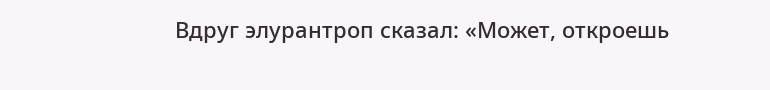Вдруг элурантроп сказал: «Может, откроешь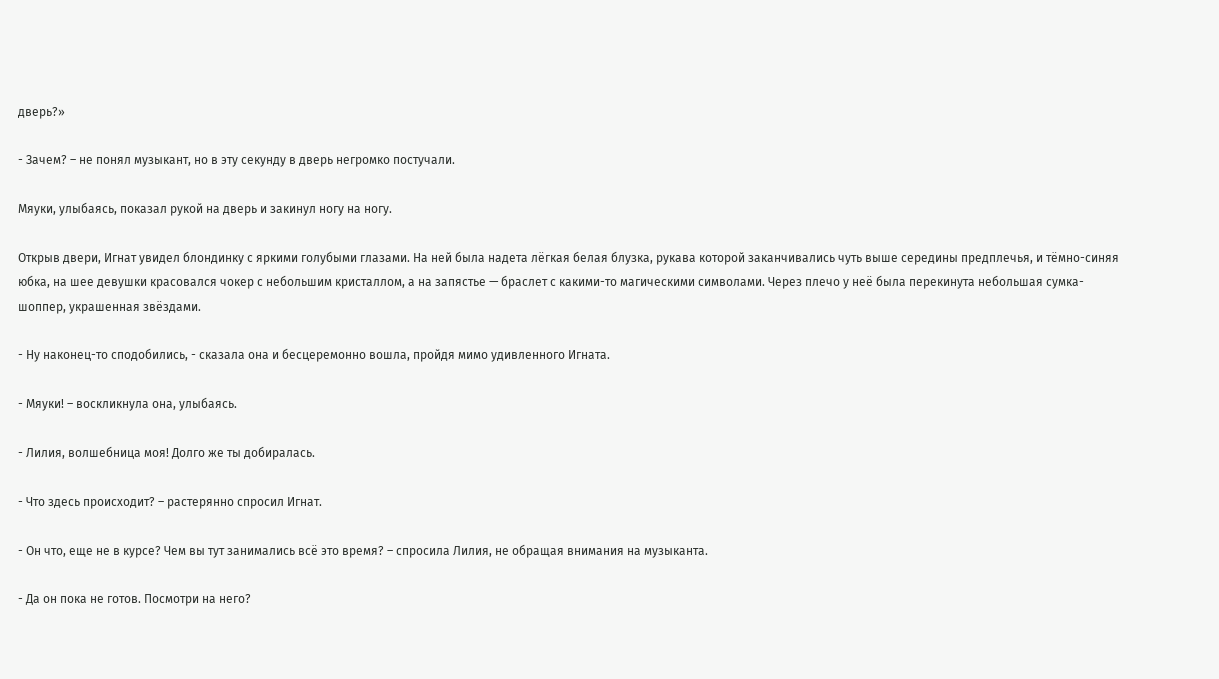дверь?»

- Зачем? – не понял музыкант, но в эту секунду в дверь негромко постучали.

Мяуки, улыбаясь, показал рукой на дверь и закинул ногу на ногу.

Открыв двери, Игнат увидел блондинку с яркими голубыми глазами. На ней была надета лёгкая белая блузка, рукава которой заканчивались чуть выше середины предплечья, и тёмно-синяя юбка, на шее девушки красовался чокер с небольшим кристаллом, а на запястье — браслет с какими-то магическими символами. Через плечо у неё была перекинута небольшая сумка-шоппер, украшенная звёздами.

- Ну наконец-то сподобились, - сказала она и бесцеремонно вошла, пройдя мимо удивленного Игната.

- Мяуки! – воскликнула она, улыбаясь.

- Лилия, волшебница моя! Долго же ты добиралась.

- Что здесь происходит? – растерянно спросил Игнат.

- Он что, еще не в курсе? Чем вы тут занимались всё это время? – спросила Лилия, не обращая внимания на музыканта.

- Да он пока не готов. Посмотри на него?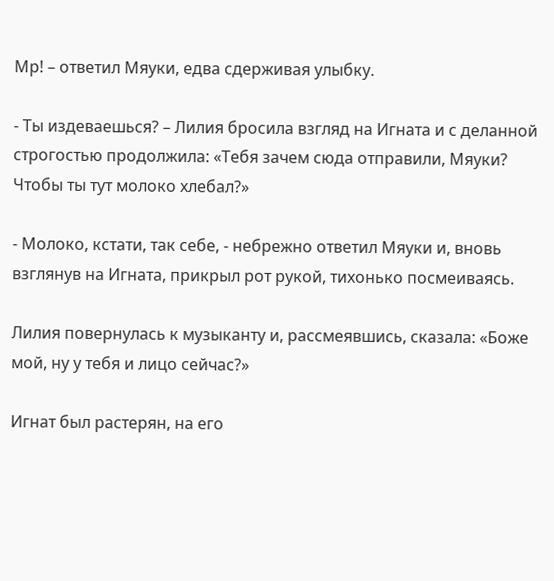Мр! – ответил Мяуки, едва сдерживая улыбку.

- Ты издеваешься? – Лилия бросила взгляд на Игната и с деланной строгостью продолжила: «Тебя зачем сюда отправили, Мяуки? Чтобы ты тут молоко хлебал?»

- Молоко, кстати, так себе, - небрежно ответил Мяуки и, вновь взглянув на Игната, прикрыл рот рукой, тихонько посмеиваясь.

Лилия повернулась к музыканту и, рассмеявшись, сказала: «Боже мой, ну у тебя и лицо сейчас?»

Игнат был растерян, на его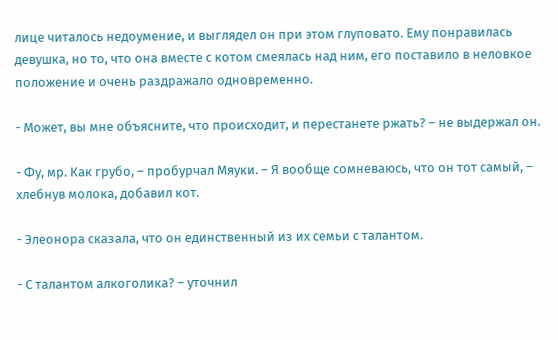лице читалось недоумение, и выглядел он при этом глуповато. Ему понравилась девушка, но то, что она вместе с котом смеялась над ним, его поставило в неловкое положение и очень раздражало одновременно.

- Может, вы мне объясните, что происходит, и перестанете ржать? – не выдержал он.

- Фу, мр. Как грубо, – пробурчал Мяуки. – Я вообще сомневаюсь, что он тот самый, – хлебнув молока, добавил кот.

- Элеонора сказала, что он единственный из их семьи с талантом.

- С талантом алкоголика? – уточнил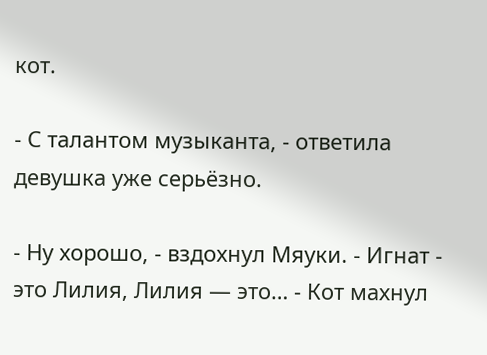кот.

- С талантом музыканта, - ответила девушка уже серьёзно.

- Ну хорошо, - вздохнул Мяуки. - Игнат - это Лилия, Лилия — это… - Кот махнул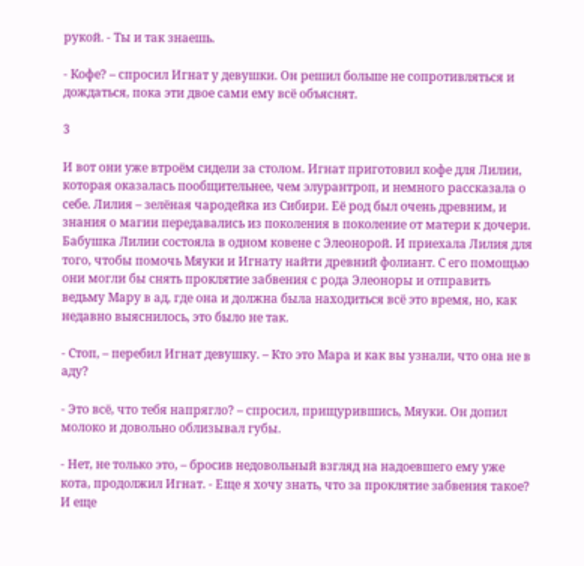рукой. - Ты и так знаешь.

- Кофе? – спросил Игнат у девушки. Он решил больше не сопротивляться и дождаться, пока эти двое сами ему всё объяснят.

3

И вот они уже втроём сидели за столом. Игнат приготовил кофе для Лилии, которая оказалась пообщительнее, чем элурантроп, и немного рассказала о себе. Лилия – зелёная чародейка из Сибири. Её род был очень древним, и знания о магии передавались из поколения в поколение от матери к дочери. Бабушка Лилии состояла в одном ковене с Элеонорой. И приехала Лилия для того, чтобы помочь Мяуки и Игнату найти древний фолиант. С его помощью они могли бы снять проклятие забвения с рода Элеоноры и отправить ведьму Мару в ад, где она и должна была находиться всё это время, но, как недавно выяснилось, это было не так.

- Стоп, – перебил Игнат девушку. – Кто это Мара и как вы узнали, что она не в аду?

- Это всё, что тебя напрягло? – спросил, прищурившись, Мяуки. Он допил молоко и довольно облизывал губы.

- Нет, не только это, – бросив недовольный взгляд на надоевшего ему уже кота, продолжил Игнат. - Еще я хочу знать, что за проклятие забвения такое? И еще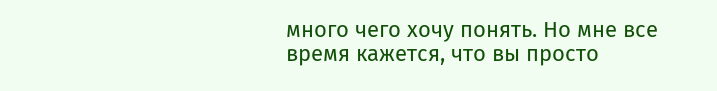много чего хочу понять. Но мне все время кажется, что вы просто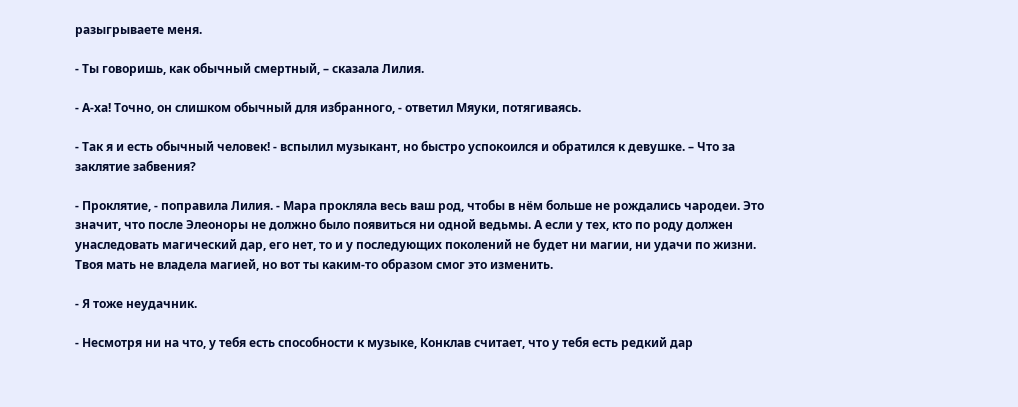разыгрываете меня.

- Ты говоришь, как обычный смертный, – сказала Лилия.

- А-ха! Точно, он слишком обычный для избранного, - ответил Мяуки, потягиваясь.

- Так я и есть обычный человек! - вспылил музыкант, но быстро успокоился и обратился к девушке. – Что за заклятие забвения?

- Проклятие, - поправила Лилия. - Мара прокляла весь ваш род, чтобы в нём больше не рождались чародеи. Это значит, что после Элеоноры не должно было появиться ни одной ведьмы. А если у тех, кто по роду должен унаследовать магический дар, его нет, то и у последующих поколений не будет ни магии, ни удачи по жизни. Твоя мать не владела магией, но вот ты каким-то образом смог это изменить.

- Я тоже неудачник.

- Несмотря ни на что, у тебя есть способности к музыке, Конклав считает, что у тебя есть редкий дар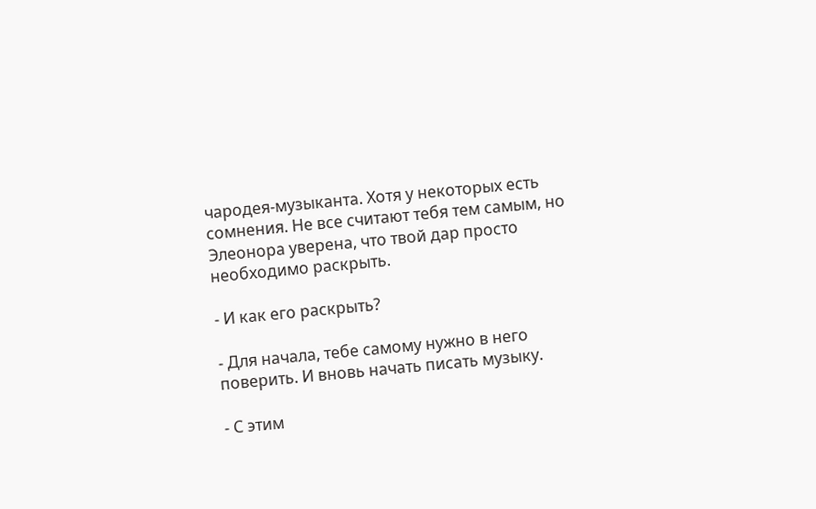чародея-музыканта. Хотя у некоторых есть сомнения. Не все считают тебя тем самым, но Элеонора уверена, что твой дар просто необходимо раскрыть.

- И как его раскрыть?

- Для начала, тебе самому нужно в него поверить. И вновь начать писать музыку.

- С этим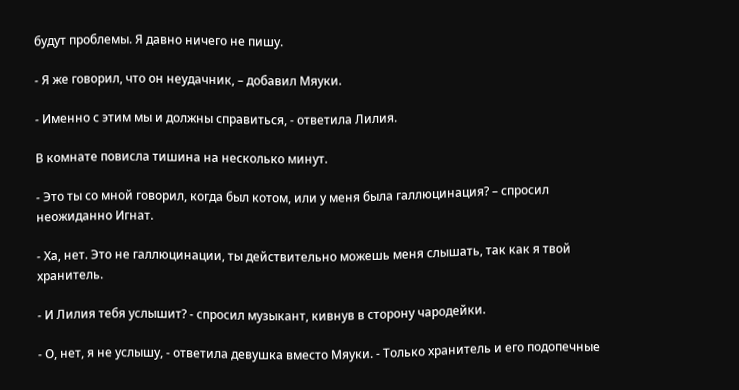будут проблемы. Я давно ничего не пишу.

- Я же говорил, что он неудачник, – добавил Мяуки.

- Именно с этим мы и должны справиться, - ответила Лилия.

В комнате повисла тишина на несколько минут.

- Это ты со мной говорил, когда был котом, или у меня была галлюцинация? – спросил неожиданно Игнат.

- Ха, нет. Это не галлюцинации, ты действительно можешь меня слышать, так как я твой хранитель.

- И Лилия тебя услышит? - спросил музыкант, кивнув в сторону чародейки.

- О, нет, я не услышу, - ответила девушка вместо Мяуки. - Только хранитель и его подопечные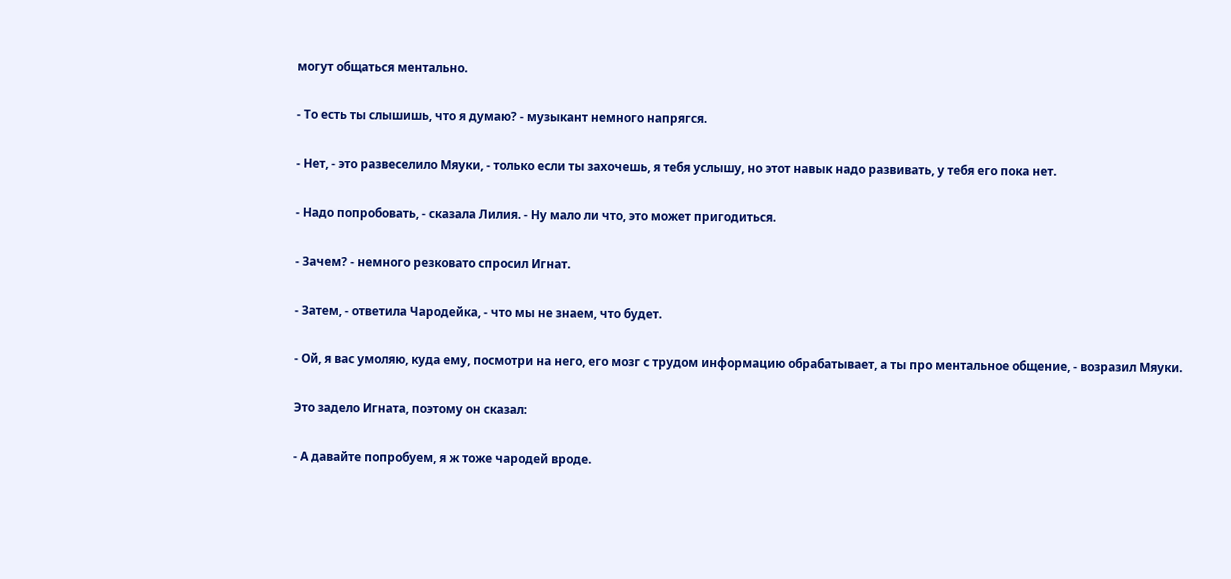могут общаться ментально.

- То есть ты слышишь, что я думаю? - музыкант немного напрягся.

- Нет, - это развеселило Мяуки, - только если ты захочешь, я тебя услышу, но этот навык надо развивать, у тебя его пока нет.

- Надо попробовать, - сказала Лилия. - Ну мало ли что, это может пригодиться.

- Зачем? - немного резковато спросил Игнат.

- Затем, - ответила Чародейка, - что мы не знаем, что будет.

- Ой, я вас умоляю, куда ему, посмотри на него, его мозг с трудом информацию обрабатывает, а ты про ментальное общение, - возразил Мяуки.

Это задело Игната, поэтому он сказал:

- А давайте попробуем, я ж тоже чародей вроде.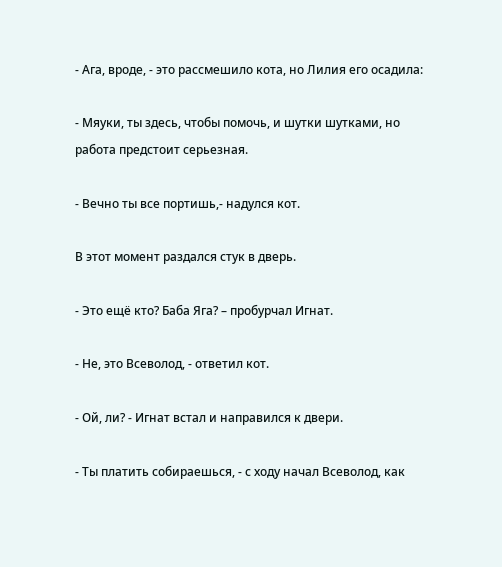- Ага, вроде, - это рассмешило кота, но Лилия его осадила:

- Мяуки, ты здесь, чтобы помочь, и шутки шутками, но работа предстоит серьезная.

- Вечно ты все портишь,- надулся кот.

В этот момент раздался стук в дверь.

- Это ещё кто? Баба Яга? – пробурчал Игнат.

- Не, это Всеволод, - ответил кот.

- Ой, ли? - Игнат встал и направился к двери.

- Ты платить собираешься, - с ходу начал Всеволод, как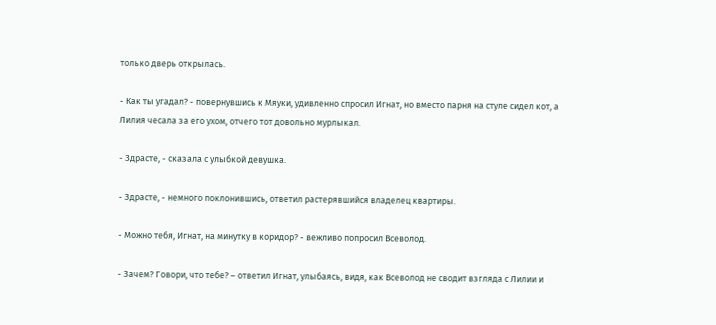только дверь открылась.

- Как ты угадал? - повернувшись к Мяуки, удивленно спросил Игнат, но вместо парня на стуле сидел кот, а Лилия чесала за его ухом, отчего тот довольно мурлыкал.

- Здрасте, - сказала с улыбкой девушка.

- Здрасте, - немного поклонившись, ответил растерявшийся владелец квартиры.

- Можно тебя, Игнат, на минутку в коридор? - вежливо попросил Всеволод.

- Зачем? Говори, что тебе? – ответил Игнат, улыбаясь, видя, как Всеволод не сводит взгляда с Лилии и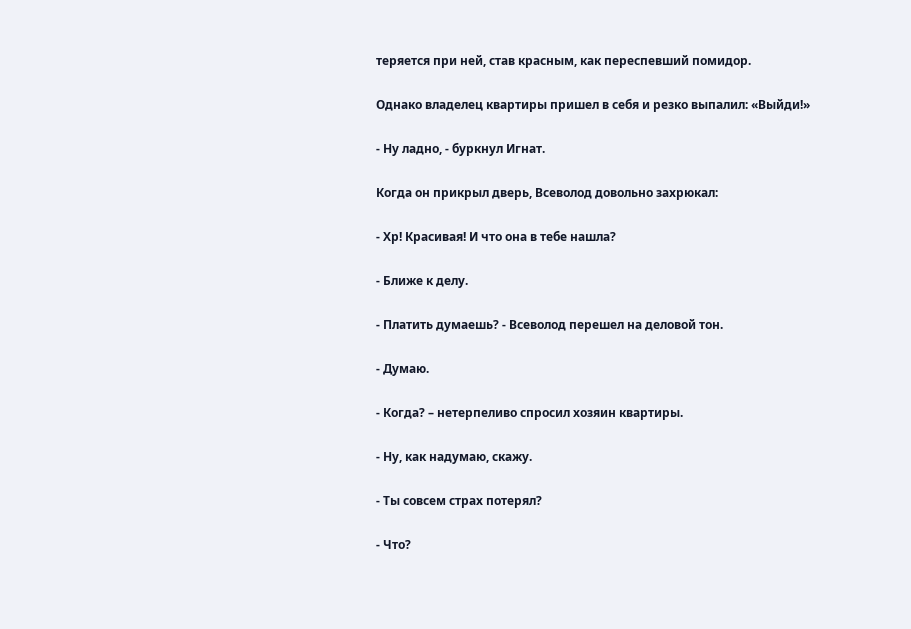теряется при ней, став красным, как переспевший помидор.

Однако владелец квартиры пришел в себя и резко выпалил: «Выйди!»

- Ну ладно, - буркнул Игнат.

Когда он прикрыл дверь, Всеволод довольно захрюкал:

- Хр! Красивая! И что она в тебе нашла?

- Ближе к делу.

- Платить думаешь? - Всеволод перешел на деловой тон.

- Думаю.

- Когда? – нетерпеливо спросил хозяин квартиры.

- Ну, как надумаю, скажу.

- Ты совсем страх потерял?

- Что?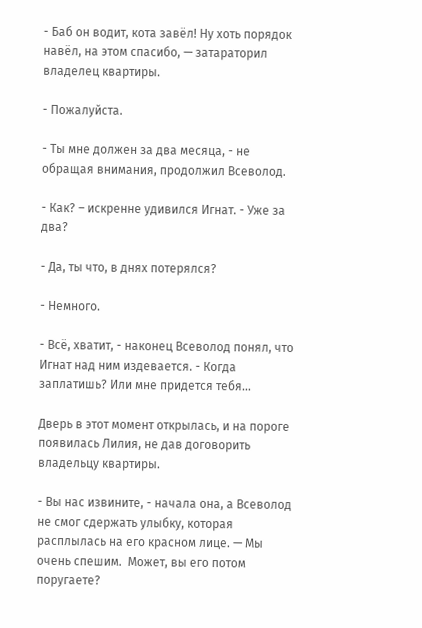- Баб он водит, кота завёл! Ну хоть порядок навёл, на этом спасибо, — затараторил владелец квартиры.

- Пожалуйста.

- Ты мне должен за два месяца, - не обращая внимания, продолжил Всеволод.

- Как? – искренне удивился Игнат. - Уже за два?

- Да, ты что, в днях потерялся?

- Немного.

- Всё, хватит, - наконец Всеволод понял, что Игнат над ним издевается. - Когда заплатишь? Или мне придется тебя…

Дверь в этот момент открылась, и на пороге появилась Лилия, не дав договорить владельцу квартиры.

- Вы нас извините, - начала она, а Всеволод не смог сдержать улыбку, которая расплылась на его красном лице. — Мы очень спешим.  Может, вы его потом поругаете?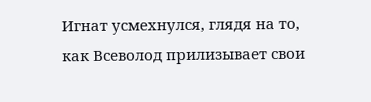Игнат усмехнулся, глядя на то, как Всеволод прилизывает свои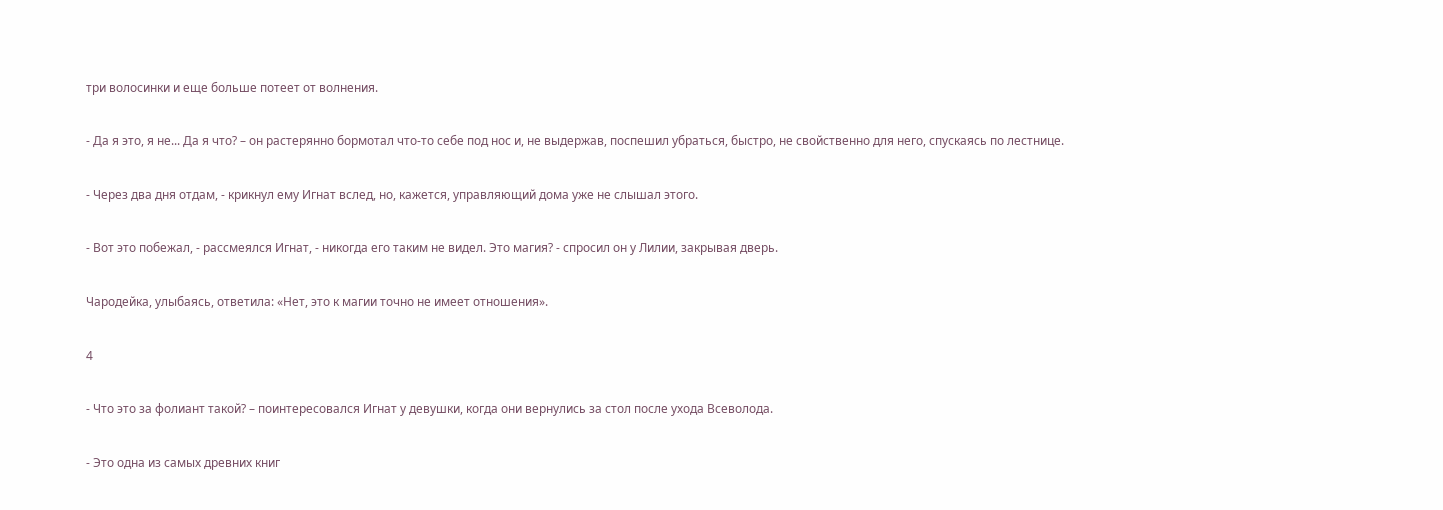три волосинки и еще больше потеет от волнения.

- Да я это, я не... Да я что? – он растерянно бормотал что-то себе под нос и, не выдержав, поспешил убраться, быстро, не свойственно для него, спускаясь по лестнице.

- Через два дня отдам, - крикнул ему Игнат вслед, но, кажется, управляющий дома уже не слышал этого.

- Вот это побежал, - рассмеялся Игнат, - никогда его таким не видел. Это магия? - спросил он у Лилии, закрывая дверь.

Чародейка, улыбаясь, ответила: «Нет, это к магии точно не имеет отношения».

4

- Что это за фолиант такой? – поинтересовался Игнат у девушки, когда они вернулись за стол после ухода Всеволода.

- Это одна из самых древних книг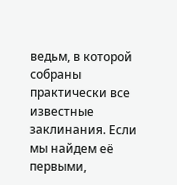ведьм, в которой собраны практически все известные заклинания. Если мы найдем её первыми,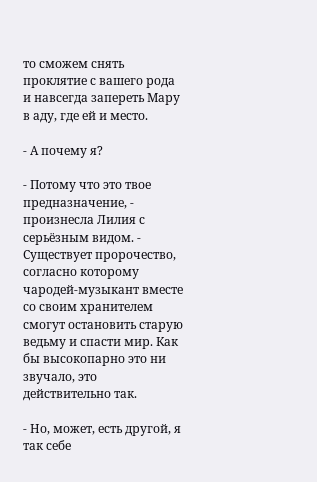то сможем снять проклятие с вашего рода и навсегда запереть Мару в аду, где ей и место.

- А почему я?

- Потому что это твое предназначение, - произнесла Лилия с серьёзным видом. - Существует пророчество, согласно которому чародей-музыкант вместе со своим хранителем смогут остановить старую ведьму и спасти мир. Как бы высокопарно это ни звучало, это действительно так.

- Но, может, есть другой, я так себе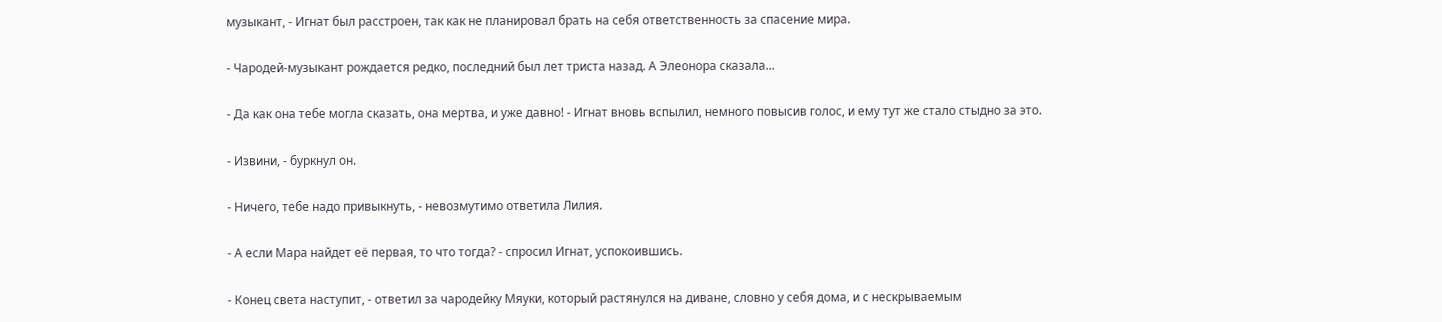музыкант, - Игнат был расстроен, так как не планировал брать на себя ответственность за спасение мира.

- Чародей-музыкант рождается редко, последний был лет триста назад. А Элеонора сказала...

- Да как она тебе могла сказать, она мертва, и уже давно! - Игнат вновь вспылил, немного повысив голос, и ему тут же стало стыдно за это.

- Извини, - буркнул он.

- Ничего, тебе надо привыкнуть, - невозмутимо ответила Лилия.

- А если Мара найдет её первая, то что тогда? - спросил Игнат, успокоившись.

- Конец света наступит, - ответил за чародейку Мяуки, который растянулся на диване, словно у себя дома, и с нескрываемым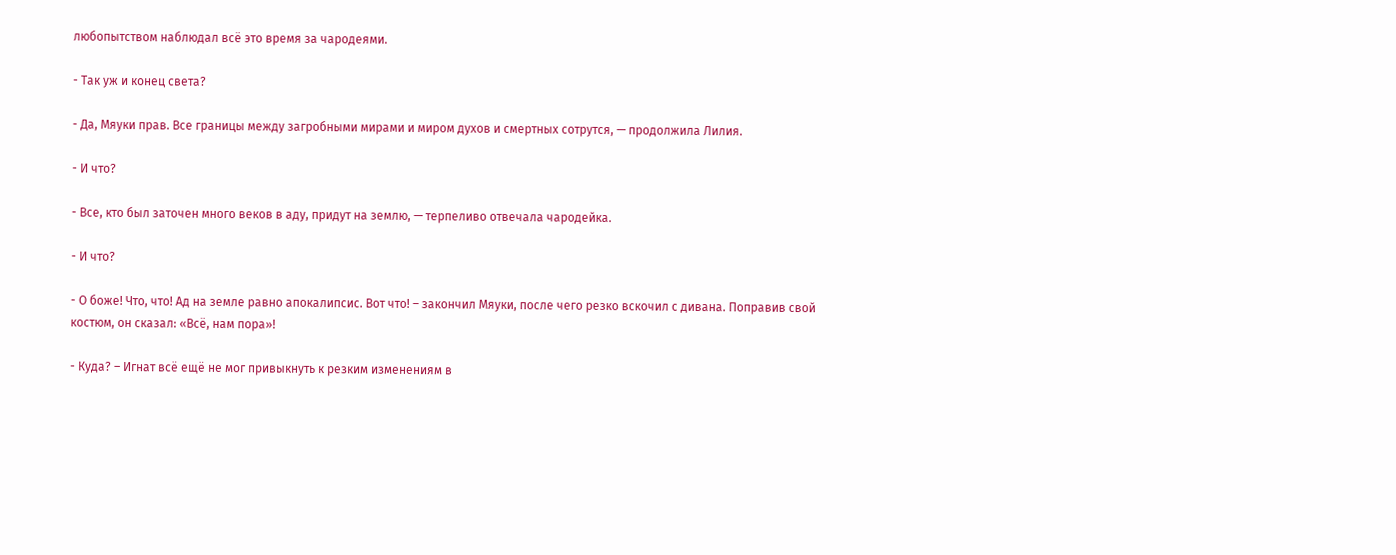любопытством наблюдал всё это время за чародеями.

- Так уж и конец света?

- Да, Мяуки прав. Все границы между загробными мирами и миром духов и смертных сотрутся, — продолжила Лилия.

- И что?

- Все, кто был заточен много веков в аду, придут на землю, — терпеливо отвечала чародейка.

- И что?

- О боже! Что, что! Ад на земле равно апокалипсис. Вот что! – закончил Мяуки, после чего резко вскочил с дивана. Поправив свой костюм, он сказал: «Всё, нам пора»!

- Куда? – Игнат всё ещё не мог привыкнуть к резким изменениям в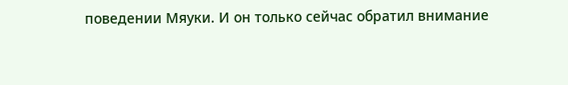поведении Мяуки. И он только сейчас обратил внимание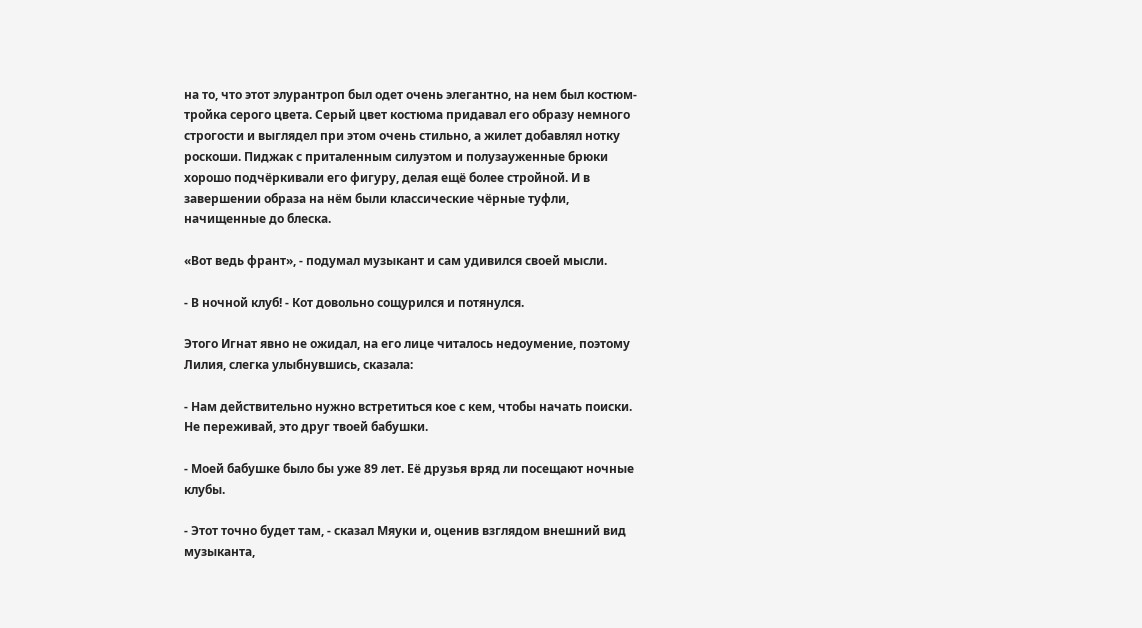на то, что этот элурантроп был одет очень элегантно, на нем был костюм-тройка серого цвета. Серый цвет костюма придавал его образу немного строгости и выглядел при этом очень стильно, а жилет добавлял нотку роскоши. Пиджак с приталенным силуэтом и полузауженные брюки хорошо подчёркивали его фигуру, делая ещё более стройной. И в завершении образа на нём были классические чёрные туфли, начищенные до блеска.

«Вот ведь франт», - подумал музыкант и сам удивился своей мысли.

- В ночной клуб! - Кот довольно сощурился и потянулся.

Этого Игнат явно не ожидал, на его лице читалось недоумение, поэтому Лилия, слегка улыбнувшись, сказала:

- Нам действительно нужно встретиться кое с кем, чтобы начать поиски. Не переживай, это друг твоей бабушки.

- Моей бабушке было бы уже 89 лет. Её друзья вряд ли посещают ночные клубы.

- Этот точно будет там, - сказал Мяуки и, оценив взглядом внешний вид музыканта,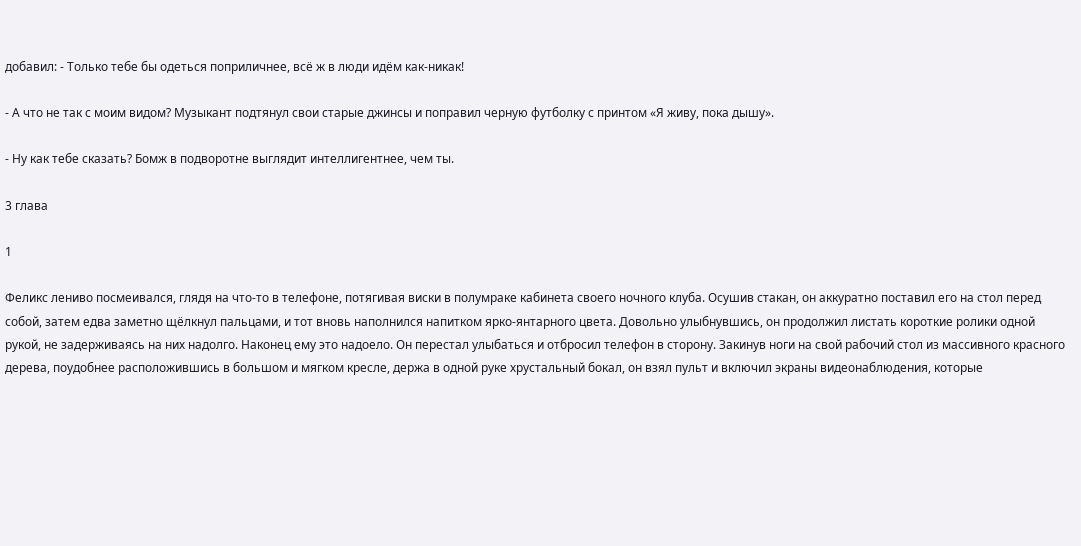добавил: - Только тебе бы одеться поприличнее, всё ж в люди идём как-никак!

- А что не так с моим видом? Музыкант подтянул свои старые джинсы и поправил черную футболку с принтом «Я живу, пока дышу».

- Ну как тебе сказать? Бомж в подворотне выглядит интеллигентнее, чем ты.

3 глава

1

Феликс лениво посмеивался, глядя на что-то в телефоне, потягивая виски в полумраке кабинета своего ночного клуба. Осушив стакан, он аккуратно поставил его на стол перед собой, затем едва заметно щёлкнул пальцами, и тот вновь наполнился напитком ярко-янтарного цвета. Довольно улыбнувшись, он продолжил листать короткие ролики одной рукой, не задерживаясь на них надолго. Наконец ему это надоело. Он перестал улыбаться и отбросил телефон в сторону. Закинув ноги на свой рабочий стол из массивного красного дерева, поудобнее расположившись в большом и мягком кресле, держа в одной руке хрустальный бокал, он взял пульт и включил экраны видеонаблюдения, которые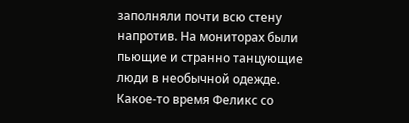заполняли почти всю стену напротив. На мониторах были пьющие и странно танцующие люди в необычной одежде. Какое-то время Феликс со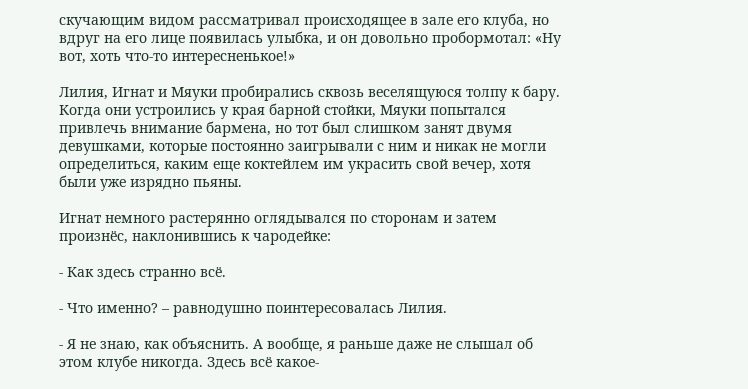скучающим видом рассматривал происходящее в зале его клуба, но вдруг на его лице появилась улыбка, и он довольно пробормотал: «Ну вот, хоть что-то интересненькое!»

Лилия, Игнат и Мяуки пробирались сквозь веселящуюся толпу к бару. Когда они устроились у края барной стойки, Мяуки попытался привлечь внимание бармена, но тот был слишком занят двумя девушками, которые постоянно заигрывали с ним и никак не могли определиться, каким еще коктейлем им украсить свой вечер, хотя были уже изрядно пьяны.

Игнат немного растерянно оглядывался по сторонам и затем произнёс, наклонившись к чародейке:

- Как здесь странно всё.

- Что именно? – равнодушно поинтересовалась Лилия.

- Я не знаю, как объяснить. А вообще, я раньше даже не слышал об этом клубе никогда. Здесь всё какое-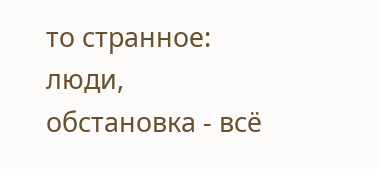то странное: люди, обстановка - всё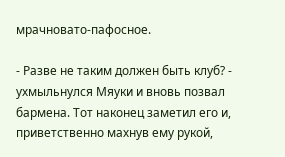мрачновато-пафосное.

- Разве не таким должен быть клуб? - ухмыльнулся Мяуки и вновь позвал бармена. Тот наконец заметил его и, приветственно махнув ему рукой,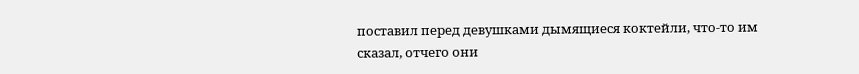поставил перед девушками дымящиеся коктейли, что-то им сказал, отчего они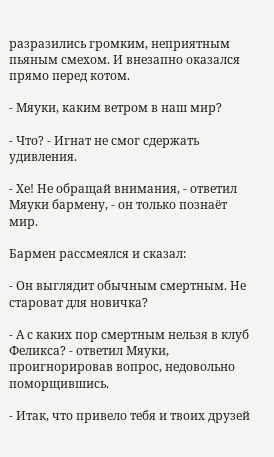разразились громким, неприятным пьяным смехом. И внезапно оказался прямо перед котом.

- Мяуки, каким ветром в наш мир?

- Что? - Игнат не смог сдержать удивления.

- Хе! Не обращай внимания, - ответил Мяуки бармену, - он только познаёт мир.

Бармен рассмеялся и сказал:

- Он выглядит обычным смертным. Не староват для новичка?

- А с каких пор смертным нельзя в клуб Феликса? - ответил Мяуки, проигнорировав вопрос, недовольно поморщившись.

- Итак, что привело тебя и твоих друзей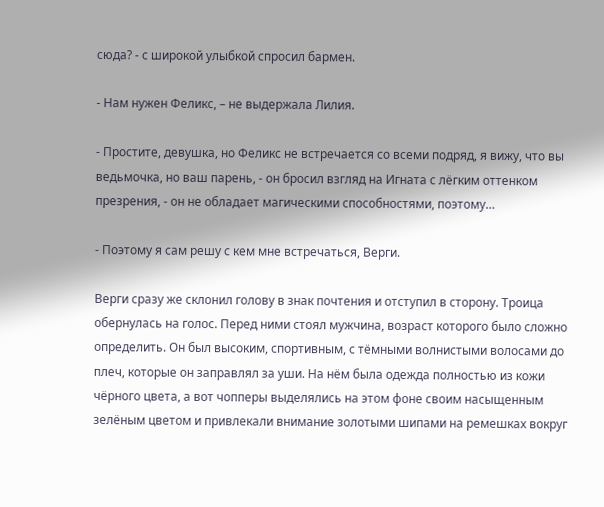сюда? - с широкой улыбкой спросил бармен.

- Нам нужен Феликс, – не выдержала Лилия.

- Простите, девушка, но Феликс не встречается со всеми подряд, я вижу, что вы ведьмочка, но ваш парень, - он бросил взгляд на Игната с лёгким оттенком презрения, - он не обладает магическими способностями, поэтому…

- Поэтому я сам решу с кем мне встречаться, Верги.

Верги сразу же склонил голову в знак почтения и отступил в сторону. Троица обернулась на голос. Перед ними стоял мужчина, возраст которого было сложно определить. Он был высоким, спортивным, с тёмными волнистыми волосами до плеч, которые он заправлял за уши. На нём была одежда полностью из кожи чёрного цвета, а вот чопперы выделялись на этом фоне своим насыщенным зелёным цветом и привлекали внимание золотыми шипами на ремешках вокруг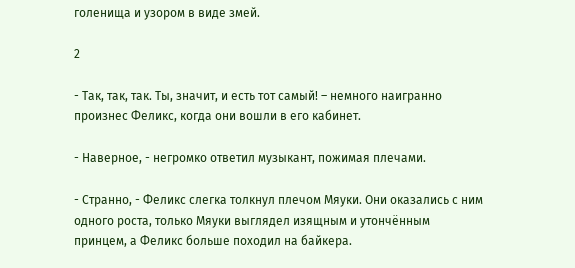голенища и узором в виде змей.

2

- Так, так, так. Ты, значит, и есть тот самый! – немного наигранно произнес Феликс, когда они вошли в его кабинет.

- Наверное, - негромко ответил музыкант, пожимая плечами.

- Странно, - Феликс слегка толкнул плечом Мяуки. Они оказались с ним одного роста, только Мяуки выглядел изящным и утончённым принцем, а Феликс больше походил на байкера.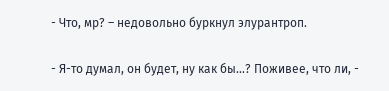- Что, мр? – недовольно буркнул элурантроп.

- Я-то думал, он будет, ну как бы...? Поживее, что ли, -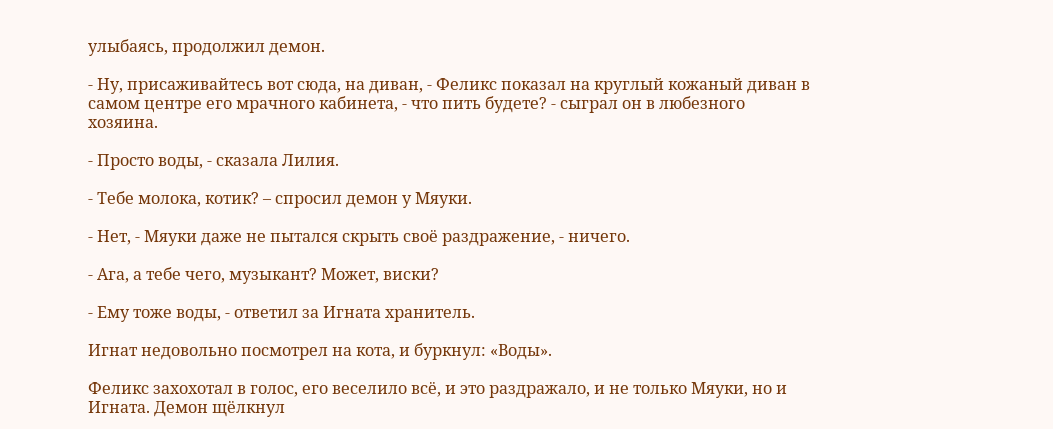улыбаясь, продолжил демон.

- Ну, присаживайтесь вот сюда, на диван, - Феликс показал на круглый кожаный диван в самом центре его мрачного кабинета, - что пить будете? - сыграл он в любезного хозяина.

- Просто воды, - сказала Лилия.

- Тебе молока, котик? – спросил демон у Мяуки.

- Нет, - Мяуки даже не пытался скрыть своё раздражение, - ничего.

- Ага, а тебе чего, музыкант? Может, виски?

- Ему тоже воды, - ответил за Игната хранитель.

Игнат недовольно посмотрел на кота, и буркнул: «Воды».

Феликс захохотал в голос, его веселило всё, и это раздражало, и не только Мяуки, но и Игната. Демон щёлкнул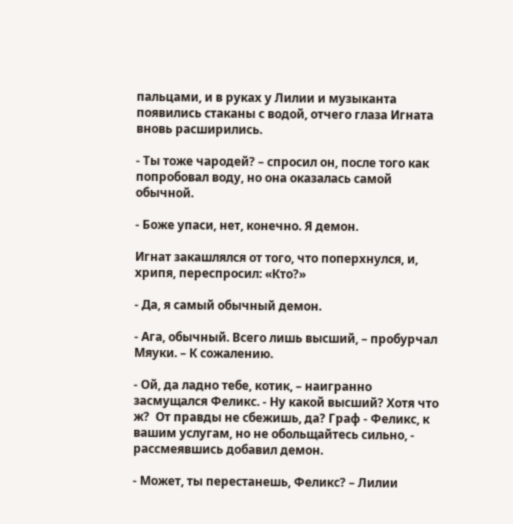пальцами, и в руках у Лилии и музыканта появились стаканы с водой, отчего глаза Игната вновь расширились.

- Ты тоже чародей? – спросил он, после того как попробовал воду, но она оказалась самой обычной.

- Боже упаси, нет, конечно. Я демон.

Игнат закашлялся от того, что поперхнулся, и, хрипя, переспросил: «Кто?»

- Да, я самый обычный демон.

- Ага, обычный. Всего лишь высший, – пробурчал Мяуки. – К сожалению.

- Ой, да ладно тебе, котик, – наигранно засмущался Феликс. - Ну какой высший? Хотя что ж?  От правды не сбежишь, да? Граф - Феликс, к вашим услугам, но не обольщайтесь сильно, - рассмеявшись добавил демон.

- Может, ты перестанешь, Феликс? – Лилии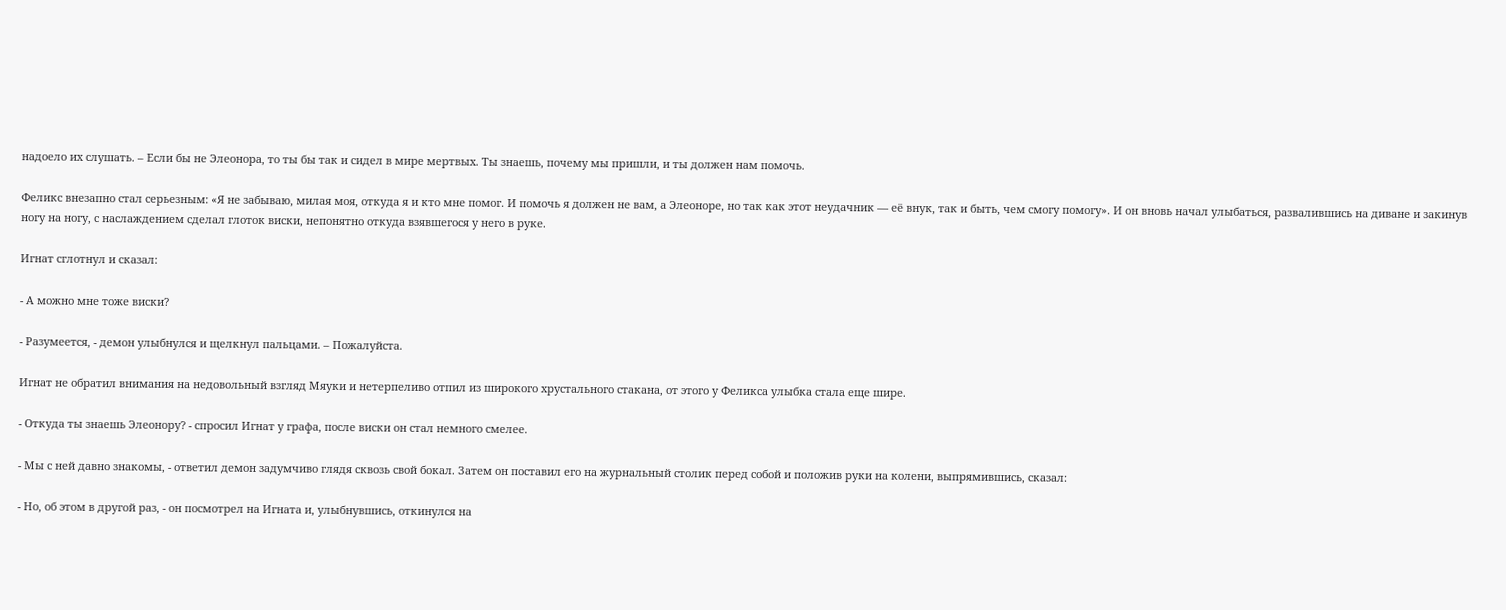надоело их слушать. – Если бы не Элеонора, то ты бы так и сидел в мире мертвых. Ты знаешь, почему мы пришли, и ты должен нам помочь.

Феликс внезапно стал серьезным: «Я не забываю, милая моя, откуда я и кто мне помог. И помочь я должен не вам, а Элеоноре, но так как этот неудачник — её внук, так и быть, чем смогу помогу». И он вновь начал улыбаться, развалившись на диване и закинув ногу на ногу, с наслаждением сделал глоток виски, непонятно откуда взявшегося у него в руке.

Игнат сглотнул и сказал:

- А можно мне тоже виски?

- Разумеется, - демон улыбнулся и щелкнул пальцами. – Пожалуйста.

Игнат не обратил внимания на недовольный взгляд Мяуки и нетерпеливо отпил из широкого хрустального стакана, от этого у Феликса улыбка стала еще шире.

- Откуда ты знаешь Элеонору? - спросил Игнат у графа, после виски он стал немного смелее.

- Мы с ней давно знакомы, - ответил демон задумчиво глядя сквозь свой бокал. Затем он поставил его на журнальный столик перед собой и положив руки на колени, выпрямившись, сказал:

- Но, об этом в другой раз, - он посмотрел на Игната и, улыбнувшись, откинулся на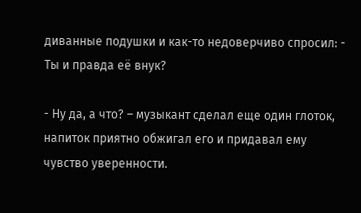диванные подушки и как-то недоверчиво спросил: - Ты и правда её внук?

- Ну да, а что? – музыкант сделал еще один глоток, напиток приятно обжигал его и придавал ему чувство уверенности.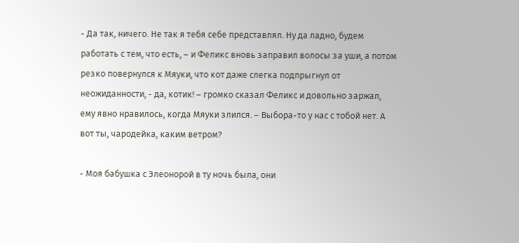- Да так, ничего. Не так я тебя себе представлял. Ну да ладно, будем работать с тем, что есть, – и Феликс вновь заправил волосы за уши, а потом резко повернулся к Мяуки, что кот даже слегка подпрыгнул от неожиданности, - да, котик! – громко сказал Феликс и довольно заржал, ему явно нравилось, когда Мяуки злился. – Выбора-то у нас с тобой нет. А вот ты, чародейка, каким ветром?

- Моя бабушка с Элеонорой в ту ночь была, они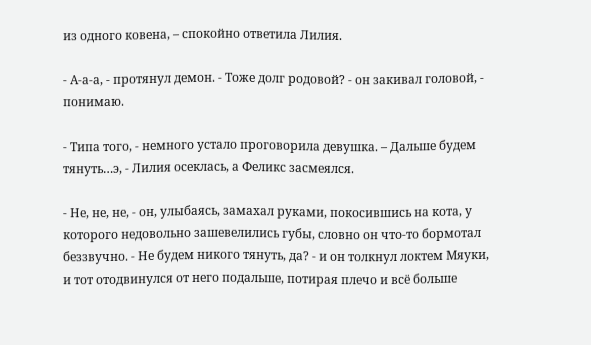из одного ковена, – спокойно ответила Лилия.

- А-а-а, - протянул демон. - Тоже долг родовой? - он закивал головой, - понимаю.

- Типа того, - немного устало проговорила девушка. – Дальше будем тянуть…э, - Лилия осеклась, а Феликс засмеялся.

- Не, не, не, - он, улыбаясь, замахал руками, покосившись на кота, у которого недовольно зашевелились губы, словно он что-то бормотал беззвучно. - Не будем никого тянуть, да? - и он толкнул локтем Мяуки, и тот отодвинулся от него подальше, потирая плечо и всё больше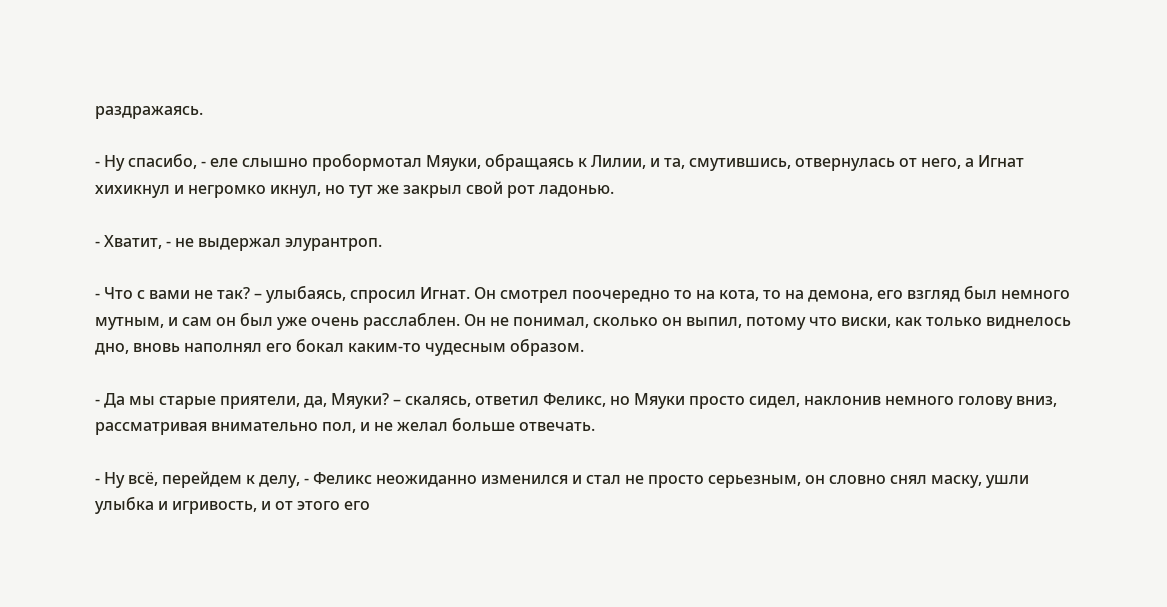раздражаясь.

- Ну спасибо, - еле слышно пробормотал Мяуки, обращаясь к Лилии, и та, смутившись, отвернулась от него, а Игнат хихикнул и негромко икнул, но тут же закрыл свой рот ладонью.

- Хватит, - не выдержал элурантроп.

- Что с вами не так? – улыбаясь, спросил Игнат. Он смотрел поочередно то на кота, то на демона, его взгляд был немного мутным, и сам он был уже очень расслаблен. Он не понимал, сколько он выпил, потому что виски, как только виднелось дно, вновь наполнял его бокал каким-то чудесным образом.

- Да мы старые приятели, да, Мяуки? – скалясь, ответил Феликс, но Мяуки просто сидел, наклонив немного голову вниз, рассматривая внимательно пол, и не желал больше отвечать.

- Ну всё, перейдем к делу, - Феликс неожиданно изменился и стал не просто серьезным, он словно снял маску, ушли улыбка и игривость, и от этого его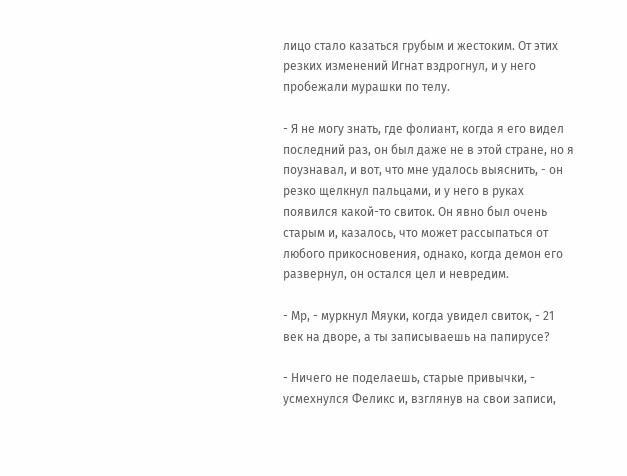лицо стало казаться грубым и жестоким. От этих резких изменений Игнат вздрогнул, и у него пробежали мурашки по телу.

- Я не могу знать, где фолиант, когда я его видел последний раз, он был даже не в этой стране, но я поузнавал, и вот, что мне удалось выяснить, - он резко щелкнул пальцами, и у него в руках появился какой-то свиток. Он явно был очень старым и, казалось, что может рассыпаться от любого прикосновения, однако, когда демон его развернул, он остался цел и невредим.

- Мр, - муркнул Мяуки, когда увидел свиток, - 21 век на дворе, а ты записываешь на папирусе?

- Ничего не поделаешь, старые привычки, - усмехнулся Феликс и, взглянув на свои записи,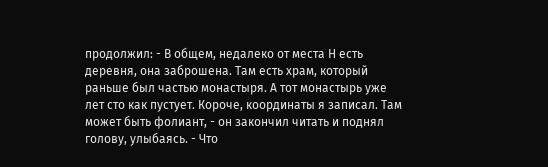продолжил: - В общем, недалеко от места Н есть деревня, она заброшена. Там есть храм, который раньше был частью монастыря. А тот монастырь уже лет сто как пустует. Короче, координаты я записал. Там может быть фолиант, - он закончил читать и поднял голову, улыбаясь. - Что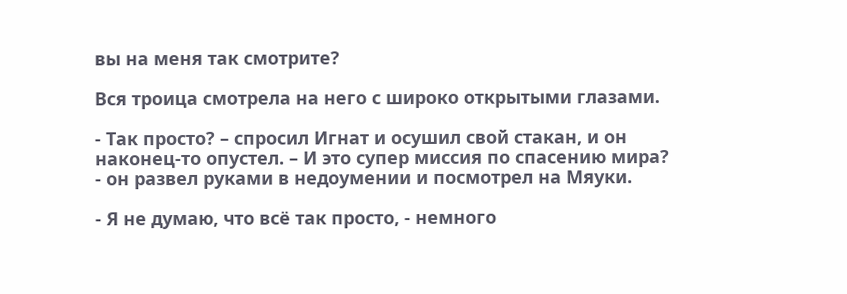вы на меня так смотрите?

Вся троица смотрела на него с широко открытыми глазами.

- Так просто? – спросил Игнат и осушил свой стакан, и он наконец-то опустел. – И это супер миссия по спасению мира? - он развел руками в недоумении и посмотрел на Мяуки.

- Я не думаю, что всё так просто, - немного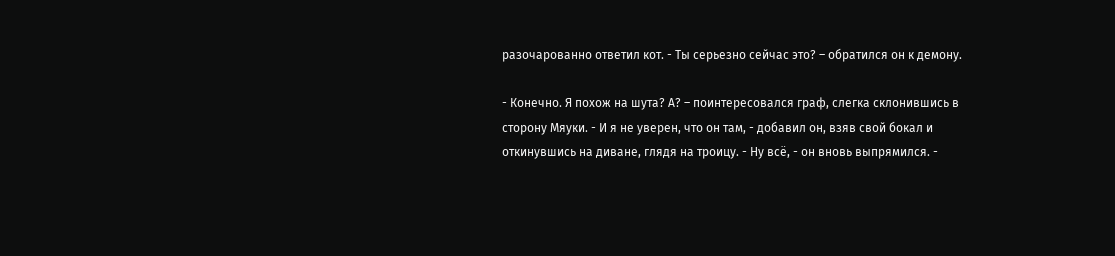разочарованно ответил кот. - Ты серьезно сейчас это? – обратился он к демону.

- Конечно. Я похож на шута? А? – поинтересовался граф, слегка склонившись в сторону Мяуки. - И я не уверен, что он там, - добавил он, взяв свой бокал и откинувшись на диване, глядя на троицу. - Ну всё, - он вновь выпрямился. -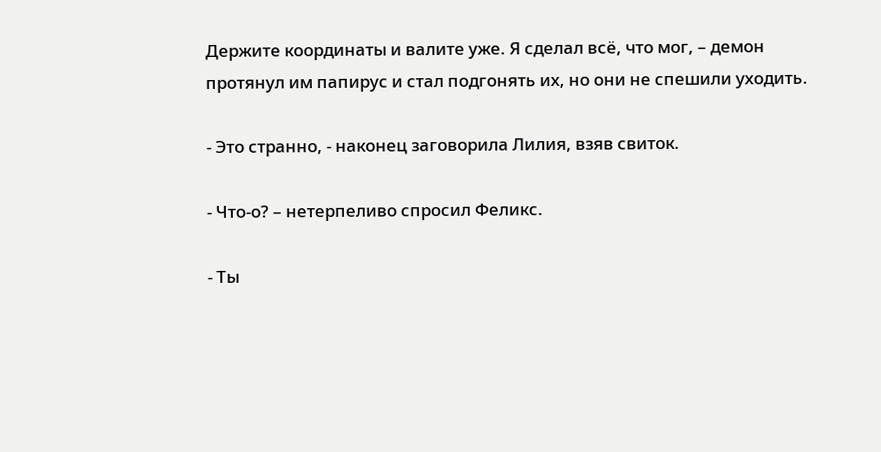Держите координаты и валите уже. Я сделал всё, что мог, – демон протянул им папирус и стал подгонять их, но они не спешили уходить.

- Это странно, - наконец заговорила Лилия, взяв свиток.

- Что-о? – нетерпеливо спросил Феликс.

- Ты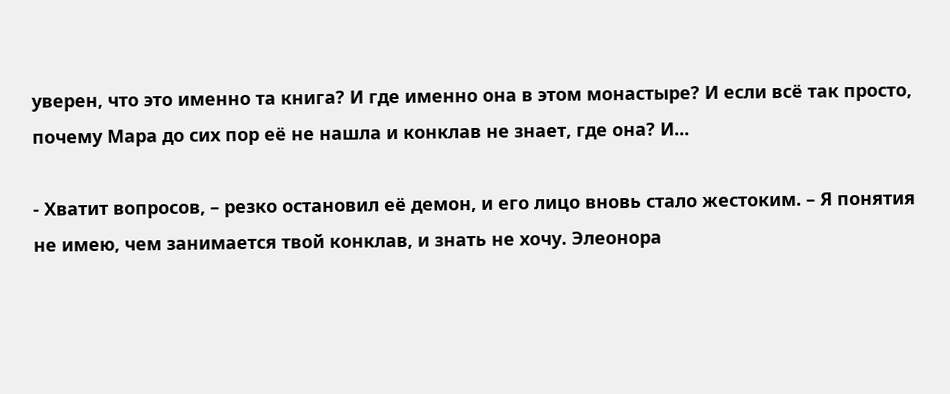уверен, что это именно та книга? И где именно она в этом монастыре? И если всё так просто, почему Мара до сих пор её не нашла и конклав не знает, где она? И...

- Хватит вопросов, – резко остановил её демон, и его лицо вновь стало жестоким. – Я понятия не имею, чем занимается твой конклав, и знать не хочу. Элеонора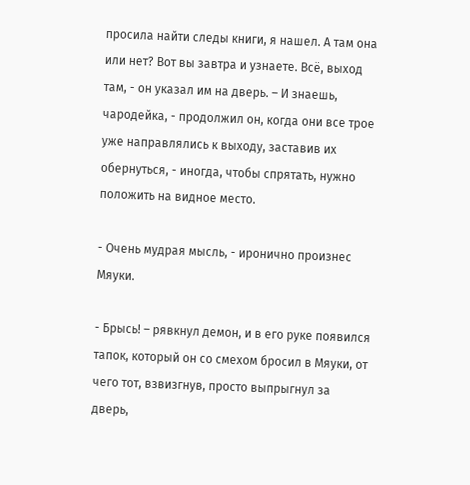просила найти следы книги, я нашел. А там она или нет? Вот вы завтра и узнаете. Всё, выход там, - он указал им на дверь. – И знаешь, чародейка, - продолжил он, когда они все трое уже направлялись к выходу, заставив их обернуться, - иногда, чтобы спрятать, нужно положить на видное место.

- Очень мудрая мысль, - иронично произнес Мяуки.

- Брысь! – рявкнул демон, и в его руке появился тапок, который он со смехом бросил в Мяуки, от чего тот, взвизгнув, просто выпрыгнул за дверь,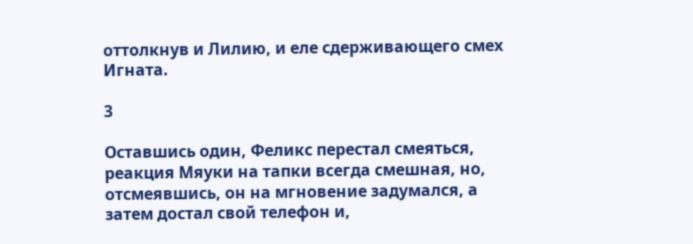оттолкнув и Лилию, и еле сдерживающего смех Игната.

3

Оставшись один, Феликс перестал смеяться, реакция Мяуки на тапки всегда смешная, но, отсмеявшись, он на мгновение задумался, а затем достал свой телефон и,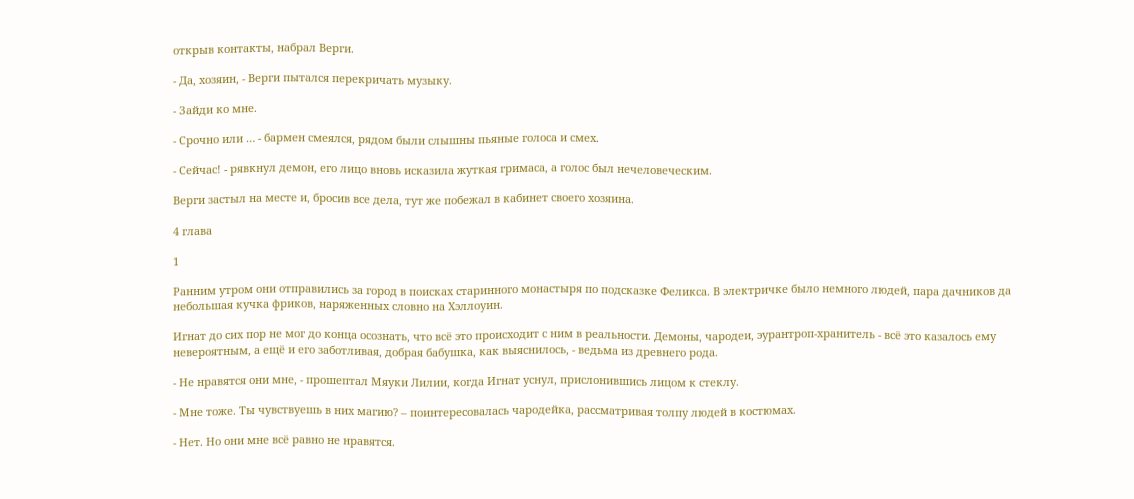открыв контакты, набрал Верги.

- Да, хозяин, - Верги пытался перекричать музыку.

- Зайди ко мне.

- Срочно или … - бармен смеялся, рядом были слышны пьяные голоса и смех.

- Сейчас! - рявкнул демон, его лицо вновь исказила жуткая гримаса, а голос был нечеловеческим.

Верги застыл на месте и, бросив все дела, тут же побежал в кабинет своего хозяина.

4 глава

1

Ранним утром они отправились за город в поисках старинного монастыря по подсказке Феликса. В электричке было немного людей, пара дачников да небольшая кучка фриков, наряженных словно на Хэллоуин.

Игнат до сих пор не мог до конца осознать, что всё это происходит с ним в реальности. Демоны, чародеи, эурантроп-хранитель - всё это казалось ему невероятным, а ещё и его заботливая, добрая бабушка, как выяснилось, - ведьма из древнего рода.

- Не нравятся они мне, - прошептал Мяуки Лилии, когда Игнат уснул, прислонившись лицом к стеклу.

- Мне тоже. Ты чувствуешь в них магию? – поинтересовалась чародейка, рассматривая толпу людей в костюмах.

- Нет. Но они мне всё равно не нравятся.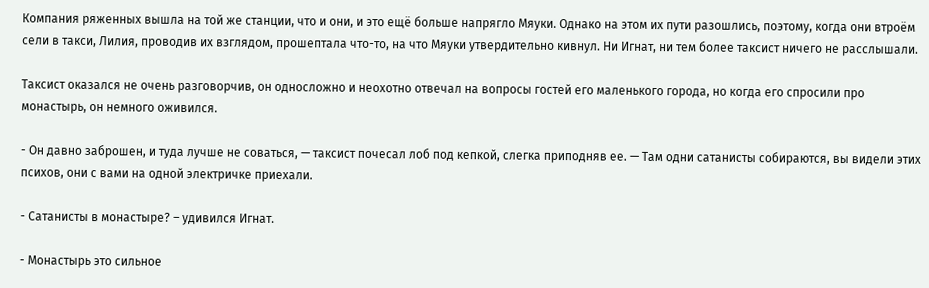Компания ряженных вышла на той же станции, что и они, и это ещё больше напрягло Мяуки. Однако на этом их пути разошлись, поэтому, когда они втроём сели в такси, Лилия, проводив их взглядом, прошептала что-то, на что Мяуки утвердительно кивнул. Ни Игнат, ни тем более таксист ничего не расслышали.

Таксист оказался не очень разговорчив, он односложно и неохотно отвечал на вопросы гостей его маленького города, но когда его спросили про монастырь, он немного оживился.

- Он давно заброшен, и туда лучше не соваться, — таксист почесал лоб под кепкой, слегка приподняв ее. — Там одни сатанисты собираются, вы видели этих психов, они с вами на одной электричке приехали.

- Сатанисты в монастыре? – удивился Игнат.

- Монастырь это сильное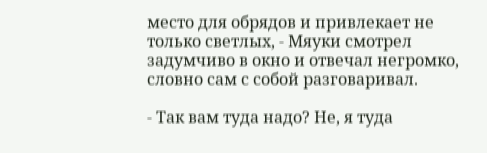место для обрядов и привлекает не только светлых, - Мяуки смотрел задумчиво в окно и отвечал негромко, словно сам с собой разговаривал.

- Так вам туда надо? Не, я туда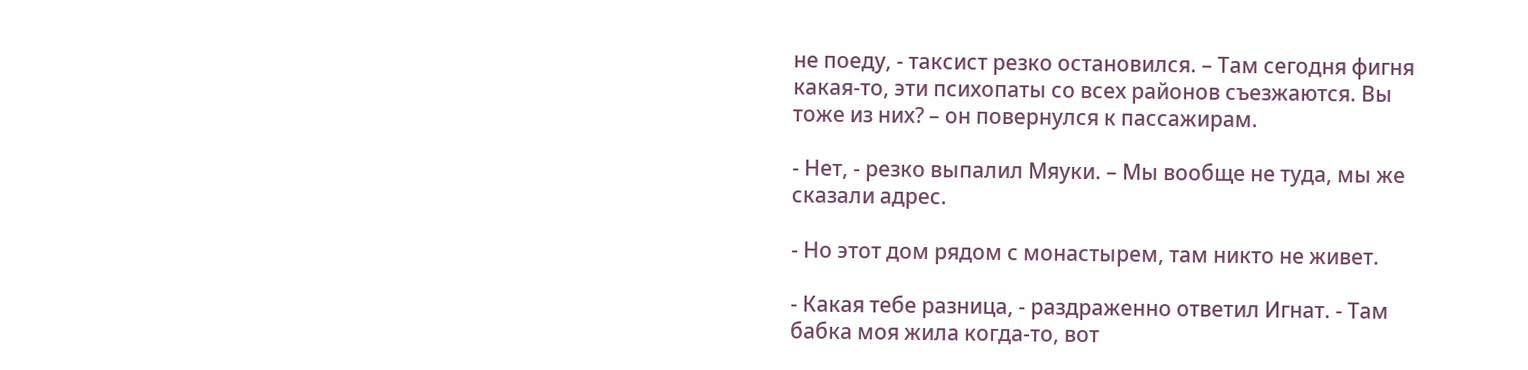не поеду, - таксист резко остановился. – Там сегодня фигня какая-то, эти психопаты со всех районов съезжаются. Вы тоже из них? – он повернулся к пассажирам.

- Нет, - резко выпалил Мяуки. – Мы вообще не туда, мы же сказали адрес.

- Но этот дом рядом с монастырем, там никто не живет.

- Какая тебе разница, - раздраженно ответил Игнат. - Там бабка моя жила когда-то, вот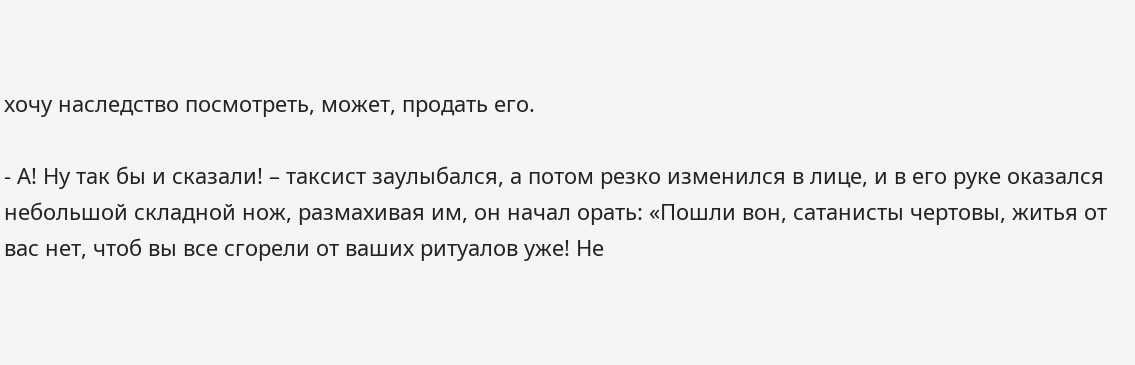хочу наследство посмотреть, может, продать его.

- А! Ну так бы и сказали! – таксист заулыбался, а потом резко изменился в лице, и в его руке оказался небольшой складной нож, размахивая им, он начал орать: «Пошли вон, сатанисты чертовы, житья от вас нет, чтоб вы все сгорели от ваших ритуалов уже! Не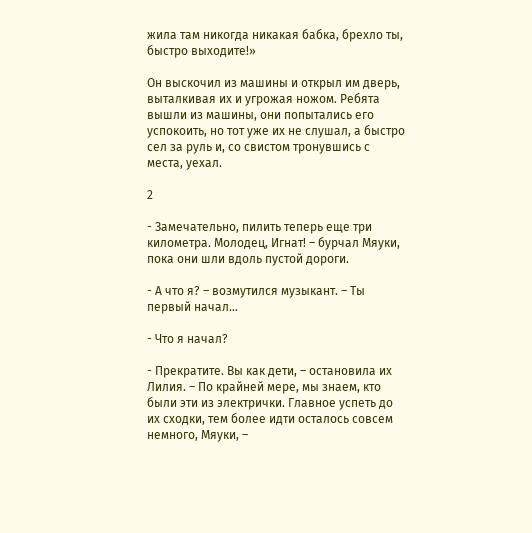жила там никогда никакая бабка, брехло ты, быстро выходите!»

Он выскочил из машины и открыл им дверь, выталкивая их и угрожая ножом. Ребята вышли из машины, они попытались его успокоить, но тот уже их не слушал, а быстро сел за руль и, со свистом тронувшись с места, уехал.

2

- Замечательно, пилить теперь еще три километра. Молодец, Игнат! – бурчал Мяуки, пока они шли вдоль пустой дороги.

- А что я? – возмутился музыкант. – Ты первый начал…

- Что я начал?

- Прекратите. Вы как дети, – остановила их Лилия. – По крайней мере, мы знаем, кто были эти из электрички. Главное успеть до их сходки, тем более идти осталось совсем немного, Мяуки, –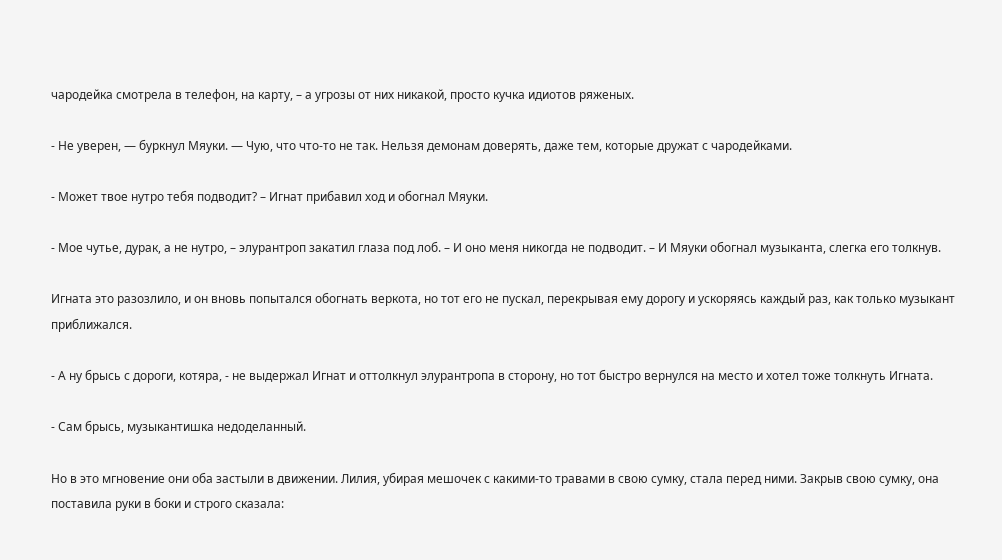чародейка смотрела в телефон, на карту, – а угрозы от них никакой, просто кучка идиотов ряженых.

- Не уверен, — буркнул Мяуки. — Чую, что что-то не так. Нельзя демонам доверять, даже тем, которые дружат с чародейками.

- Может твое нутро тебя подводит? – Игнат прибавил ход и обогнал Мяуки.

- Мое чутье, дурак, а не нутро, – элурантроп закатил глаза под лоб. – И оно меня никогда не подводит. – И Мяуки обогнал музыканта, слегка его толкнув.

Игната это разозлило, и он вновь попытался обогнать веркота, но тот его не пускал, перекрывая ему дорогу и ускоряясь каждый раз, как только музыкант приближался.

- А ну брысь с дороги, котяра, - не выдержал Игнат и оттолкнул элурантропа в сторону, но тот быстро вернулся на место и хотел тоже толкнуть Игната.

- Сам брысь, музыкантишка недоделанный.

Но в это мгновение они оба застыли в движении. Лилия, убирая мешочек с какими-то травами в свою сумку, стала перед ними. Закрыв свою сумку, она поставила руки в боки и строго сказала: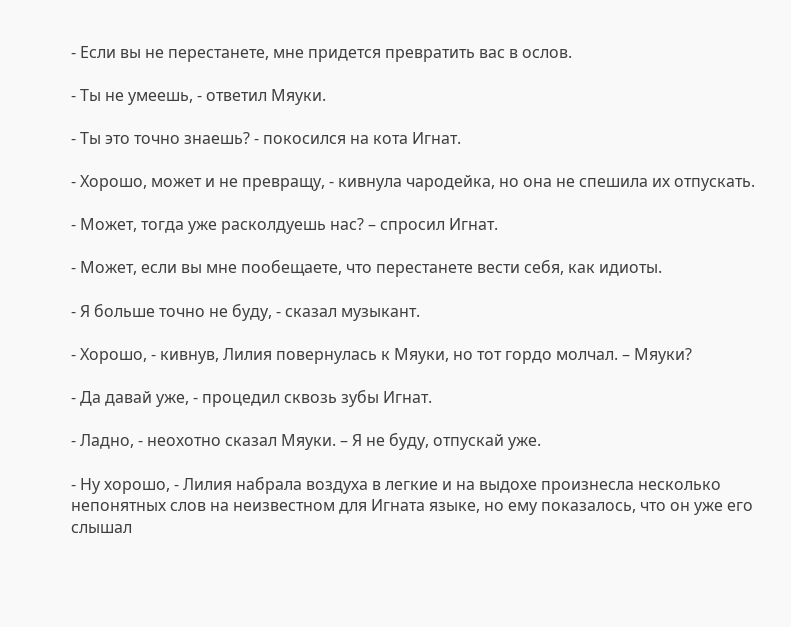- Если вы не перестанете, мне придется превратить вас в ослов.

- Ты не умеешь, - ответил Мяуки.

- Ты это точно знаешь? - покосился на кота Игнат.

- Хорошо, может и не превращу, - кивнула чародейка, но она не спешила их отпускать.

- Может, тогда уже расколдуешь нас? – спросил Игнат.

- Может, если вы мне пообещаете, что перестанете вести себя, как идиоты.

- Я больше точно не буду, - сказал музыкант.

- Хорошо, - кивнув, Лилия повернулась к Мяуки, но тот гордо молчал. – Мяуки?

- Да давай уже, - процедил сквозь зубы Игнат.

- Ладно, - неохотно сказал Мяуки. – Я не буду, отпускай уже.

- Ну хорошо, - Лилия набрала воздуха в легкие и на выдохе произнесла несколько непонятных слов на неизвестном для Игната языке, но ему показалось, что он уже его слышал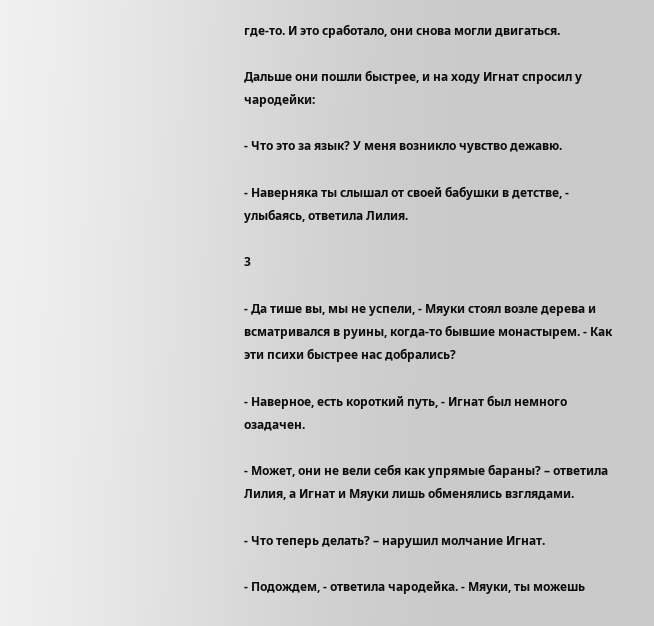где-то. И это сработало, они снова могли двигаться.

Дальше они пошли быстрее, и на ходу Игнат спросил у чародейки:

- Что это за язык? У меня возникло чувство дежавю.

- Наверняка ты слышал от своей бабушки в детстве, - улыбаясь, ответила Лилия.

3

- Да тише вы, мы не успели, - Мяуки стоял возле дерева и всматривался в руины, когда-то бывшие монастырем. - Как эти психи быстрее нас добрались?

- Наверное, есть короткий путь, - Игнат был немного озадачен.

- Может, они не вели себя как упрямые бараны? – ответила Лилия, а Игнат и Мяуки лишь обменялись взглядами.

- Что теперь делать? – нарушил молчание Игнат.

- Подождем, - ответила чародейка. - Мяуки, ты можешь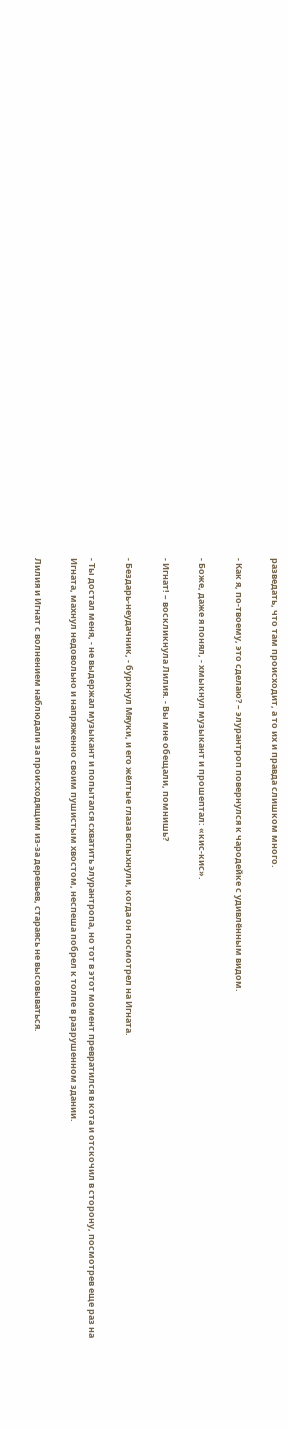разведать, что там происходит, а то их и правда слишком много.

- Как я, по-твоему, это сделаю? – элурантроп повернулся к чародейке с удивлённым видом.

- Боже, даже я понял, - хмыкнул музыкант и прошептал: «кис-кис».

- Игнат! – воскликнула Лилия. - Вы мне обещали, помнишь?

- Бездарь-неудачник, - буркнул Мяуки, и его жёлтые глаза вспыхнули, когда он посмотрел на Игната.

- Ты достал меня, - не выдержал музыкант и попытался схватить элурантропа, но тот в этот момент превратился в кота и отскочил в сторону, посмотрев еще раз на Игната, махнул недовольно и напряженно своим пушистым хвостом, неспеша побрел к толпе в разрушенном здании.

Лилия и Игнат с волнением наблюдали за происходящим из-за деревьев, стараясь не высовываться.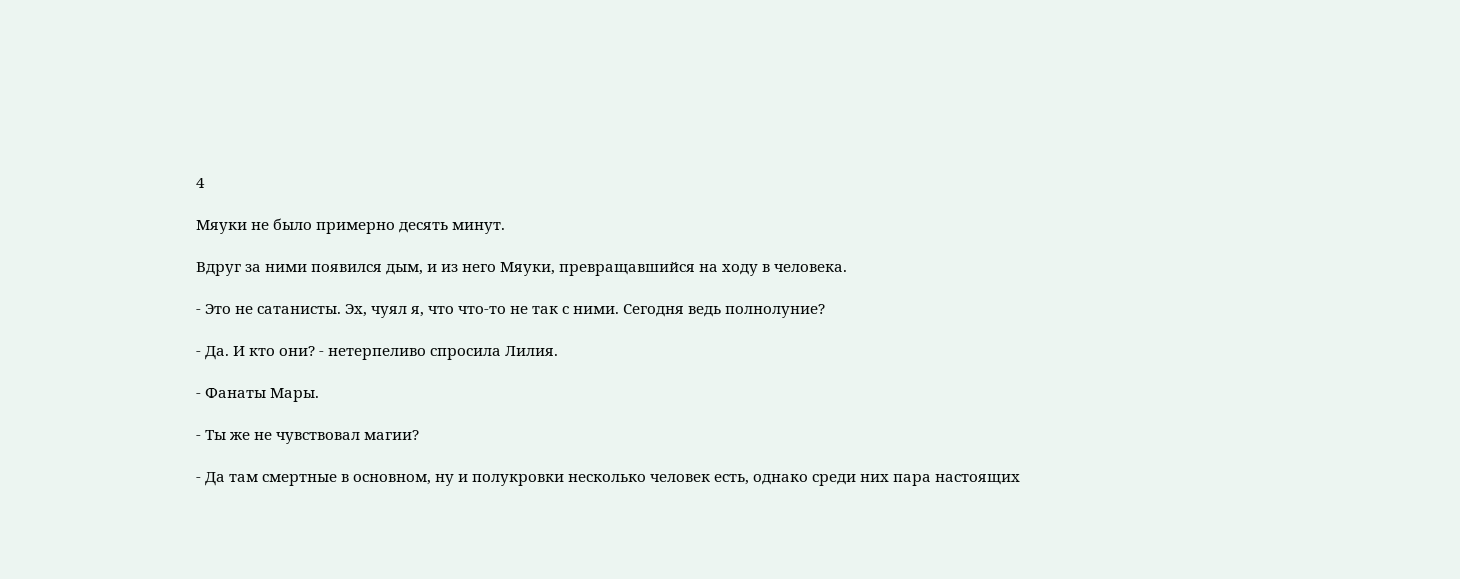4

Мяуки не было примерно десять минут.

Вдруг за ними появился дым, и из него Мяуки, превращавшийся на ходу в человека.

- Это не сатанисты. Эх, чуял я, что что-то не так с ними. Сегодня ведь полнолуние?

- Да. И кто они? - нетерпеливо спросила Лилия.

- Фанаты Мары.

- Ты же не чувствовал магии?

- Да там смертные в основном, ну и полукровки несколько человек есть, однако среди них пара настоящих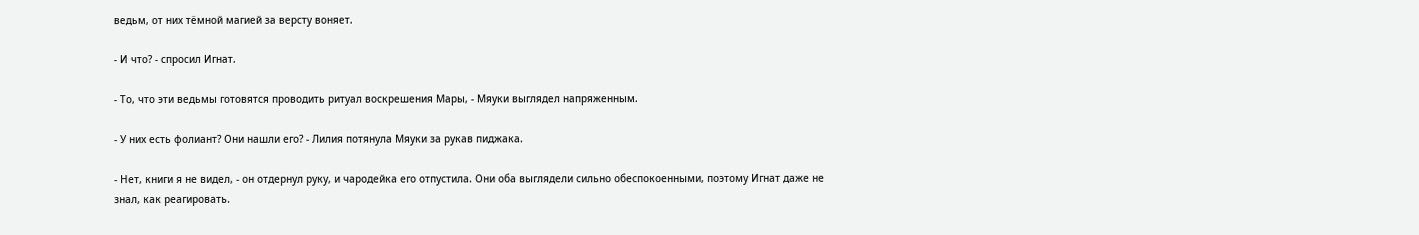ведьм, от них тёмной магией за версту воняет.

- И что? - спросил Игнат.

- То, что эти ведьмы готовятся проводить ритуал воскрешения Мары, - Мяуки выглядел напряженным.

- У них есть фолиант? Они нашли его? - Лилия потянула Мяуки за рукав пиджака.

- Нет, книги я не видел, - он отдернул руку, и чародейка его отпустила. Они оба выглядели сильно обеспокоенными, поэтому Игнат даже не знал, как реагировать.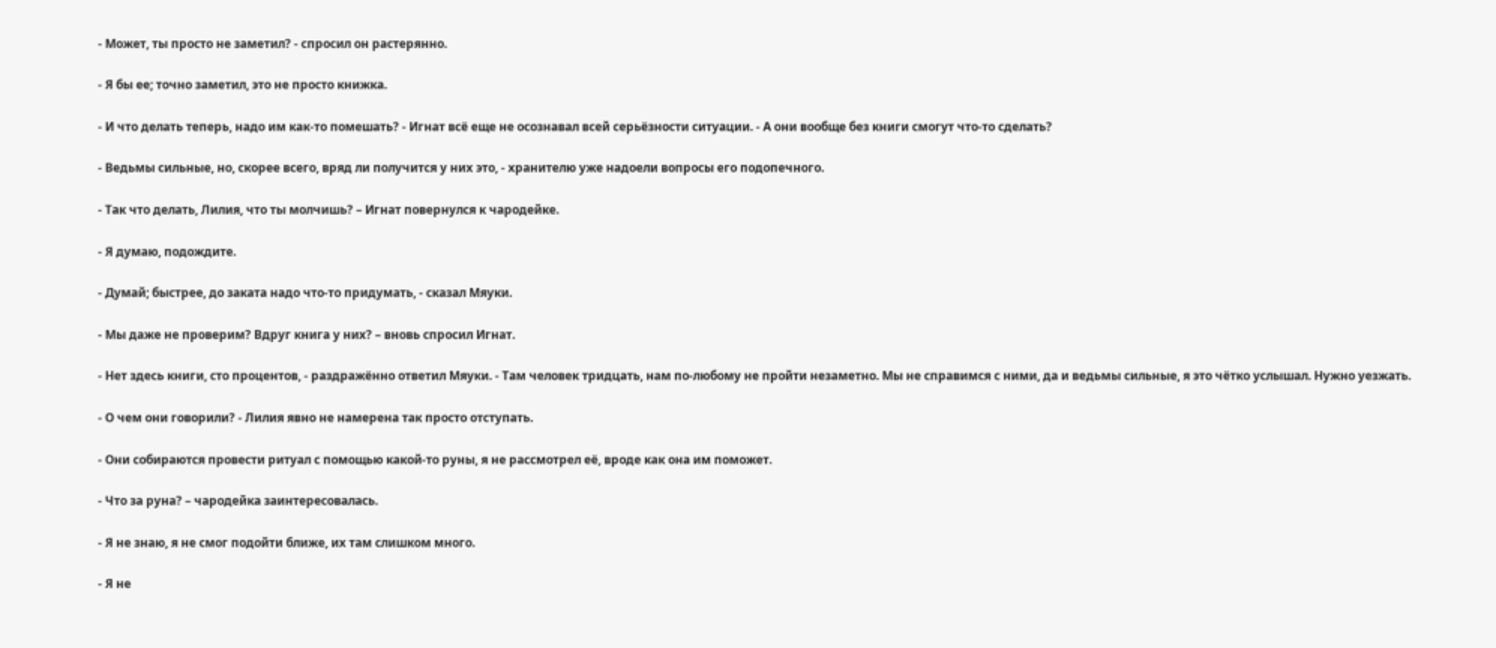- Может, ты просто не заметил? - спросил он растерянно.

- Я бы ее; точно заметил, это не просто книжка.

- И что делать теперь, надо им как-то помешать? - Игнат всё еще не осознавал всей серьёзности ситуации. - А они вообще без книги смогут что-то сделать?

- Ведьмы сильные, но, скорее всего, вряд ли получится у них это, - хранителю уже надоели вопросы его подопечного.

- Так что делать, Лилия, что ты молчишь? – Игнат повернулся к чародейке.

- Я думаю, подождите.

- Думай; быстрее, до заката надо что-то придумать, - сказал Мяуки.

- Мы даже не проверим? Вдруг книга у них? – вновь спросил Игнат.

- Нет здесь книги, сто процентов, - раздражённо ответил Мяуки. - Там человек тридцать, нам по-любому не пройти незаметно. Мы не справимся с ними, да и ведьмы сильные, я это чётко услышал. Нужно уезжать.

- О чем они говорили? - Лилия явно не намерена так просто отступать.

- Они собираются провести ритуал с помощью какой-то руны, я не рассмотрел её, вроде как она им поможет.

- Что за руна? – чародейка заинтересовалась.

- Я не знаю, я не смог подойти ближе, их там слишком много.

- Я не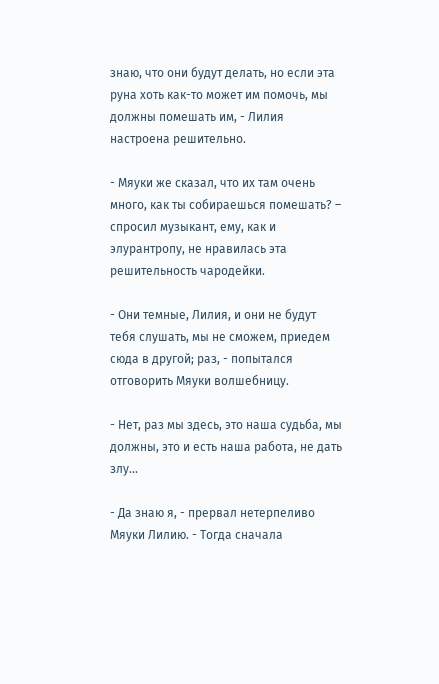знаю, что они будут делать, но если эта руна хоть как-то может им помочь, мы должны помешать им, - Лилия настроена решительно.

- Мяуки же сказал, что их там очень много, как ты собираешься помешать? – спросил музыкант, ему, как и элурантропу, не нравилась эта решительность чародейки.

- Они темные, Лилия, и они не будут тебя слушать, мы не сможем, приедем сюда в другой; раз, - попытался отговорить Мяуки волшебницу.

- Нет, раз мы здесь, это наша судьба, мы должны, это и есть наша работа, не дать злу...

- Да знаю я, - прервал нетерпеливо Мяуки Лилию. - Тогда сначала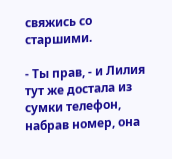свяжись со старшими.

- Ты прав, - и Лилия тут же достала из сумки телефон, набрав номер, она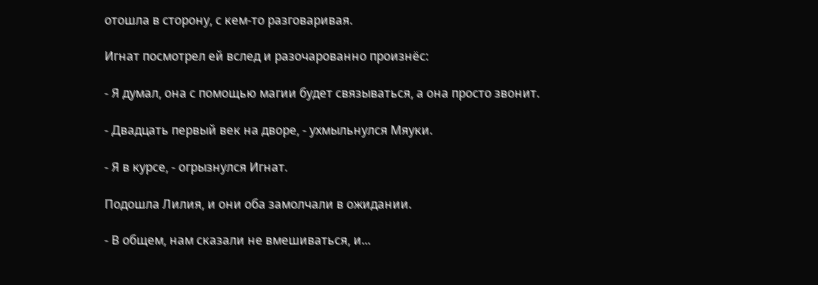отошла в сторону, с кем-то разговаривая.

Игнат посмотрел ей вслед и разочарованно произнёс:

- Я думал, она с помощью магии будет связываться, а она просто звонит.

- Двадцать первый век на дворе, - ухмыльнулся Мяуки.

- Я в курсе, - огрызнулся Игнат.

Подошла Лилия, и они оба замолчали в ожидании.

- В общем, нам сказали не вмешиваться, и...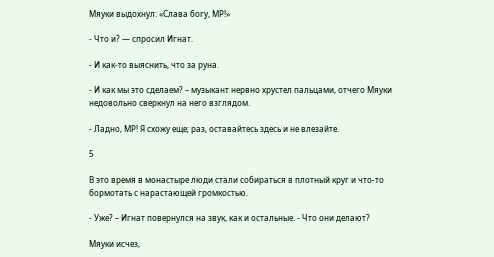Мяуки выдохнул: «Слава богу, МР!»

- Что и? — спросил Игнат.

- И как-то выяснить, что за руна.

- И как мы это сделаем? – музыкант нервно хрустел пальцами, отчего Мяуки недовольно сверкнул на него взглядом.

- Ладно, МР! Я схожу еще; раз, оставайтесь здесь и не влезайте.

5

В это время в монастыре люди стали собираться в плотный круг и что-то бормотать с нарастающей громкостью.

- Уже? – Игнат повернулся на звук, как и остальные. - Что они делают?

Мяуки исчез,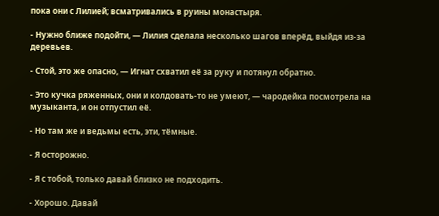пока они с Лилией; всматривались в руины монастыря.

- Нужно ближе подойти, — Лилия сделала несколько шагов вперёд, выйдя из-за деревьев.

- Стой, это же опасно, — Игнат схватил её за руку и потянул обратно.

- Это кучка ряженных, они и колдовать-то не умеют, — чародейка посмотрела на музыканта, и он отпустил её.

- Но там же и ведьмы есть, эти, тёмные.

- Я осторожно.

- Я с тобой, только давай близко не подходить.

- Хорошо. Давай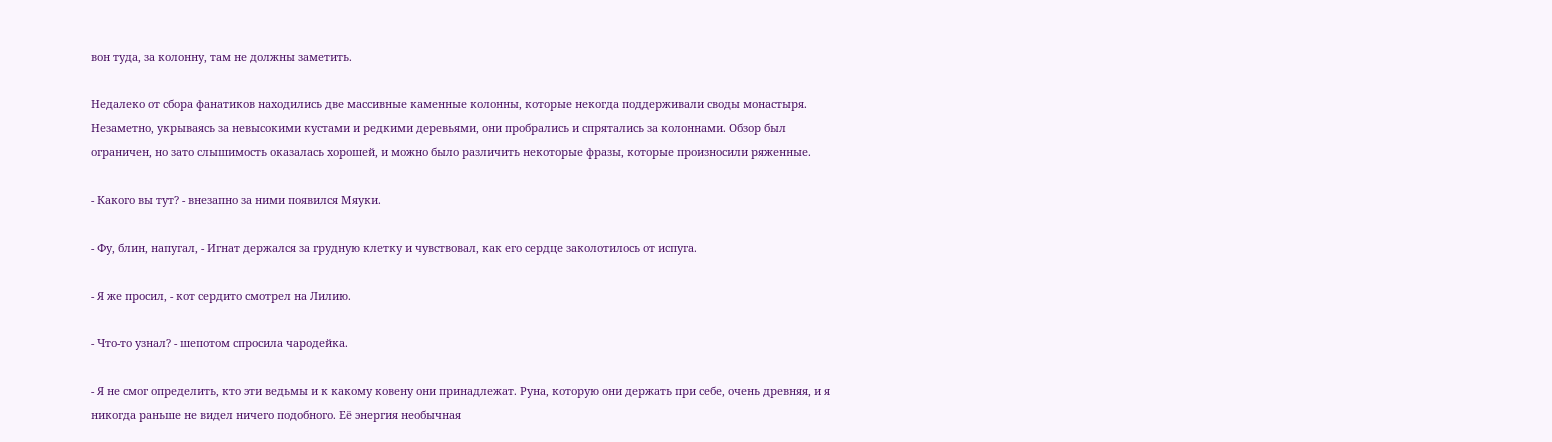вон туда, за колонну, там не должны заметить.

Недалеко от сбора фанатиков находились две массивные каменные колонны, которые некогда поддерживали своды монастыря. Незаметно, укрываясь за невысокими кустами и редкими деревьями, они пробрались и спрятались за колоннами. Обзор был ограничен, но зато слышимость оказалась хорошей, и можно было различить некоторые фразы, которые произносили ряженные.

- Какого вы тут? - внезапно за ними появился Мяуки.

- Фу, блин, напугал, - Игнат держался за грудную клетку и чувствовал, как его сердце заколотилось от испуга.

- Я же просил, - кот сердито смотрел на Лилию.

- Что-то узнал? - шепотом спросила чародейка.

- Я не смог определить, кто эти ведьмы и к какому ковену они принадлежат. Руна, которую они держать при себе, очень древняя, и я никогда раньше не видел ничего подобного. Её энергия необычная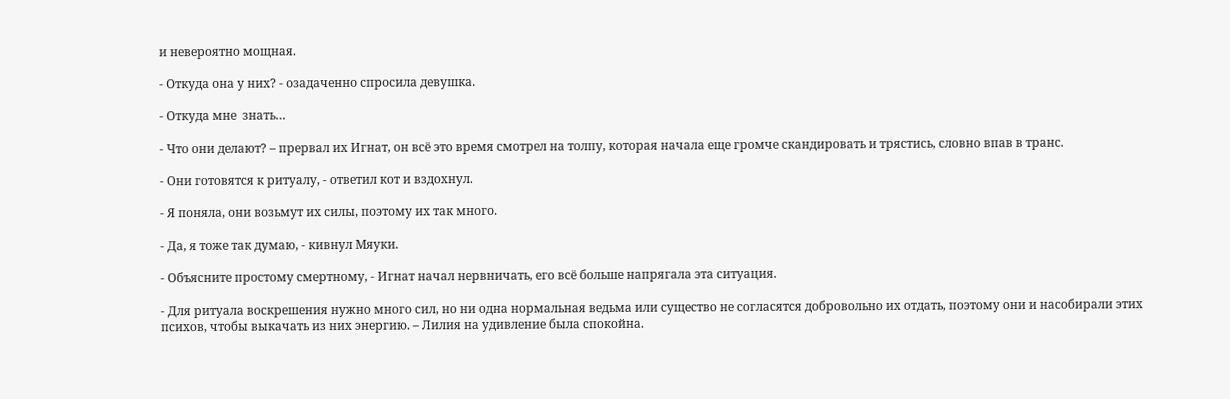и невероятно мощная.

- Откуда она у них? - озадаченно спросила девушка.

- Откуда мне  знать…

- Что они делают? – прервал их Игнат, он всё это время смотрел на толпу, которая начала еще громче скандировать и трястись, словно впав в транс.

- Они готовятся к ритуалу, - ответил кот и вздохнул.

- Я поняла, они возьмут их силы, поэтому их так много.

- Да, я тоже так думаю, - кивнул Мяуки.

- Объясните простому смертному, - Игнат начал нервничать, его всё больше напрягала эта ситуация.

- Для ритуала воскрешения нужно много сил, но ни одна нормальная ведьма или существо не согласятся добровольно их отдать, поэтому они и насобирали этих психов, чтобы выкачать из них энергию. – Лилия на удивление была спокойна.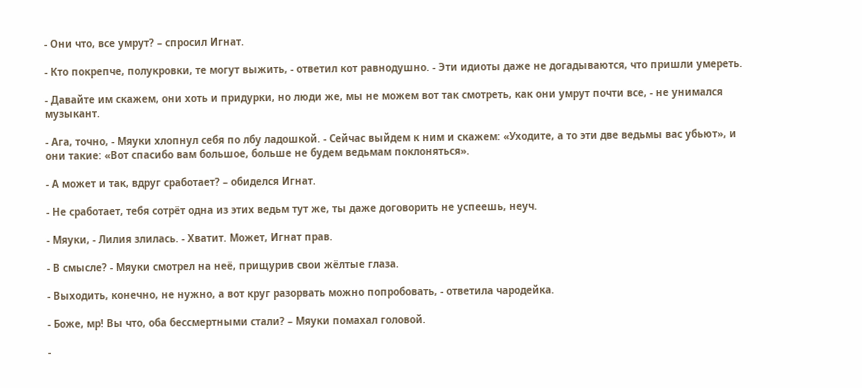- Они что, все умрут? – спросил Игнат.

- Кто покрепче, полукровки, те могут выжить, - ответил кот равнодушно. - Эти идиоты даже не догадываются, что пришли умереть.

- Давайте им скажем, они хоть и придурки, но люди же, мы не можем вот так смотреть, как они умрут почти все, - не унимался музыкант.

- Ага, точно, - Мяуки хлопнул себя по лбу ладошкой. - Сейчас выйдем к ним и скажем: «Уходите, а то эти две ведьмы вас убьют», и они такие: «Вот спасибо вам большое, больше не будем ведьмам поклоняться».

- А может и так, вдруг сработает? – обиделся Игнат.

- Не сработает, тебя сотрёт одна из этих ведьм тут же, ты даже договорить не успеешь, неуч.

- Мяуки, - Лилия злилась. - Хватит. Может, Игнат прав.

- В смысле? - Мяуки смотрел на неё, прищурив свои жёлтые глаза.

- Выходить, конечно, не нужно, а вот круг разорвать можно попробовать, - ответила чародейка.

- Боже, мр! Вы что, оба бессмертными стали? – Мяуки помахал головой.

-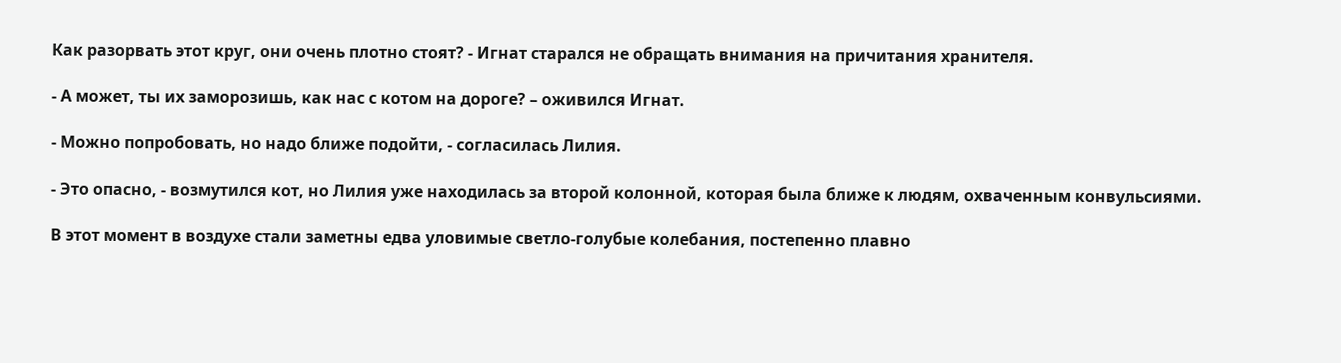Как разорвать этот круг, они очень плотно стоят? - Игнат старался не обращать внимания на причитания хранителя.

- А может, ты их заморозишь, как нас с котом на дороге? – оживился Игнат.

- Можно попробовать, но надо ближе подойти, - согласилась Лилия.

- Это опасно, - возмутился кот, но Лилия уже находилась за второй колонной, которая была ближе к людям, охваченным конвульсиями.

В этот момент в воздухе стали заметны едва уловимые светло-голубые колебания, постепенно плавно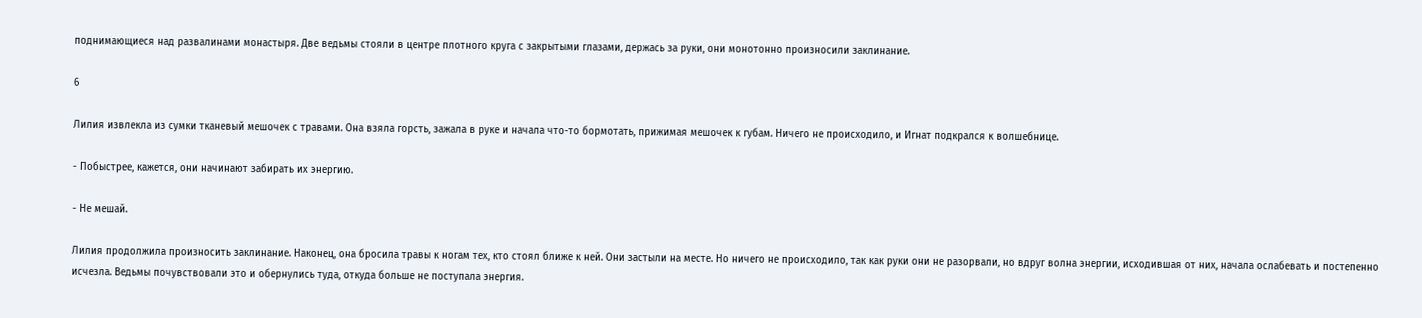поднимающиеся над развалинами монастыря. Две ведьмы стояли в центре плотного круга с закрытыми глазами, держась за руки, они монотонно произносили заклинание.

6

Лилия извлекла из сумки тканевый мешочек с травами. Она взяла горсть, зажала в руке и начала что-то бормотать, прижимая мешочек к губам. Ничего не происходило, и Игнат подкрался к волшебнице.

- Побыстрее, кажется, они начинают забирать их энергию.

- Не мешай.

Лилия продолжила произносить заклинание. Наконец, она бросила травы к ногам тех, кто стоял ближе к ней. Они застыли на месте. Но ничего не происходило, так как руки они не разорвали, но вдруг волна энергии, исходившая от них, начала ослабевать и постепенно исчезла. Ведьмы почувствовали это и обернулись туда, откуда больше не поступала энергия.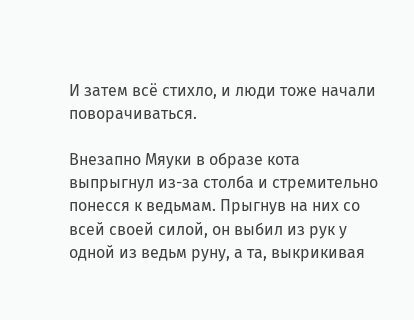И затем всё стихло, и люди тоже начали поворачиваться.

Внезапно Мяуки в образе кота выпрыгнул из-за столба и стремительно понесся к ведьмам. Прыгнув на них со всей своей силой, он выбил из рук у одной из ведьм руну, а та, выкрикивая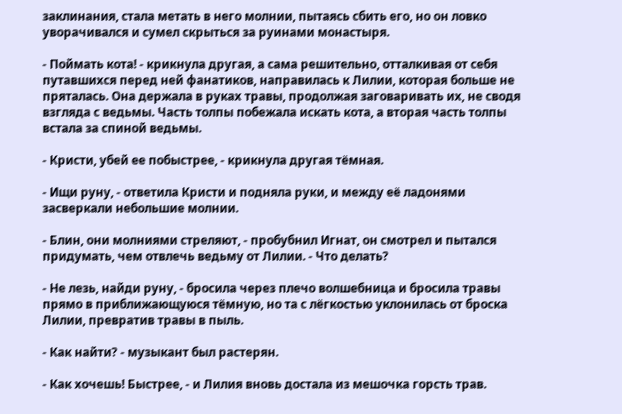заклинания, стала метать в него молнии, пытаясь сбить его, но он ловко уворачивался и сумел скрыться за руинами монастыря.

- Поймать кота! - крикнула другая, а сама решительно, отталкивая от себя путавшихся перед ней фанатиков, направилась к Лилии, которая больше не пряталась. Она держала в руках травы, продолжая заговаривать их, не сводя взгляда с ведьмы. Часть толпы побежала искать кота, а вторая часть толпы встала за спиной ведьмы.

- Кристи, убей ее побыстрее, - крикнула другая тёмная.

- Ищи руну, - ответила Кристи и подняла руки, и между её ладонями засверкали небольшие молнии.

- Блин, они молниями стреляют, - пробубнил Игнат, он смотрел и пытался придумать, чем отвлечь ведьму от Лилии. - Что делать?

- Не лезь, найди руну, - бросила через плечо волшебница и бросила травы прямо в приближающуюся тёмную, но та с лёгкостью уклонилась от броска Лилии, превратив травы в пыль.

- Как найти? - музыкант был растерян.

- Как хочешь! Быстрее, - и Лилия вновь достала из мешочка горсть трав.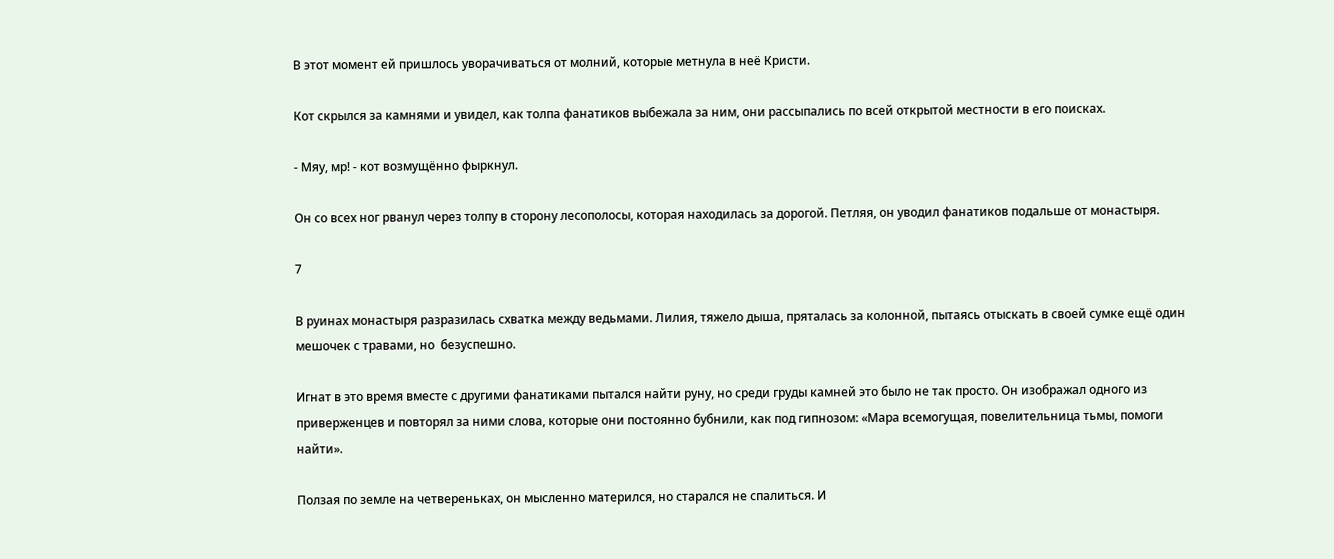В этот момент ей пришлось уворачиваться от молний, которые метнула в неё Кристи.

Кот скрылся за камнями и увидел, как толпа фанатиков выбежала за ним, они рассыпались по всей открытой местности в его поисках.

- Мяу, мр! - кот возмущённо фыркнул.

Он со всех ног рванул через толпу в сторону лесополосы, которая находилась за дорогой. Петляя, он уводил фанатиков подальше от монастыря.

7

В руинах монастыря разразилась схватка между ведьмами. Лилия, тяжело дыша, пряталась за колонной, пытаясь отыскать в своей сумке ещё один мешочек с травами, но  безуспешно.

Игнат в это время вместе с другими фанатиками пытался найти руну, но среди груды камней это было не так просто. Он изображал одного из приверженцев и повторял за ними слова, которые они постоянно бубнили, как под гипнозом: «Мара всемогущая, повелительница тьмы, помоги найти».

Ползая по земле на четвереньках, он мысленно матерился, но старался не спалиться. И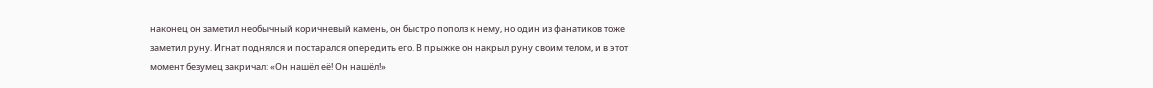наконец он заметил необычный коричневый камень, он быстро пополз к нему, но один из фанатиков тоже заметил руну. Игнат поднялся и постарался опередить его. В прыжке он накрыл руну своим телом, и в этот момент безумец закричал: «Он нашёл её! Он нашёл!»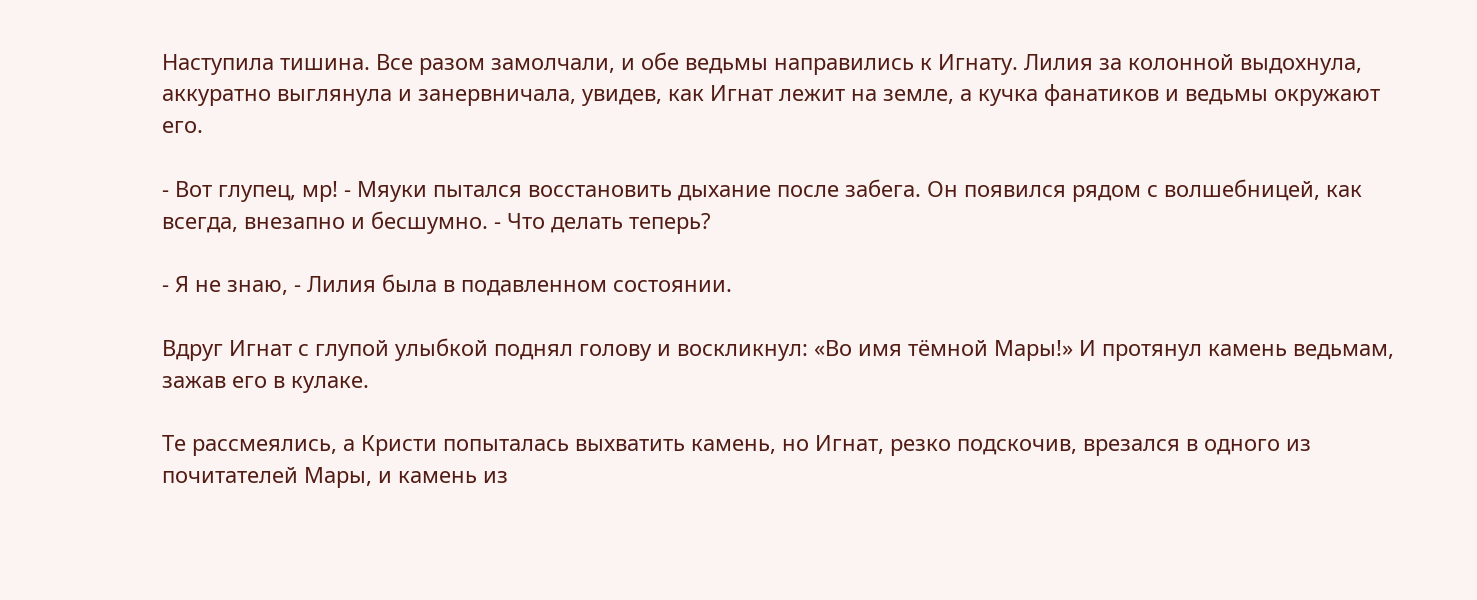Наступила тишина. Все разом замолчали, и обе ведьмы направились к Игнату. Лилия за колонной выдохнула, аккуратно выглянула и занервничала, увидев, как Игнат лежит на земле, а кучка фанатиков и ведьмы окружают его.

- Вот глупец, мр! - Мяуки пытался восстановить дыхание после забега. Он появился рядом с волшебницей, как всегда, внезапно и бесшумно. - Что делать теперь?

- Я не знаю, - Лилия была в подавленном состоянии.

Вдруг Игнат с глупой улыбкой поднял голову и воскликнул: «Во имя тёмной Мары!» И протянул камень ведьмам, зажав его в кулаке.

Те рассмеялись, а Кристи попыталась выхватить камень, но Игнат, резко подскочив, врезался в одного из почитателей Мары, и камень из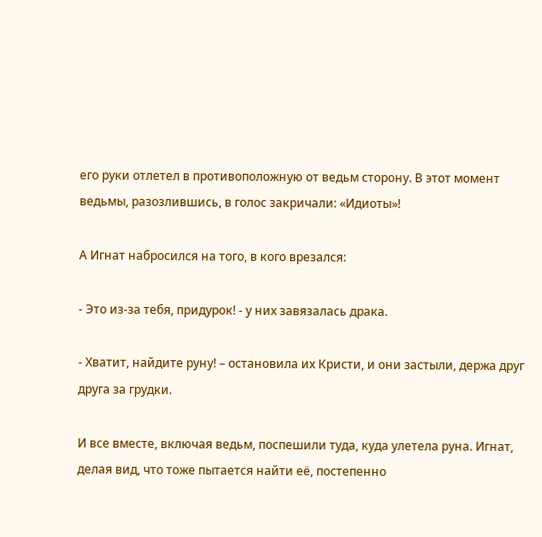его руки отлетел в противоположную от ведьм сторону. В этот момент ведьмы, разозлившись, в голос закричали: «Идиоты»!

А Игнат набросился на того, в кого врезался:

- Это из-за тебя, придурок! - у них завязалась драка.

- Хватит, найдите руну! – остановила их Кристи, и они застыли, держа друг друга за грудки.

И все вместе, включая ведьм, поспешили туда, куда улетела руна. Игнат, делая вид, что тоже пытается найти её, постепенно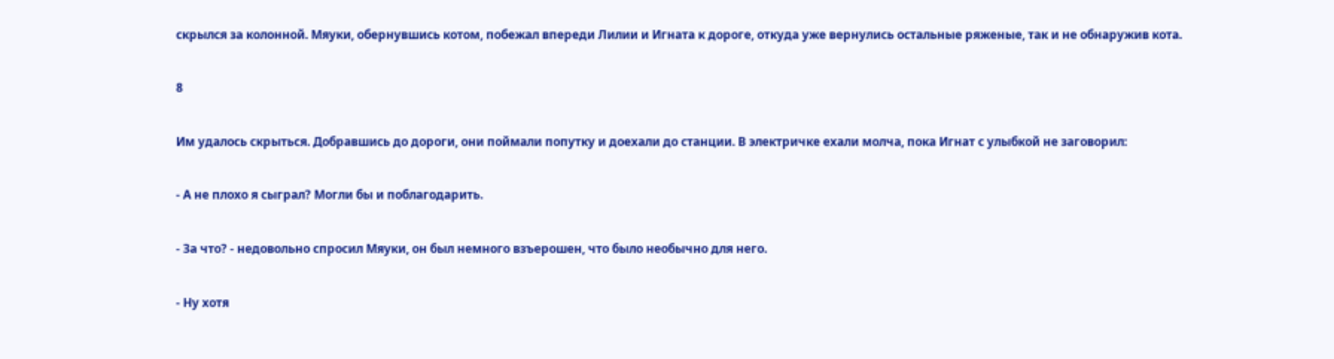скрылся за колонной. Мяуки, обернувшись котом, побежал впереди Лилии и Игната к дороге, откуда уже вернулись остальные ряженые, так и не обнаружив кота.

8

Им удалось скрыться. Добравшись до дороги, они поймали попутку и доехали до станции. В электричке ехали молча, пока Игнат с улыбкой не заговорил:

- А не плохо я сыграл? Могли бы и поблагодарить.

- За что? - недовольно спросил Мяуки, он был немного взъерошен, что было необычно для него.

- Ну хотя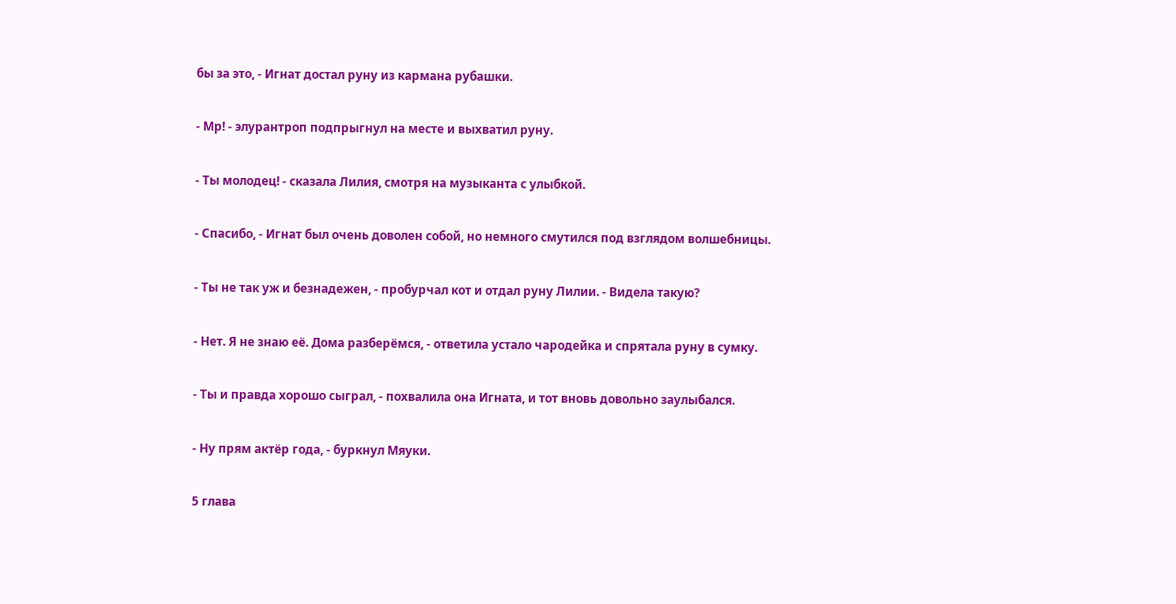бы за это, - Игнат достал руну из кармана рубашки.

- Мр! - элурантроп подпрыгнул на месте и выхватил руну.

- Ты молодец! - сказала Лилия, смотря на музыканта с улыбкой.

- Спасибо, - Игнат был очень доволен собой, но немного смутился под взглядом волшебницы.

- Ты не так уж и безнадежен, - пробурчал кот и отдал руну Лилии. - Видела такую?

- Нет. Я не знаю её. Дома разберёмся, - ответила устало чародейка и спрятала руну в сумку.

- Ты и правда хорошо сыграл, - похвалила она Игната, и тот вновь довольно заулыбался.

- Ну прям актёр года, - буркнул Мяуки.

5 глава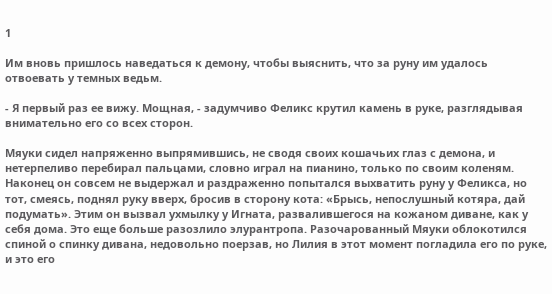1

Им вновь пришлось наведаться к демону, чтобы выяснить, что за руну им удалось отвоевать у темных ведьм.

- Я первый раз ее вижу. Мощная, - задумчиво Феликс крутил камень в руке, разглядывая внимательно его со всех сторон.

Мяуки сидел напряженно выпрямившись, не сводя своих кошачьих глаз с демона, и нетерпеливо перебирал пальцами, словно играл на пианино, только по своим коленям. Наконец он совсем не выдержал и раздраженно попытался выхватить руну у Феликса, но тот, смеясь, поднял руку вверх, бросив в сторону кота: «Брысь, непослушный котяра, дай подумать». Этим он вызвал ухмылку у Игната, развалившегося на кожаном диване, как у себя дома. Это еще больше разозлило элурантропа. Разочарованный Мяуки облокотился спиной о спинку дивана, недовольно поерзав, но Лилия в этот момент погладила его по руке, и это его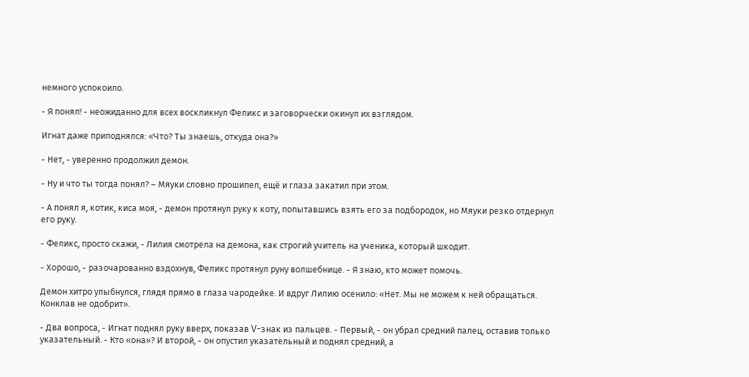немного успокоило.

- Я понял! - неожиданно для всех воскликнул Феликс и заговорчески окинул их взглядом.

Игнат даже приподнялся: «Что? Ты знаешь, откуда она?»

- Нет, - уверенно продолжил демон.

- Ну и что ты тогда понял? – Мяуки словно прошипел, ещё и глаза закатил при этом.

- А понял я, котик, киса моя, - демон протянул руку к коту, попытавшись взять его за подбородок, но Мяуки резко отдернул его руку.

- Феликс, просто скажи, - Лилия смотрела на демона, как строгий учитель на ученика, который шкодит.

- Хорошо, - разочарованно вздохнув, Феликс протянул руну волшебнице. - Я знаю, кто может помочь.

Демон хитро улыбнулся, глядя прямо в глаза чародейке. И вдруг Лилию осенило: «Нет. Мы не можем к ней обращаться. Конклав не одобрит».

- Два вопроса, - Игнат поднял руку вверх, показав V-знак из пальцев. - Первый, - он убрал средний палец, оставив только указательный. - Кто «она»? И второй, - он опустил указательный и поднял средний, а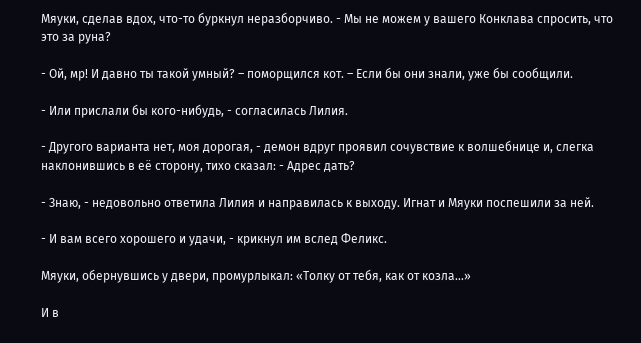Мяуки, сделав вдох, что-то буркнул неразборчиво. - Мы не можем у вашего Конклава спросить, что это за руна?

- Ой, мр! И давно ты такой умный? – поморщился кот. – Если бы они знали, уже бы сообщили.

- Или прислали бы кого-нибудь, - согласилась Лилия.

- Другого варианта нет, моя дорогая, - демон вдруг проявил сочувствие к волшебнице и, слегка наклонившись в её сторону, тихо сказал: - Адрес дать?

- Знаю, - недовольно ответила Лилия и направилась к выходу. Игнат и Мяуки поспешили за ней.

- И вам всего хорошего и удачи, - крикнул им вслед Феликс.

Мяуки, обернувшись у двери, промурлыкал: «Толку от тебя, как от козла…»

И в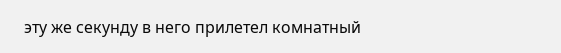эту же секунду в него прилетел комнатный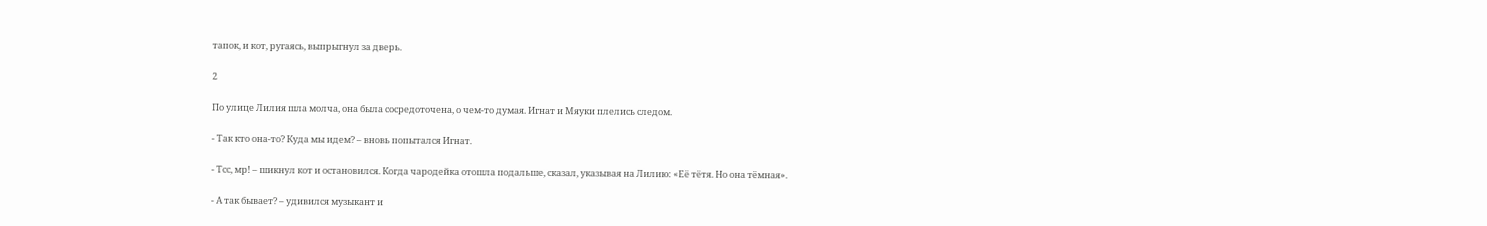тапок, и кот, ругаясь, выпрыгнул за дверь.

2

По улице Лилия шла молча, она была сосредоточена, о чем-то думая. Игнат и Мяуки плелись следом.

- Так кто она-то? Куда мы идем? – вновь попытался Игнат.

- Тсс, мр! – шикнул кот и остановился. Когда чародейка отошла подальше, сказал, указывая на Лилию: «Её тётя. Но она тёмная».

- А так бывает? – удивился музыкант и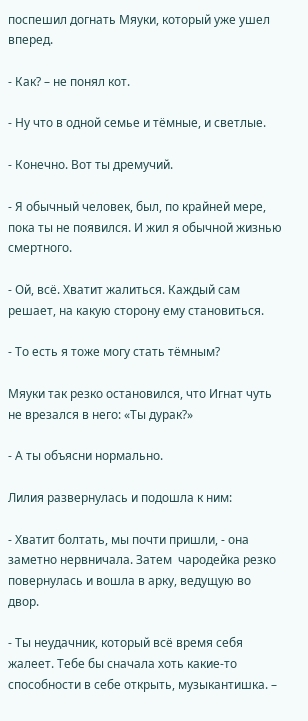поспешил догнать Мяуки, который уже ушел вперед.

- Как? – не понял кот.

- Ну что в одной семье и тёмные, и светлые.

- Конечно. Вот ты дремучий.

- Я обычный человек, был, по крайней мере, пока ты не появился. И жил я обычной жизнью смертного.

- Ой, всё. Хватит жалиться. Каждый сам решает, на какую сторону ему становиться.

- То есть я тоже могу стать тёмным?

Мяуки так резко остановился, что Игнат чуть не врезался в него: «Ты дурак?»

- А ты объясни нормально.

Лилия развернулась и подошла к ним:

- Хватит болтать, мы почти пришли, - она заметно нервничала. Затем  чародейка резко повернулась и вошла в арку, ведущую во двор.

- Ты неудачник, который всё время себя жалеет. Тебе бы сначала хоть какие-то способности в себе открыть, музыкантишка. –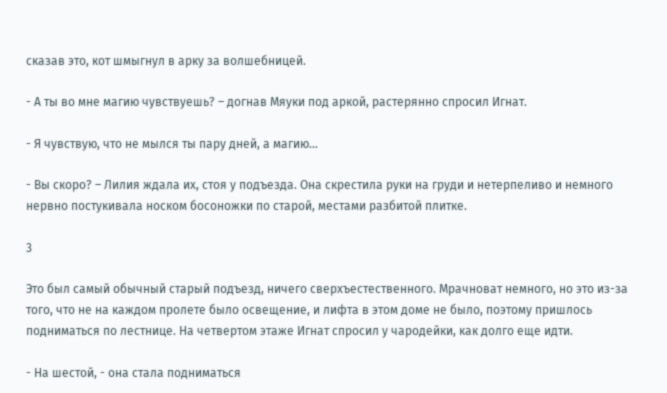сказав это, кот шмыгнул в арку за волшебницей.

- А ты во мне магию чувствуешь? – догнав Мяуки под аркой, растерянно спросил Игнат.

- Я чувствую, что не мылся ты пару дней, а магию…

- Вы скоро? – Лилия ждала их, стоя у подъезда. Она скрестила руки на груди и нетерпеливо и немного нервно постукивала носком босоножки по старой, местами разбитой плитке.

3

Это был самый обычный старый подъезд, ничего сверхъестественного. Мрачноват немного, но это из-за того, что не на каждом пролете было освещение, и лифта в этом доме не было, поэтому пришлось подниматься по лестнице. На четвертом этаже Игнат спросил у чародейки, как долго еще идти.

- На шестой, - она стала подниматься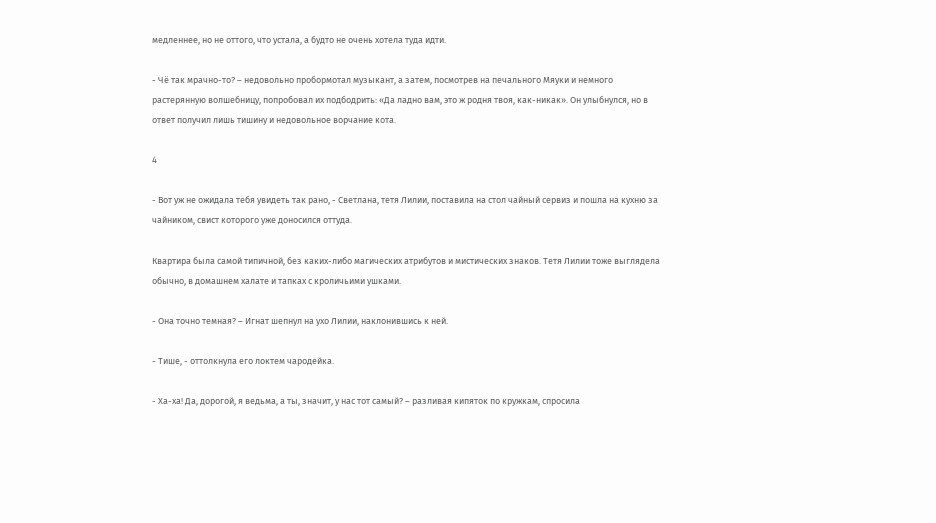медленнее, но не оттого, что устала, а будто не очень хотела туда идти.

- Чё так мрачно-то? – недовольно пробормотал музыкант, а затем, посмотрев на печального Мяуки и немного растерянную волшебницу, попробовал их подбодрить: «Да ладно вам, это ж родня твоя, как-никак». Он улыбнулся, но в ответ получил лишь тишину и недовольное ворчание кота.

4

- Вот уж не ожидала тебя увидеть так рано, - Светлана, тетя Лилии, поставила на стол чайный сервиз и пошла на кухню за чайником, свист которого уже доносился оттуда.

Квартира была самой типичной, без каких-либо магических атрибутов и мистических знаков. Тетя Лилии тоже выглядела обычно, в домашнем халате и тапках с кроличьими ушками.

- Она точно темная? – Игнат шепнул на ухо Лилии, наклонившись к ней.

- Тише, - оттолкнула его локтем чародейка.

- Ха-ха! Да, дорогой, я ведьма, а ты, значит, у нас тот самый? – разливая кипяток по кружкам, спросила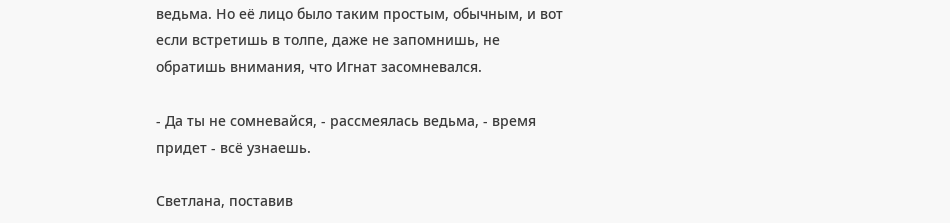ведьма. Но её лицо было таким простым, обычным, и вот если встретишь в толпе, даже не запомнишь, не обратишь внимания, что Игнат засомневался.

- Да ты не сомневайся, - рассмеялась ведьма, - время придет - всё узнаешь.

Светлана, поставив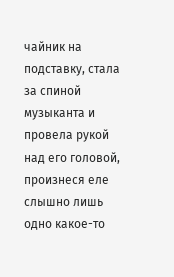чайник на подставку, стала за спиной музыканта и провела рукой над его головой, произнеся еле слышно лишь одно какое-то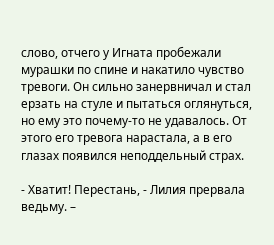слово, отчего у Игната пробежали мурашки по спине и накатило чувство тревоги. Он сильно занервничал и стал ерзать на стуле и пытаться оглянуться, но ему это почему-то не удавалось. От этого его тревога нарастала, а в его глазах появился неподдельный страх.

- Хватит! Перестань, - Лилия прервала ведьму. –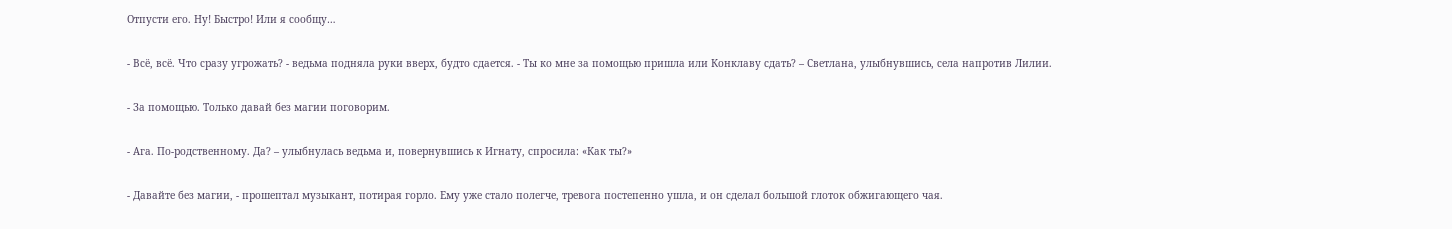Отпусти его. Ну! Быстро! Или я сообщу…

- Всё, всё. Что сразу угрожать? - ведьма подняла руки вверх, будто сдается. - Ты ко мне за помощью пришла или Конклаву сдать? – Светлана, улыбнувшись, села напротив Лилии.

- За помощью. Только давай без магии поговорим.

- Ага. По-родственному. Да? – улыбнулась ведьма и, повернувшись к Игнату, спросила: «Как ты?»

- Давайте без магии, - прошептал музыкант, потирая горло. Ему уже стало полегче, тревога постепенно ушла, и он сделал большой глоток обжигающего чая.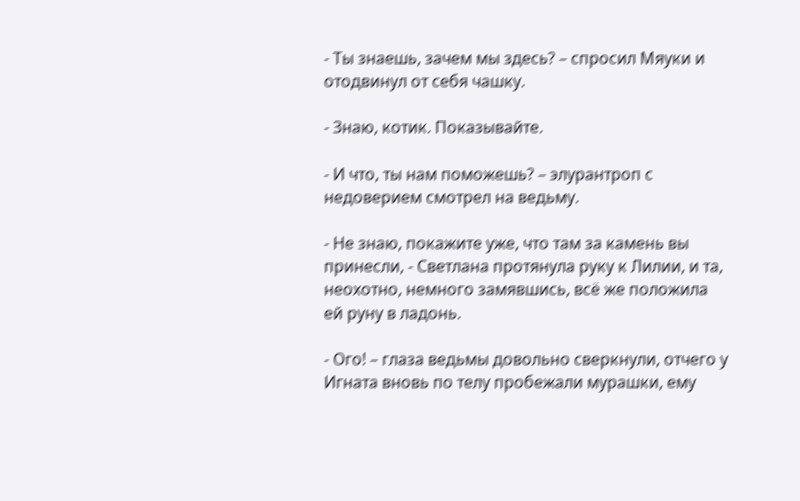- Ты знаешь, зачем мы здесь? – спросил Мяуки и отодвинул от себя чашку.

- Знаю, котик. Показывайте.

- И что, ты нам поможешь? – элурантроп с недоверием смотрел на ведьму.

- Не знаю, покажите уже, что там за камень вы принесли, - Светлана протянула руку к Лилии, и та, неохотно, немного замявшись, всё же положила ей руну в ладонь.

- Ого! – глаза ведьмы довольно сверкнули, отчего у Игната вновь по телу пробежали мурашки, ему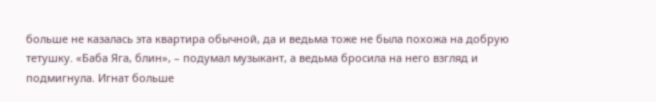больше не казалась эта квартира обычной, да и ведьма тоже не была похожа на добрую тетушку. «Баба Яга, блин», – подумал музыкант, а ведьма бросила на него взгляд и подмигнула. Игнат больше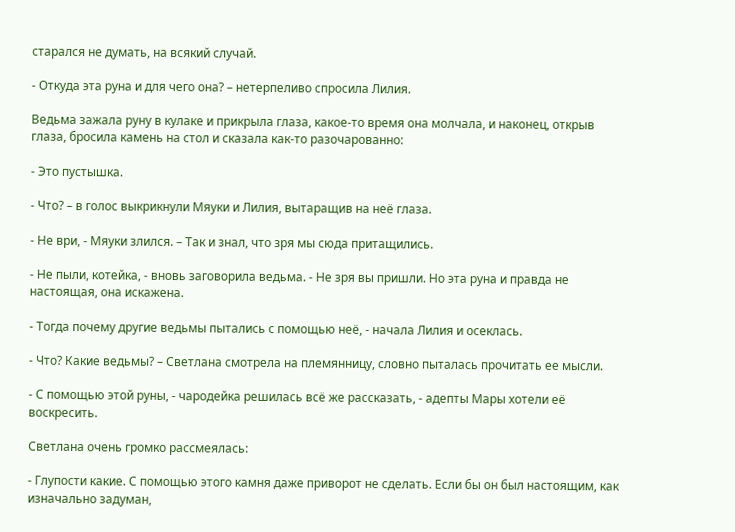старался не думать, на всякий случай.

- Откуда эта руна и для чего она? – нетерпеливо спросила Лилия.

Ведьма зажала руну в кулаке и прикрыла глаза, какое-то время она молчала, и наконец, открыв глаза, бросила камень на стол и сказала как-то разочарованно:

- Это пустышка.

- Что? – в голос выкрикнули Мяуки и Лилия, вытаращив на неё глаза.

- Не ври, - Мяуки злился. – Так и знал, что зря мы сюда притащились.

- Не пыли, котейка, - вновь заговорила ведьма. - Не зря вы пришли. Но эта руна и правда не настоящая, она искажена.

- Тогда почему другие ведьмы пытались с помощью неё, - начала Лилия и осеклась.

- Что? Какие ведьмы? – Светлана смотрела на племянницу, словно пыталась прочитать ее мысли.

- С помощью этой руны, - чародейка решилась всё же рассказать, - адепты Мары хотели её воскресить.

Светлана очень громко рассмеялась:

- Глупости какие. С помощью этого камня даже приворот не сделать. Если бы он был настоящим, как изначально задуман,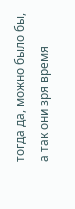тогда да, можно было бы, а так они зря время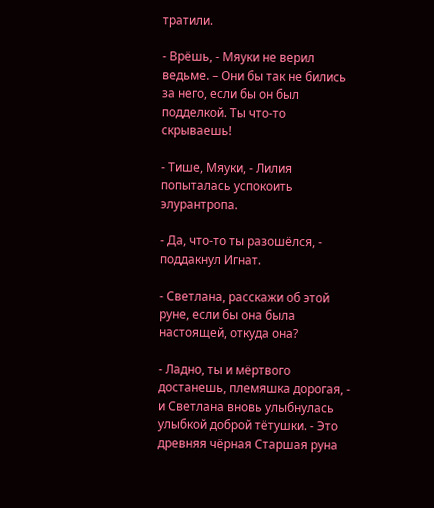тратили.

- Врёшь, - Мяуки не верил ведьме. – Они бы так не бились за него, если бы он был подделкой. Ты что-то скрываешь!

- Тише, Мяуки, - Лилия попыталась успокоить элурантропа.

- Да, что-то ты разошёлся, - поддакнул Игнат.

- Светлана, расскажи об этой руне, если бы она была настоящей, откуда она?

- Ладно, ты и мёртвого достанешь, племяшка дорогая, - и Светлана вновь улыбнулась улыбкой доброй тётушки. - Это древняя чёрная Старшая руна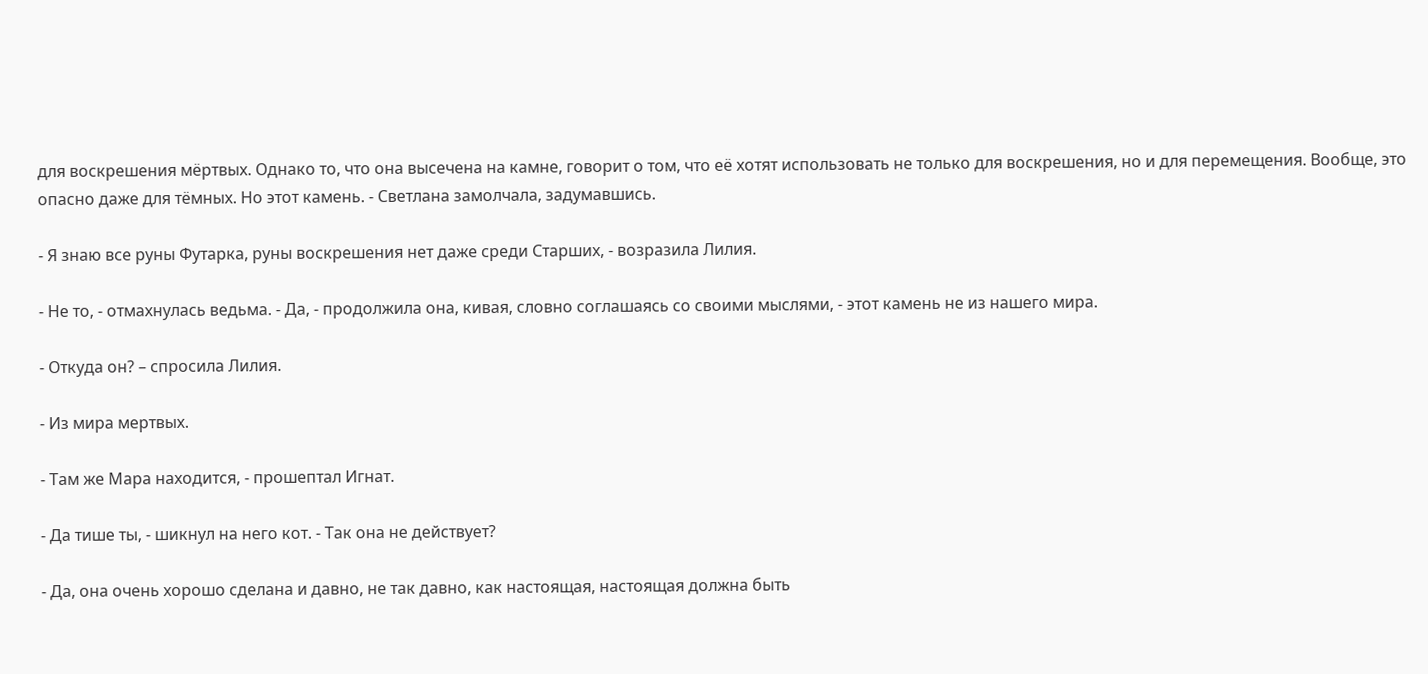для воскрешения мёртвых. Однако то, что она высечена на камне, говорит о том, что её хотят использовать не только для воскрешения, но и для перемещения. Вообще, это опасно даже для тёмных. Но этот камень. - Светлана замолчала, задумавшись.

- Я знаю все руны Футарка, руны воскрешения нет даже среди Старших, - возразила Лилия.

- Не то, - отмахнулась ведьма. - Да, - продолжила она, кивая, словно соглашаясь со своими мыслями, - этот камень не из нашего мира.

- Откуда он? – спросила Лилия.

- Из мира мертвых.

- Там же Мара находится, - прошептал Игнат.

- Да тише ты, - шикнул на него кот. - Так она не действует?

- Да, она очень хорошо сделана и давно, не так давно, как настоящая, настоящая должна быть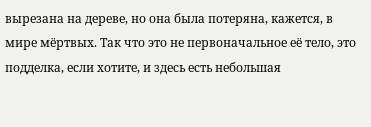вырезана на дереве, но она была потеряна, кажется, в мире мёртвых. Так что это не первоначальное её тело, это подделка, если хотите, и здесь есть небольшая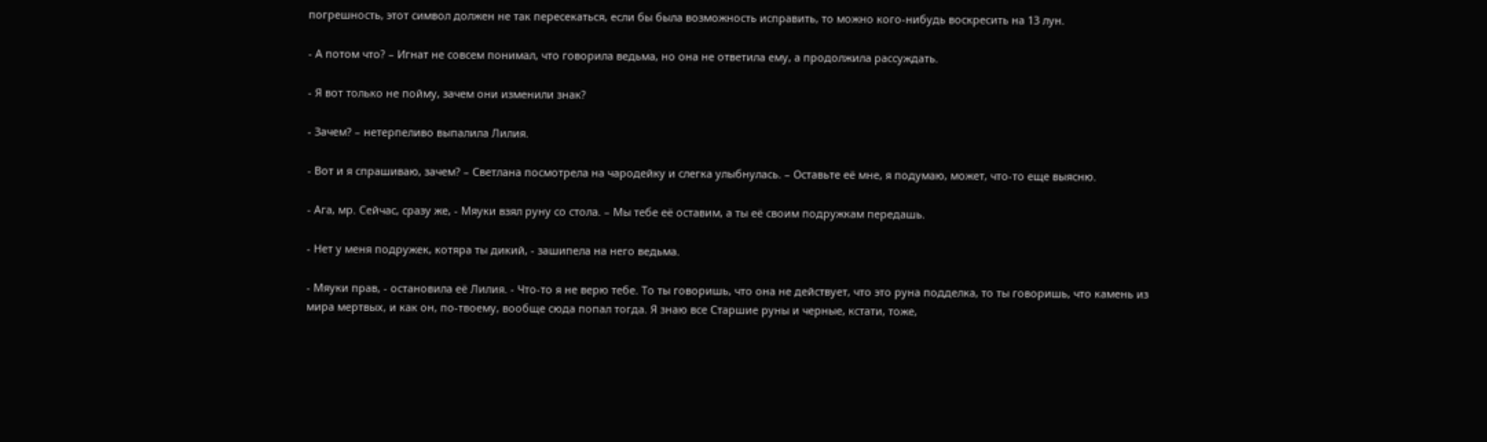погрешность, этот символ должен не так пересекаться, если бы была возможность исправить, то можно кого-нибудь воскресить на 13 лун.

- А потом что? – Игнат не совсем понимал, что говорила ведьма, но она не ответила ему, а продолжила рассуждать.

- Я вот только не пойму, зачем они изменили знак?

- Зачем? – нетерпеливо выпалила Лилия.

- Вот и я спрашиваю, зачем? – Светлана посмотрела на чародейку и слегка улыбнулась. – Оставьте её мне, я подумаю, может, что-то еще выясню.

- Ага, мр. Сейчас, сразу же, - Мяуки взял руну со стола. – Мы тебе её оставим, а ты её своим подружкам передашь.

- Нет у меня подружек, котяра ты дикий, - зашипела на него ведьма.

- Мяуки прав, - остановила её Лилия. - Что-то я не верю тебе. То ты говоришь, что она не действует, что это руна подделка, то ты говоришь, что камень из мира мертвых, и как он, по-твоему, вообще сюда попал тогда. Я знаю все Старшие руны и черные, кстати, тоже,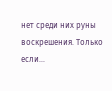нет среди них руны воскрешения. Только если...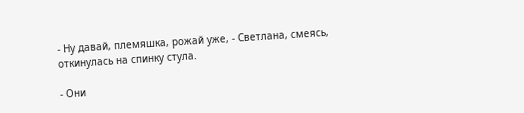- Ну давай, племяшка, рожай уже, - Светлана, смеясь, откинулась на спинку стула.

- Они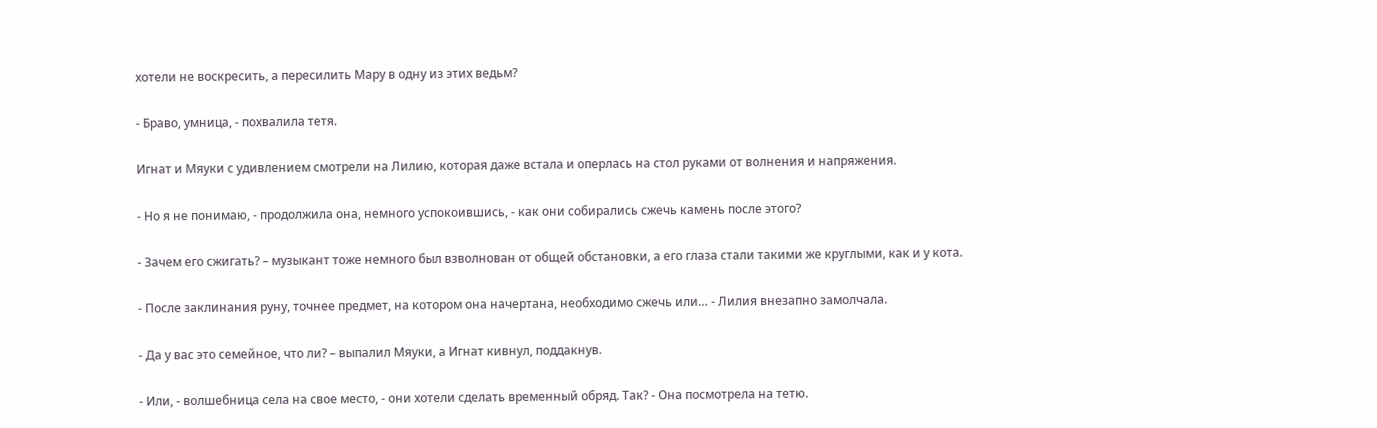хотели не воскресить, а пересилить Мару в одну из этих ведьм?

- Браво, умница, - похвалила тетя.

Игнат и Мяуки с удивлением смотрели на Лилию, которая даже встала и оперлась на стол руками от волнения и напряжения.

- Но я не понимаю, - продолжила она, немного успокоившись, - как они собирались сжечь камень после этого?

- Зачем его сжигать? – музыкант тоже немного был взволнован от общей обстановки, а его глаза стали такими же круглыми, как и у кота.

- После заклинания руну, точнее предмет, на котором она начертана, необходимо сжечь или… - Лилия внезапно замолчала.

- Да у вас это семейное, что ли? – выпалил Мяуки, а Игнат кивнул, поддакнув.

- Или, - волшебница села на свое место, - они хотели сделать временный обряд. Так? - Она посмотрела на тетю.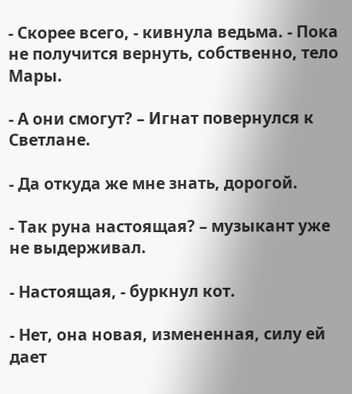- Скорее всего, - кивнула ведьма. - Пока не получится вернуть, собственно, тело Мары.

- А они смогут? – Игнат повернулся к Светлане.

- Да откуда же мне знать, дорогой.

- Так руна настоящая? – музыкант уже не выдерживал.

- Настоящая, - буркнул кот.

- Нет, она новая, измененная, силу ей дает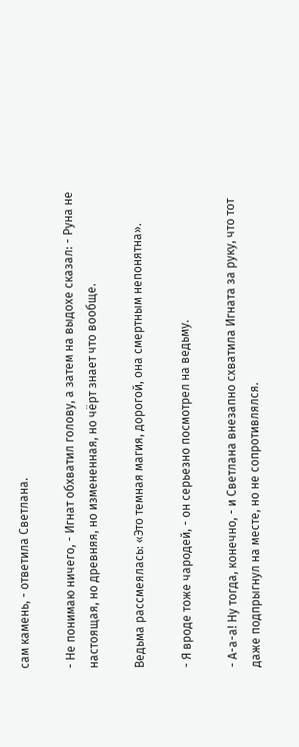сам камень, - ответила Светлана.

- Не понимаю ничего, - Игнат обхватил голову, а затем на выдохе сказал: - Руна не настоящая, но древняя, но измененная, но чёрт знает что вообще.

Ведьма рассмеялась: «Это темная магия, дорогой, она смертным непонятна».

- Я вроде тоже чародей, - он серьезно посмотрел на ведьму.

- А-а-а! Ну тогда, конечно, - и Светлана внезапно схватила Игната за руку, что тот даже подпрыгнул на месте, но не сопротивлялся.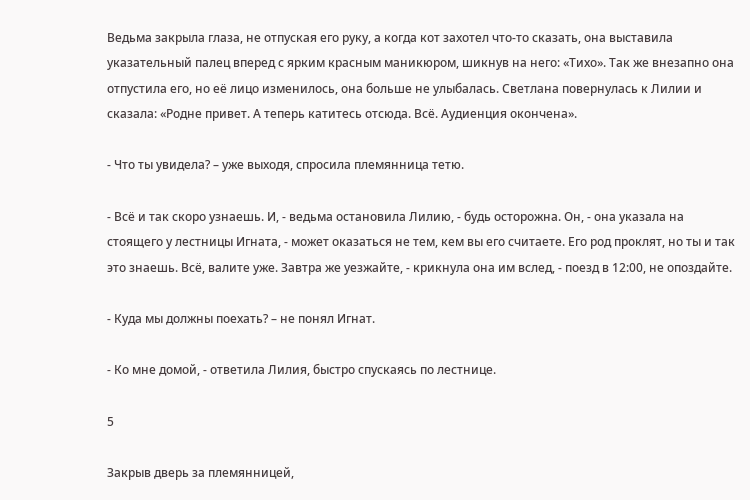Ведьма закрыла глаза, не отпуская его руку, а когда кот захотел что-то сказать, она выставила указательный палец вперед с ярким красным маникюром, шикнув на него: «Тихо». Так же внезапно она отпустила его, но её лицо изменилось, она больше не улыбалась. Светлана повернулась к Лилии и сказала: «Родне привет. А теперь катитесь отсюда. Всё. Аудиенция окончена».

- Что ты увидела? – уже выходя, спросила племянница тетю.

- Всё и так скоро узнаешь. И, - ведьма остановила Лилию, - будь осторожна. Он, - она указала на стоящего у лестницы Игната, - может оказаться не тем, кем вы его считаете. Его род проклят, но ты и так это знаешь. Всё, валите уже. Завтра же уезжайте, - крикнула она им вслед, - поезд в 12:00, не опоздайте.

- Куда мы должны поехать? – не понял Игнат.

- Ко мне домой, - ответила Лилия, быстро спускаясь по лестнице.

5

Закрыв дверь за племянницей,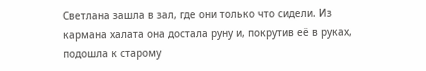Светлана зашла в зал, где они только что сидели. Из кармана халата она достала руну и, покрутив её в руках, подошла к старому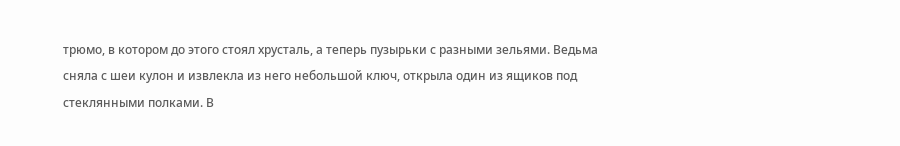трюмо, в котором до этого стоял хрусталь, а теперь пузырьки с разными зельями. Ведьма сняла с шеи кулон и извлекла из него небольшой ключ, открыла один из ящиков под стеклянными полками. В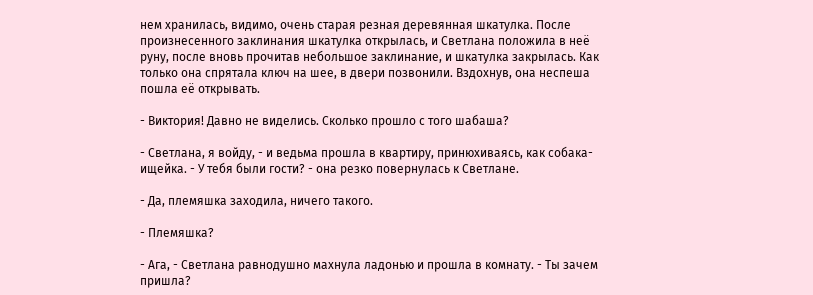нем хранилась, видимо, очень старая резная деревянная шкатулка. После произнесенного заклинания шкатулка открылась, и Светлана положила в неё руну, после вновь прочитав небольшое заклинание, и шкатулка закрылась. Как только она спрятала ключ на шее, в двери позвонили. Вздохнув, она неспеша пошла её открывать.

- Виктория! Давно не виделись. Сколько прошло с того шабаша?

- Светлана, я войду, - и ведьма прошла в квартиру, принюхиваясь, как собака-ищейка. - У тебя были гости? - она резко повернулась к Светлане.

- Да, племяшка заходила, ничего такого.

- Племяшка?

- Ага, - Светлана равнодушно махнула ладонью и прошла в комнату. - Ты зачем пришла?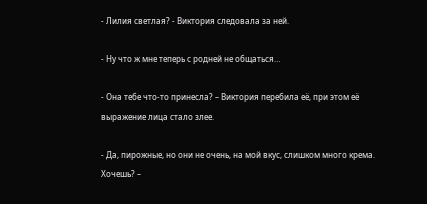- Лилия светлая? - Виктория следовала за ней.

- Ну что ж мне теперь с родней не общаться…

- Она тебе что-то принесла? – Виктория перебила её, при этом её выражение лица стало злее.

- Да, пирожные, но они не очень, на мой вкус, слишком много крема. Хочешь? –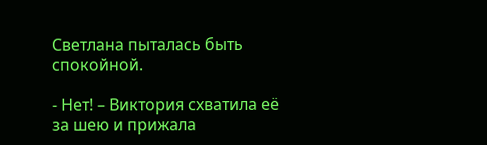Светлана пыталась быть спокойной.

- Нет! – Виктория схватила её за шею и прижала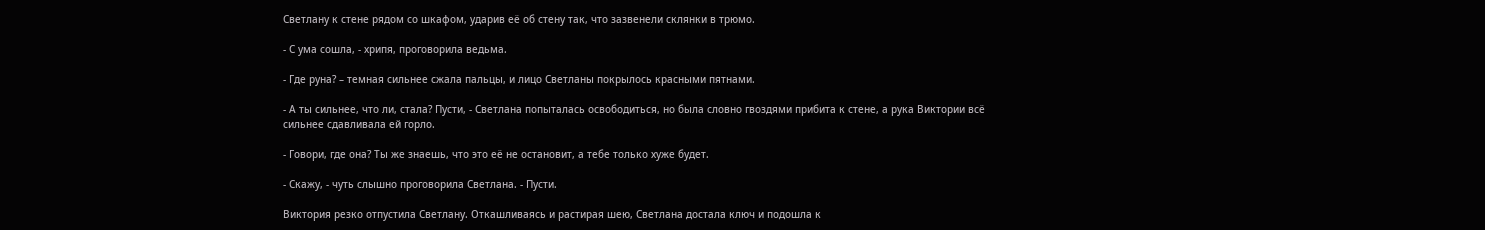Светлану к стене рядом со шкафом, ударив её об стену так, что зазвенели склянки в трюмо.

- С ума сошла, - хрипя, проговорила ведьма.

- Где руна? – темная сильнее сжала пальцы, и лицо Светланы покрылось красными пятнами.

- А ты сильнее, что ли, стала? Пусти, - Светлана попыталась освободиться, но была словно гвоздями прибита к стене, а рука Виктории всё сильнее сдавливала ей горло.

- Говори, где она? Ты же знаешь, что это её не остановит, а тебе только хуже будет.

- Скажу, - чуть слышно проговорила Светлана. - Пусти.

Виктория резко отпустила Светлану. Откашливаясь и растирая шею, Светлана достала ключ и подошла к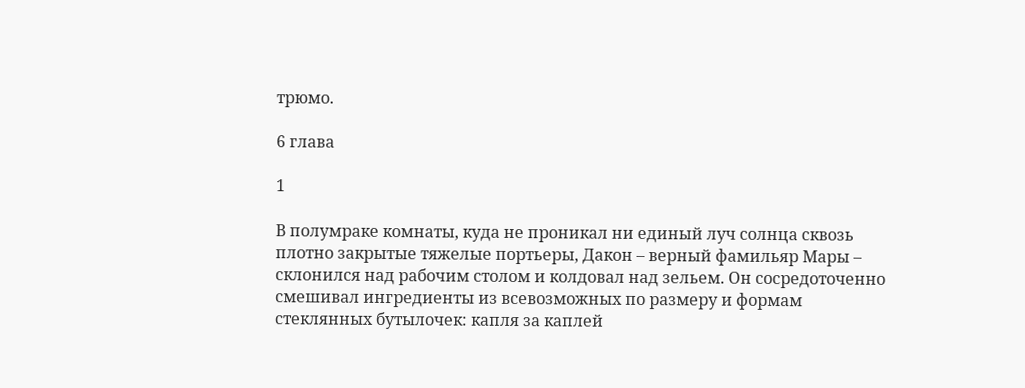трюмо.

6 глава

1

В полумраке комнаты, куда не проникал ни единый луч солнца сквозь плотно закрытые тяжелые портьеры, Дакон – верный фамильяр Мары – склонился над рабочим столом и колдовал над зельем. Он сосредоточенно смешивал ингредиенты из всевозможных по размеру и формам стеклянных бутылочек: капля за каплей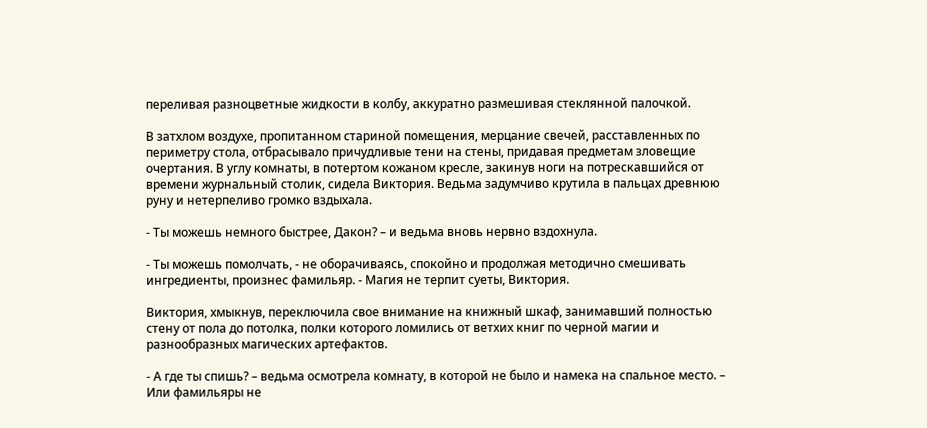переливая разноцветные жидкости в колбу, аккуратно размешивая стеклянной палочкой.

В затхлом воздухе, пропитанном стариной помещения, мерцание свечей, расставленных по периметру стола, отбрасывало причудливые тени на стены, придавая предметам зловещие очертания. В углу комнаты, в потертом кожаном кресле, закинув ноги на потрескавшийся от времени журнальный столик, сидела Виктория. Ведьма задумчиво крутила в пальцах древнюю руну и нетерпеливо громко вздыхала.

- Ты можешь немного быстрее, Дакон? – и ведьма вновь нервно вздохнула.

- Ты можешь помолчать, - не оборачиваясь, спокойно и продолжая методично смешивать ингредиенты, произнес фамильяр. - Магия не терпит суеты, Виктория.

Виктория, хмыкнув, переключила свое внимание на книжный шкаф, занимавший полностью стену от пола до потолка, полки которого ломились от ветхих книг по черной магии и разнообразных магических артефактов.

- А где ты спишь? – ведьма осмотрела комнату, в которой не было и намека на спальное место. – Или фамильяры не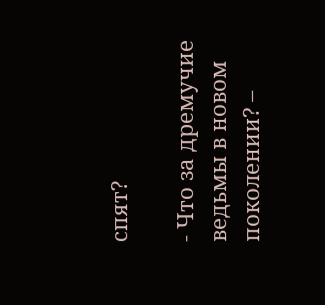спят?

- Что за дремучие ведьмы в новом поколении? –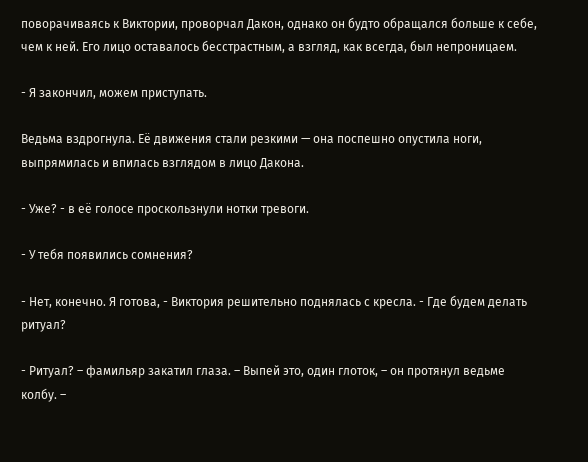поворачиваясь к Виктории, проворчал Дакон, однако он будто обращался больше к себе, чем к ней. Его лицо оставалось бесстрастным, а взгляд, как всегда, был непроницаем.

- Я закончил, можем приступать.

Ведьма вздрогнула. Её движения стали резкими — она поспешно опустила ноги, выпрямилась и впилась взглядом в лицо Дакона.

- Уже? - в её голосе проскользнули нотки тревоги.

- У тебя появились сомнения?

- Нет, конечно. Я готова, - Виктория решительно поднялась с кресла. - Где будем делать ритуал?

- Ритуал? – фамильяр закатил глаза. – Выпей это, один глоток, – он протянул ведьме колбу. –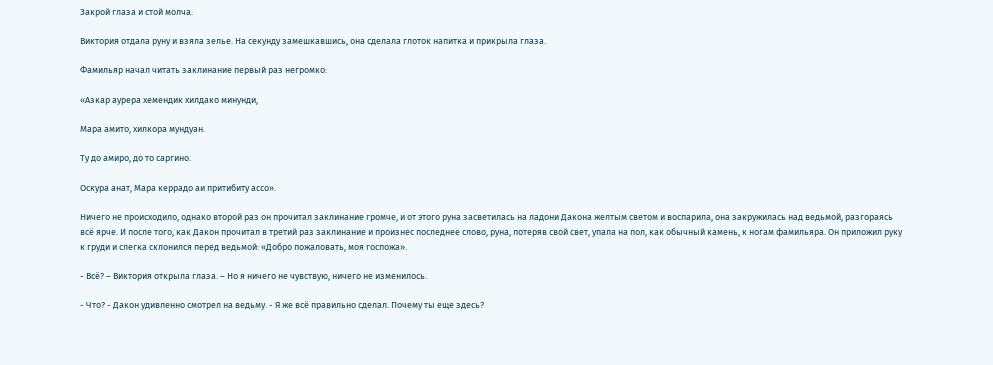Закрой глаза и стой молча.

Виктория отдала руну и взяла зелье. На секунду замешкавшись, она сделала глоток напитка и прикрыла глаза.

Фамильяр начал читать заклинание первый раз негромко:

«Азкар аурера хемендик хилдако минунди,

Мара амито, хилкора мундуан.

Ту до амиро, до то саргино.

Оскура анат, Мара керрадо аи притибиту ассо».

Ничего не происходило, однако второй раз он прочитал заклинание громче, и от этого руна засветилась на ладони Дакона желтым светом и воспарила, она закружилась над ведьмой, разгораясь всё ярче. И после того, как Дакон прочитал в третий раз заклинание и произнес последнее слово, руна, потеряв свой свет, упала на пол, как обычный камень, к ногам фамильяра. Он приложил руку к груди и слегка склонился перед ведьмой: «Добро пожаловать, моя госпожа».

- Всё? – Виктория открыла глаза. – Но я ничего не чувствую, ничего не изменилось.

- Что? - Дакон удивленно смотрел на ведьму. - Я же всё правильно сделал. Почему ты еще здесь?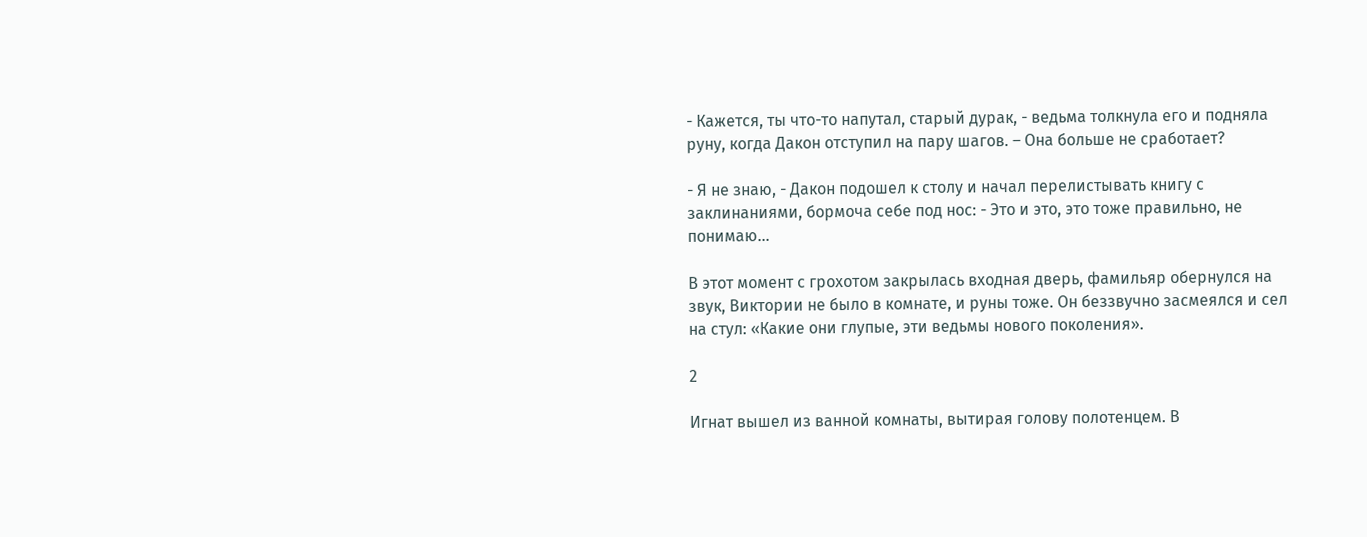- Кажется, ты что-то напутал, старый дурак, - ведьма толкнула его и подняла руну, когда Дакон отступил на пару шагов. – Она больше не сработает?

- Я не знаю, - Дакон подошел к столу и начал перелистывать книгу с заклинаниями, бормоча себе под нос: - Это и это, это тоже правильно, не понимаю…

В этот момент с грохотом закрылась входная дверь, фамильяр обернулся на звук, Виктории не было в комнате, и руны тоже. Он беззвучно засмеялся и сел на стул: «Какие они глупые, эти ведьмы нового поколения».

2

Игнат вышел из ванной комнаты, вытирая голову полотенцем. В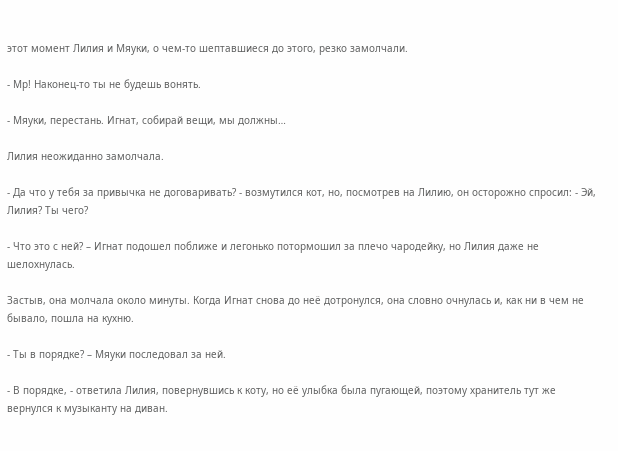этот момент Лилия и Мяуки, о чем-то шептавшиеся до этого, резко замолчали.

- Мр! Наконец-то ты не будешь вонять.

- Мяуки, перестань. Игнат, собирай вещи, мы должны…

Лилия неожиданно замолчала.

- Да что у тебя за привычка не договаривать? - возмутился кот, но, посмотрев на Лилию, он осторожно спросил: - Эй, Лилия? Ты чего?

- Что это с ней? – Игнат подошел поближе и легонько потормошил за плечо чародейку, но Лилия даже не шелохнулась.

Застыв, она молчала около минуты. Когда Игнат снова до неё дотронулся, она словно очнулась и, как ни в чем не бывало, пошла на кухню.

- Ты в порядке? – Мяуки последовал за ней.

- В порядке, - ответила Лилия, повернувшись к коту, но её улыбка была пугающей, поэтому хранитель тут же вернулся к музыканту на диван.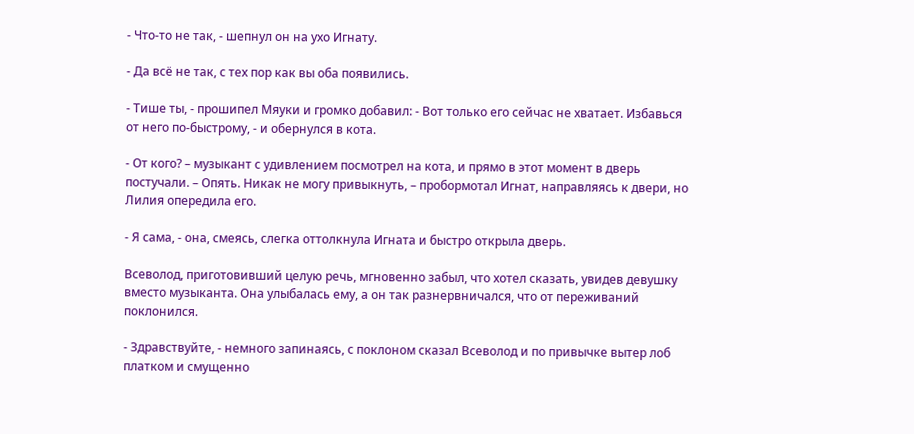- Что-то не так, - шепнул он на ухо Игнату.

- Да всё не так, с тех пор как вы оба появились.

- Тише ты, - прошипел Мяуки и громко добавил: - Вот только его сейчас не хватает. Избавься от него по-быстрому, - и обернулся в кота.

- От кого? – музыкант с удивлением посмотрел на кота, и прямо в этот момент в дверь постучали. – Опять. Никак не могу привыкнуть, – пробормотал Игнат, направляясь к двери, но Лилия опередила его.

- Я сама, - она, смеясь, слегка оттолкнула Игната и быстро открыла дверь.

Всеволод, приготовивший целую речь, мгновенно забыл, что хотел сказать, увидев девушку вместо музыканта. Она улыбалась ему, а он так разнервничался, что от переживаний поклонился.

- Здравствуйте, - немного запинаясь, с поклоном сказал Всеволод и по привычке вытер лоб платком и смущенно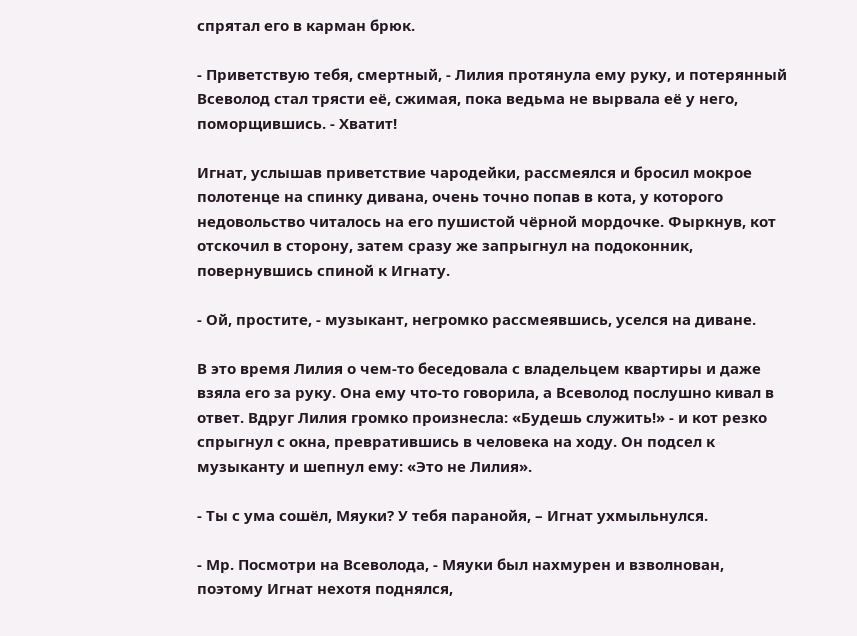спрятал его в карман брюк.

- Приветствую тебя, смертный, - Лилия протянула ему руку, и потерянный Всеволод стал трясти её, сжимая, пока ведьма не вырвала её у него, поморщившись. - Хватит!

Игнат, услышав приветствие чародейки, рассмеялся и бросил мокрое полотенце на спинку дивана, очень точно попав в кота, у которого недовольство читалось на его пушистой чёрной мордочке. Фыркнув, кот отскочил в сторону, затем сразу же запрыгнул на подоконник, повернувшись спиной к Игнату.

- Ой, простите, - музыкант, негромко рассмеявшись, уселся на диване.

В это время Лилия о чем-то беседовала с владельцем квартиры и даже взяла его за руку. Она ему что-то говорила, а Всеволод послушно кивал в ответ. Вдруг Лилия громко произнесла: «Будешь служить!» - и кот резко спрыгнул с окна, превратившись в человека на ходу. Он подсел к музыканту и шепнул ему: «Это не Лилия».

- Ты с ума сошёл, Мяуки? У тебя паранойя, – Игнат ухмыльнулся.

- Мр. Посмотри на Всеволода, - Мяуки был нахмурен и взволнован, поэтому Игнат нехотя поднялся,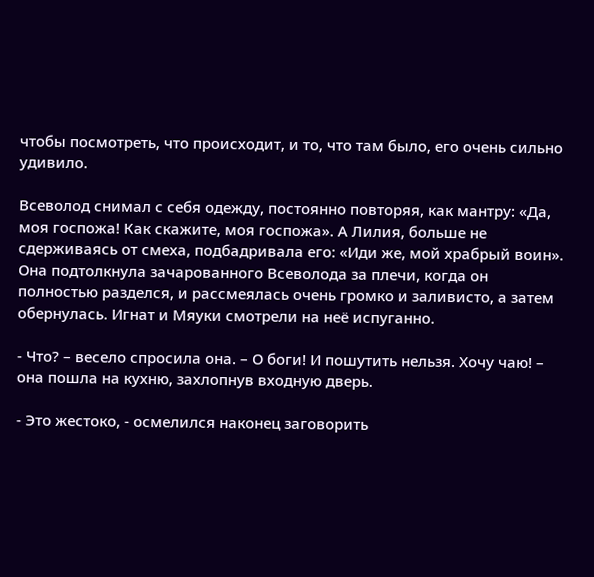чтобы посмотреть, что происходит, и то, что там было, его очень сильно удивило.

Всеволод снимал с себя одежду, постоянно повторяя, как мантру: «Да, моя госпожа! Как скажите, моя госпожа». А Лилия, больше не сдерживаясь от смеха, подбадривала его: «Иди же, мой храбрый воин». Она подтолкнула зачарованного Всеволода за плечи, когда он полностью разделся, и рассмеялась очень громко и заливисто, а затем обернулась. Игнат и Мяуки смотрели на неё испуганно.

- Что? – весело спросила она. – О боги! И пошутить нельзя. Хочу чаю! – она пошла на кухню, захлопнув входную дверь.

- Это жестоко, - осмелился наконец заговорить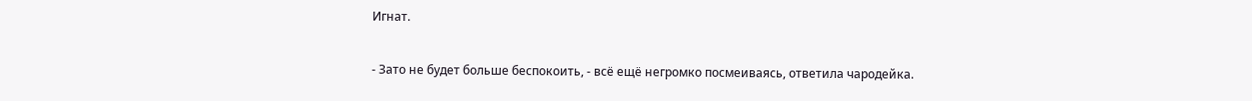Игнат.

- Зато не будет больше беспокоить, - всё ещё негромко посмеиваясь, ответила чародейка.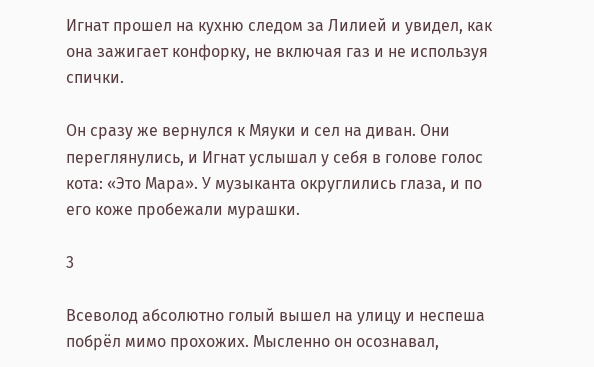Игнат прошел на кухню следом за Лилией и увидел, как она зажигает конфорку, не включая газ и не используя спички.

Он сразу же вернулся к Мяуки и сел на диван. Они переглянулись, и Игнат услышал у себя в голове голос кота: «Это Мара». У музыканта округлились глаза, и по его коже пробежали мурашки.

3

Всеволод абсолютно голый вышел на улицу и неспеша побрёл мимо прохожих. Мысленно он осознавал,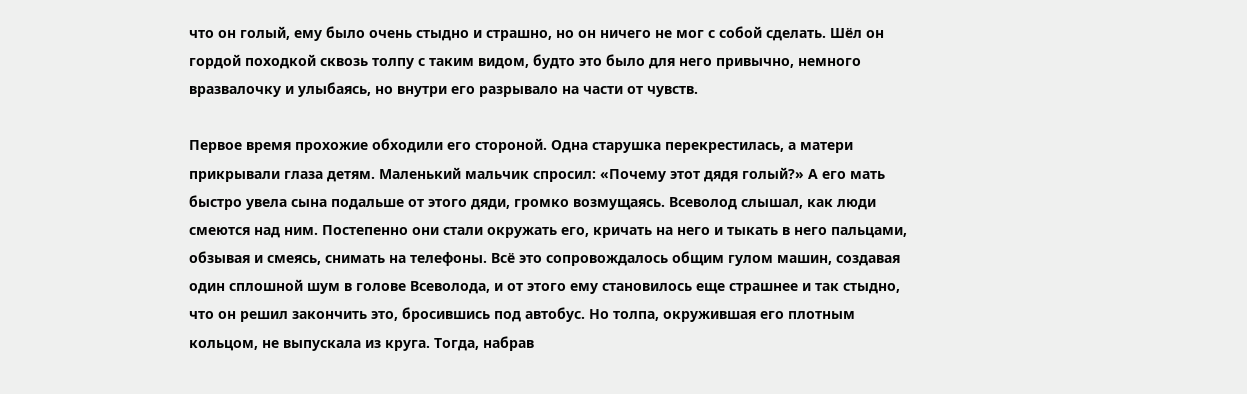что он голый, ему было очень стыдно и страшно, но он ничего не мог с собой сделать. Шёл он гордой походкой сквозь толпу с таким видом, будто это было для него привычно, немного вразвалочку и улыбаясь, но внутри его разрывало на части от чувств.

Первое время прохожие обходили его стороной. Одна старушка перекрестилась, а матери прикрывали глаза детям. Маленький мальчик спросил: «Почему этот дядя голый?» А его мать быстро увела сына подальше от этого дяди, громко возмущаясь. Всеволод слышал, как люди смеются над ним. Постепенно они стали окружать его, кричать на него и тыкать в него пальцами, обзывая и смеясь, снимать на телефоны. Всё это сопровождалось общим гулом машин, создавая один сплошной шум в голове Всеволода, и от этого ему становилось еще страшнее и так стыдно, что он решил закончить это, бросившись под автобус. Но толпа, окружившая его плотным кольцом, не выпускала из круга. Тогда, набрав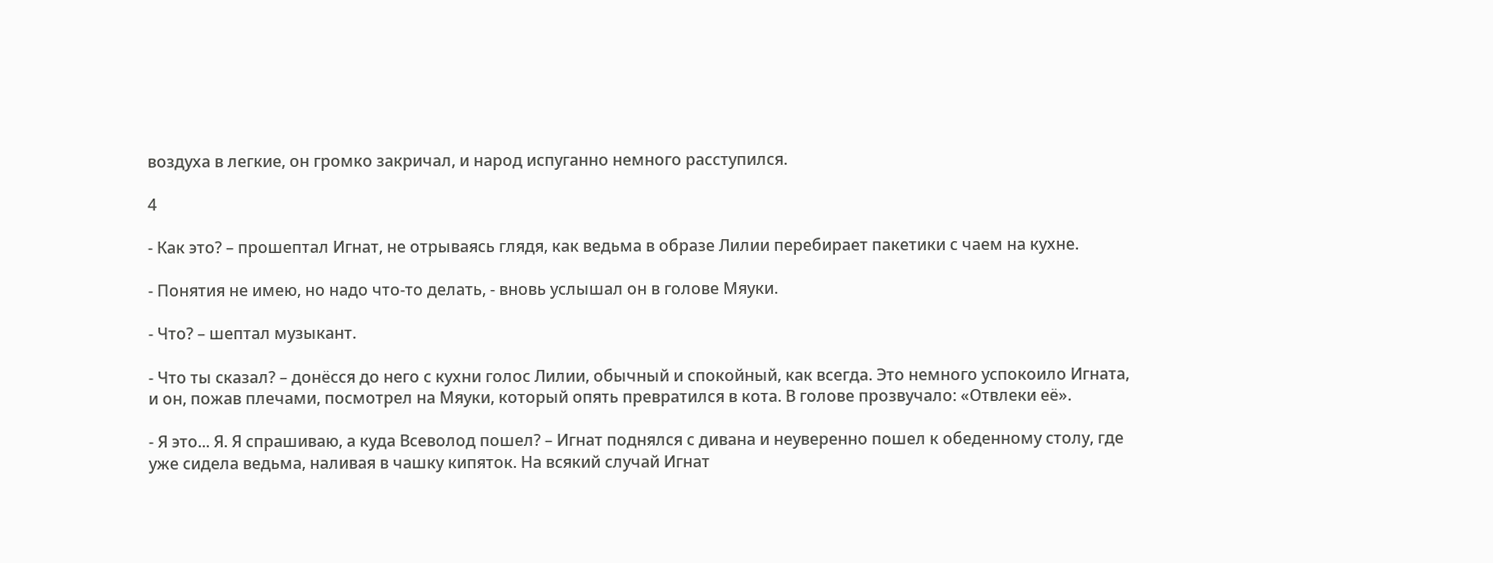воздуха в легкие, он громко закричал, и народ испуганно немного расступился.

4

- Как это? – прошептал Игнат, не отрываясь глядя, как ведьма в образе Лилии перебирает пакетики с чаем на кухне.

- Понятия не имею, но надо что-то делать, - вновь услышал он в голове Мяуки.

- Что? – шептал музыкант.

- Что ты сказал? – донёсся до него с кухни голос Лилии, обычный и спокойный, как всегда. Это немного успокоило Игната, и он, пожав плечами, посмотрел на Мяуки, который опять превратился в кота. В голове прозвучало: «Отвлеки её».

- Я это... Я. Я спрашиваю, а куда Всеволод пошел? – Игнат поднялся с дивана и неуверенно пошел к обеденному столу, где уже сидела ведьма, наливая в чашку кипяток. На всякий случай Игнат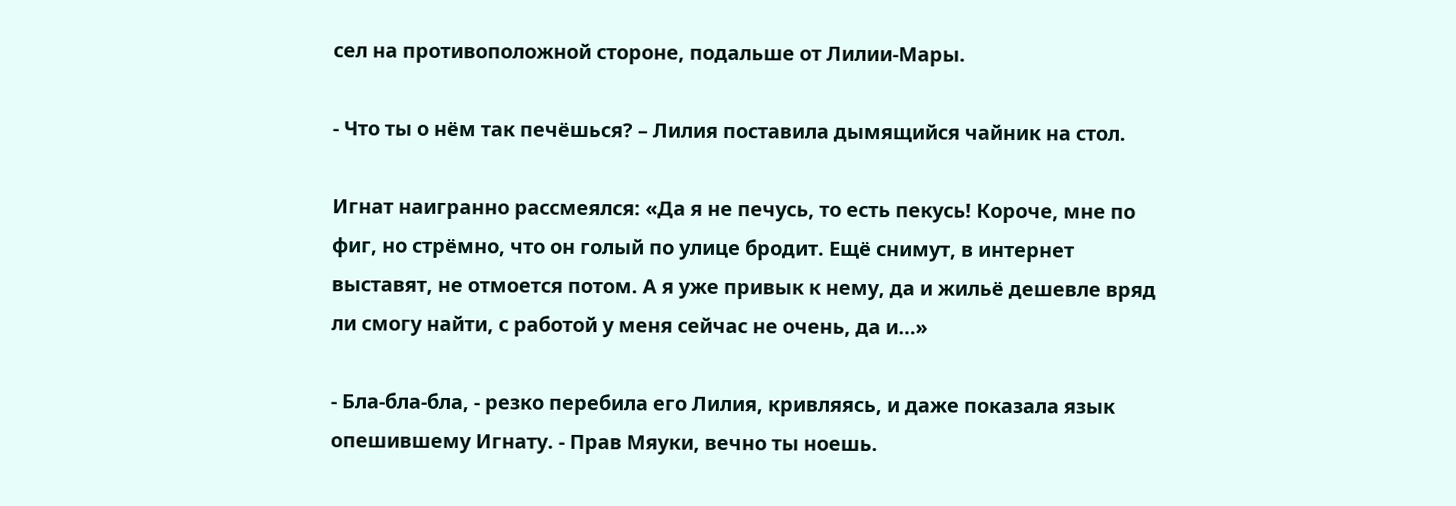сел на противоположной стороне, подальше от Лилии-Мары.

- Что ты о нём так печёшься? – Лилия поставила дымящийся чайник на стол.

Игнат наигранно рассмеялся: «Да я не печусь, то есть пекусь! Короче, мне по фиг, но стрёмно, что он голый по улице бродит. Ещё снимут, в интернет выставят, не отмоется потом. А я уже привык к нему, да и жильё дешевле вряд ли смогу найти, с работой у меня сейчас не очень, да и…»

- Бла-бла-бла, - резко перебила его Лилия, кривляясь, и даже показала язык опешившему Игнату. - Прав Мяуки, вечно ты ноешь.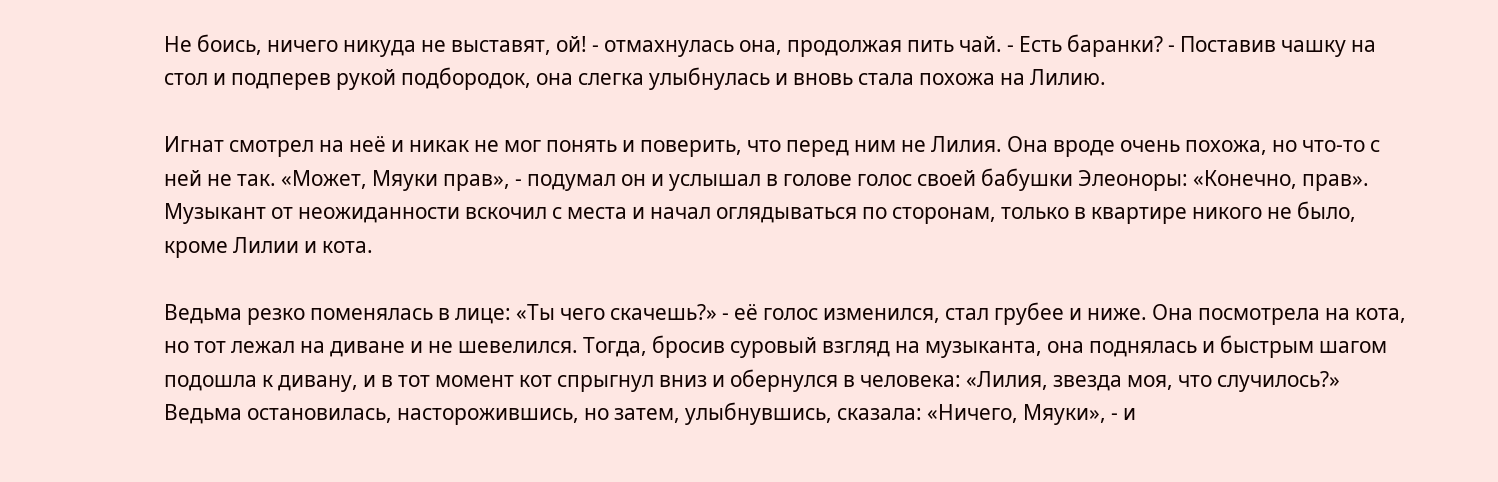Не боись, ничего никуда не выставят, ой! - отмахнулась она, продолжая пить чай. - Есть баранки? - Поставив чашку на стол и подперев рукой подбородок, она слегка улыбнулась и вновь стала похожа на Лилию.

Игнат смотрел на неё и никак не мог понять и поверить, что перед ним не Лилия. Она вроде очень похожа, но что-то с ней не так. «Может, Мяуки прав», - подумал он и услышал в голове голос своей бабушки Элеоноры: «Конечно, прав». Музыкант от неожиданности вскочил с места и начал оглядываться по сторонам, только в квартире никого не было, кроме Лилии и кота.

Ведьма резко поменялась в лице: «Ты чего скачешь?» - её голос изменился, стал грубее и ниже. Она посмотрела на кота, но тот лежал на диване и не шевелился. Тогда, бросив суровый взгляд на музыканта, она поднялась и быстрым шагом подошла к дивану, и в тот момент кот спрыгнул вниз и обернулся в человека: «Лилия, звезда моя, что случилось?» Ведьма остановилась, насторожившись, но затем, улыбнувшись, сказала: «Ничего, Мяуки», - и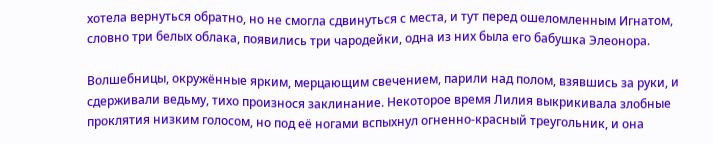хотела вернуться обратно, но не смогла сдвинуться с места, и тут перед ошеломленным Игнатом, словно три белых облака, появились три чародейки, одна из них была его бабушка Элеонора.

Волшебницы, окружённые ярким, мерцающим свечением, парили над полом, взявшись за руки, и сдерживали ведьму, тихо произнося заклинание. Некоторое время Лилия выкрикивала злобные проклятия низким голосом, но под её ногами вспыхнул огненно-красный треугольник, и она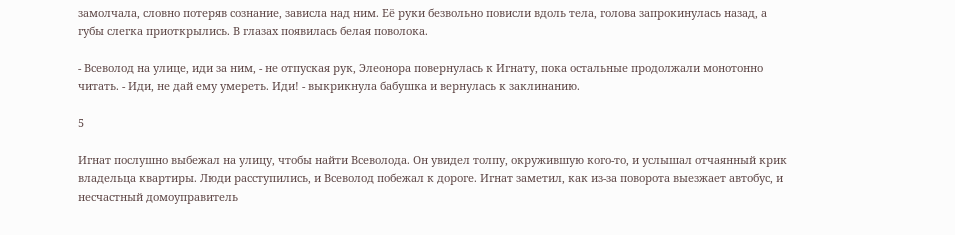замолчала, словно потеряв сознание, зависла над ним. Её руки безвольно повисли вдоль тела, голова запрокинулась назад, а губы слегка приоткрылись. В глазах появилась белая поволока.

- Всеволод на улице, иди за ним, - не отпуская рук, Элеонора повернулась к Игнату, пока остальные продолжали монотонно читать. - Иди, не дай ему умереть. Иди! - выкрикнула бабушка и вернулась к заклинанию.

5

Игнат послушно выбежал на улицу, чтобы найти Всеволода. Он увидел толпу, окружившую кого-то, и услышал отчаянный крик владельца квартиры. Люди расступились, и Всеволод побежал к дороге. Игнат заметил, как из-за поворота выезжает автобус, и несчастный домоуправитель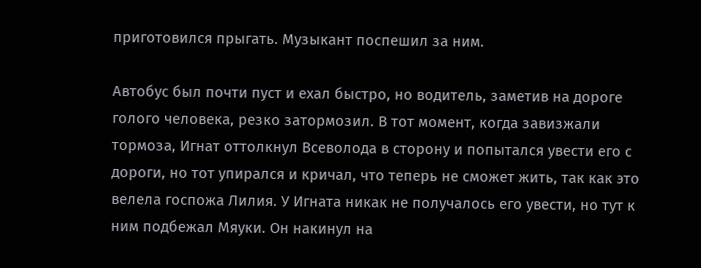приготовился прыгать. Музыкант поспешил за ним.

Автобус был почти пуст и ехал быстро, но водитель, заметив на дороге голого человека, резко затормозил. В тот момент, когда завизжали тормоза, Игнат оттолкнул Всеволода в сторону и попытался увести его с дороги, но тот упирался и кричал, что теперь не сможет жить, так как это велела госпожа Лилия. У Игната никак не получалось его увести, но тут к ним подбежал Мяуки. Он накинул на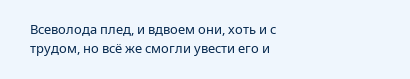Всеволода плед, и вдвоем они, хоть и с трудом, но всё же смогли увести его и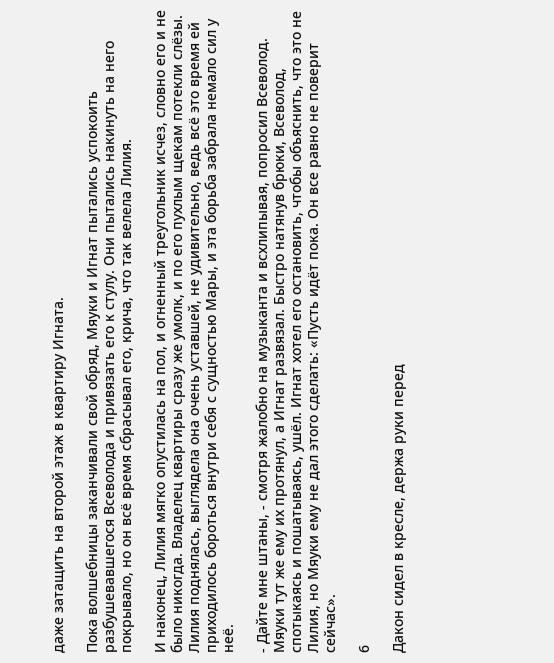даже затащить на второй этаж в квартиру Игната.

Пока волшебницы заканчивали свой обряд, Мяуки и Игнат пытались успокоить разбушевавшегося Всеволода и привязать его к стулу. Они пытались накинуть на него покрывало, но он всё время сбрасывал его, крича, что так велела Лилия.

И наконец, Лилия мягко опустилась на пол, и огненный треугольник исчез, словно его и не было никогда. Владелец квартиры сразу же умолк, и по его пухлым щекам потекли слёзы. Лилия поднялась, выглядела она очень уставшей, не удивительно, ведь всё это время ей приходилось бороться внутри себя с сущностью Мары, и эта борьба забрала немало сил у неё.

- Дайте мне штаны, - смотря жалобно на музыканта и всхлипывая, попросил Всеволод. Мяуки тут же ему их протянул, а Игнат развязал. Быстро натянув брюки, Всеволод, спотыкаясь и пошатываясь, ушёл. Игнат хотел его остановить, чтобы объяснить, что это не Лилия, но Мяуки ему не дал этого сделать: «Пусть идёт пока. Он все равно не поверит сейчас».

6

Дакон сидел в кресле, держа руки перед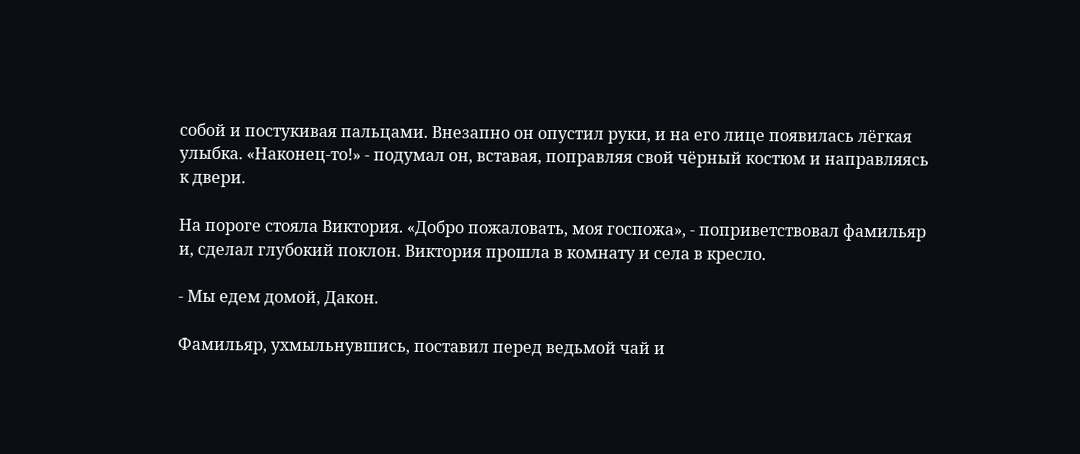собой и постукивая пальцами. Внезапно он опустил руки, и на его лице появилась лёгкая улыбка. «Наконец-то!» - подумал он, вставая, поправляя свой чёрный костюм и направляясь к двери.

На пороге стояла Виктория. «Добро пожаловать, моя госпожа», - поприветствовал фамильяр и, сделал глубокий поклон. Виктория прошла в комнату и села в кресло.

- Мы едем домой, Дакон.

Фамильяр, ухмыльнувшись, поставил перед ведьмой чай и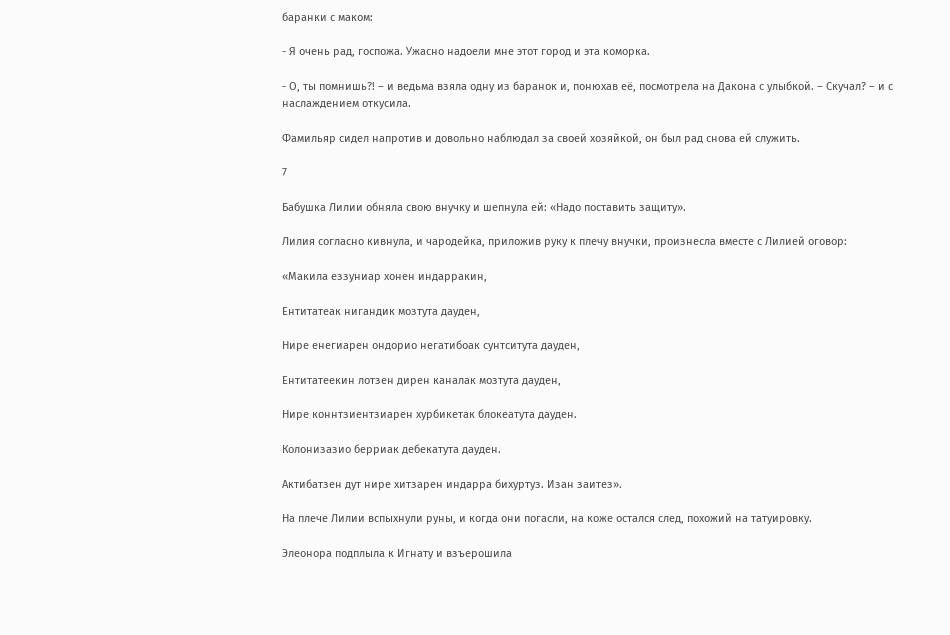баранки с маком:

- Я очень рад, госпожа. Ужасно надоели мне этот город и эта коморка.

- О, ты помнишь?! – и ведьма взяла одну из баранок и, понюхав её, посмотрела на Дакона с улыбкой. – Скучал? – и с наслаждением откусила.

Фамильяр сидел напротив и довольно наблюдал за своей хозяйкой, он был рад снова ей служить.

7

Бабушка Лилии обняла свою внучку и шепнула ей: «Надо поставить защиту».

Лилия согласно кивнула, и чародейка, приложив руку к плечу внучки, произнесла вместе с Лилией оговор:

«Макила еззуниар хонен индарракин,

Ентитатеак нигандик мозтута дауден,

Нире енегиарен ондорио негатибоак сунтситута дауден,

Ентитатеекин лотзен дирен каналак мозтута дауден,

Нире коннтзиентзиарен хурбикетак блокеатута дауден.

Колонизазио берриак дебекатута дауден.

Актибатзен дут нире хитзарен индарра бихуртуз. Изан заитез».

На плече Лилии вспыхнули руны, и когда они погасли, на коже остался след, похожий на татуировку.

Элеонора подплыла к Игнату и взъерошила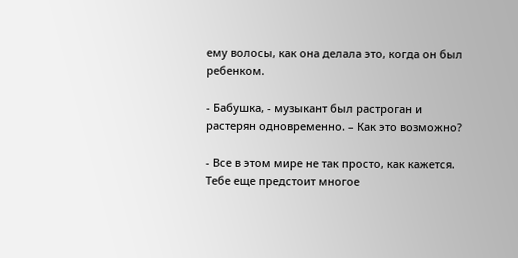ему волосы, как она делала это, когда он был ребенком.

- Бабушка, - музыкант был растроган и растерян одновременно. – Как это возможно?

- Все в этом мире не так просто, как кажется. Тебе еще предстоит многое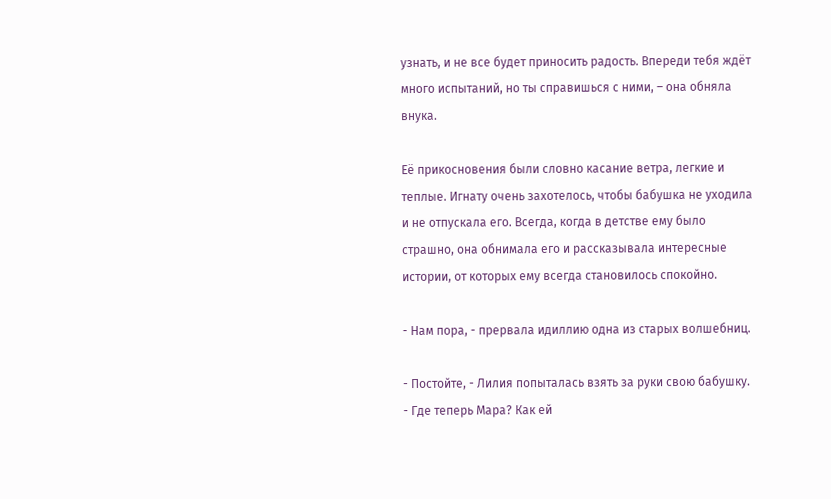узнать, и не все будет приносить радость. Впереди тебя ждёт много испытаний, но ты справишься с ними, – она обняла внука.

Её прикосновения были словно касание ветра, легкие и теплые. Игнату очень захотелось, чтобы бабушка не уходила и не отпускала его. Всегда, когда в детстве ему было страшно, она обнимала его и рассказывала интересные истории, от которых ему всегда становилось спокойно.

- Нам пора, - прервала идиллию одна из старых волшебниц.

- Постойте, - Лилия попыталась взять за руки свою бабушку. - Где теперь Мара? Как ей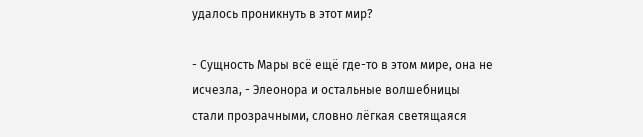удалось проникнуть в этот мир?

- Сущность Мары всё ещё где-то в этом мире, она не исчезла, - Элеонора и остальные волшебницы стали прозрачными, словно лёгкая светящаяся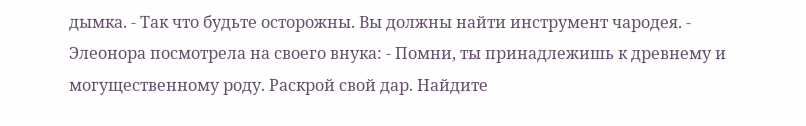дымка. - Так что будьте осторожны. Вы должны найти инструмент чародея. - Элеонора посмотрела на своего внука: - Помни, ты принадлежишь к древнему и могущественному роду. Раскрой свой дар. Найдите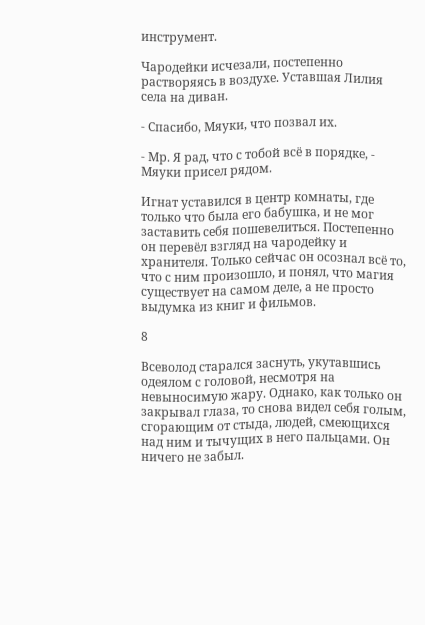инструмент.

Чародейки исчезали, постепенно растворяясь в воздухе. Уставшая Лилия села на диван.

- Спасибо, Мяуки, что позвал их.

- Мр. Я рад, что с тобой всё в порядке, - Мяуки присел рядом.

Игнат уставился в центр комнаты, где только что была его бабушка, и не мог заставить себя пошевелиться. Постепенно он перевёл взгляд на чародейку и хранителя. Только сейчас он осознал всё то, что с ним произошло, и понял, что магия существует на самом деле, а не просто выдумка из книг и фильмов.

8

Всеволод старался заснуть, укутавшись одеялом с головой, несмотря на невыносимую жару. Однако, как только он закрывал глаза, то снова видел себя голым, сгорающим от стыда, людей, смеющихся над ним и тычущих в него пальцами. Он ничего не забыл.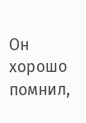Он хорошо помнил,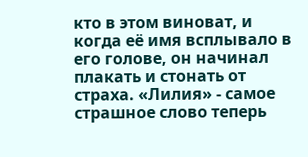кто в этом виноват, и когда её имя всплывало в его голове, он начинал плакать и стонать от страха. «Лилия» - самое страшное слово теперь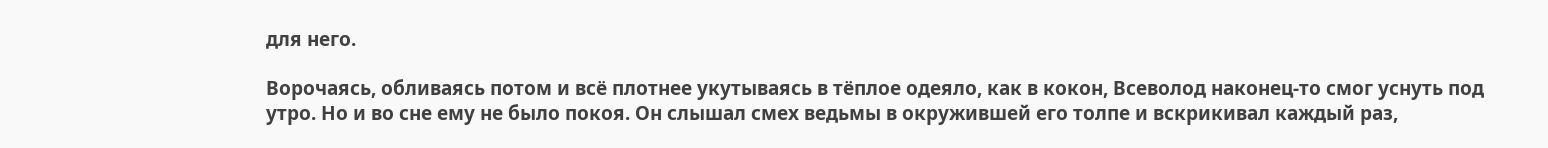для него.

Ворочаясь, обливаясь потом и всё плотнее укутываясь в тёплое одеяло, как в кокон, Всеволод наконец-то смог уснуть под утро. Но и во сне ему не было покоя. Он слышал смех ведьмы в окружившей его толпе и вскрикивал каждый раз,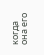когда она его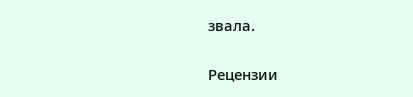звала.


Рецензии